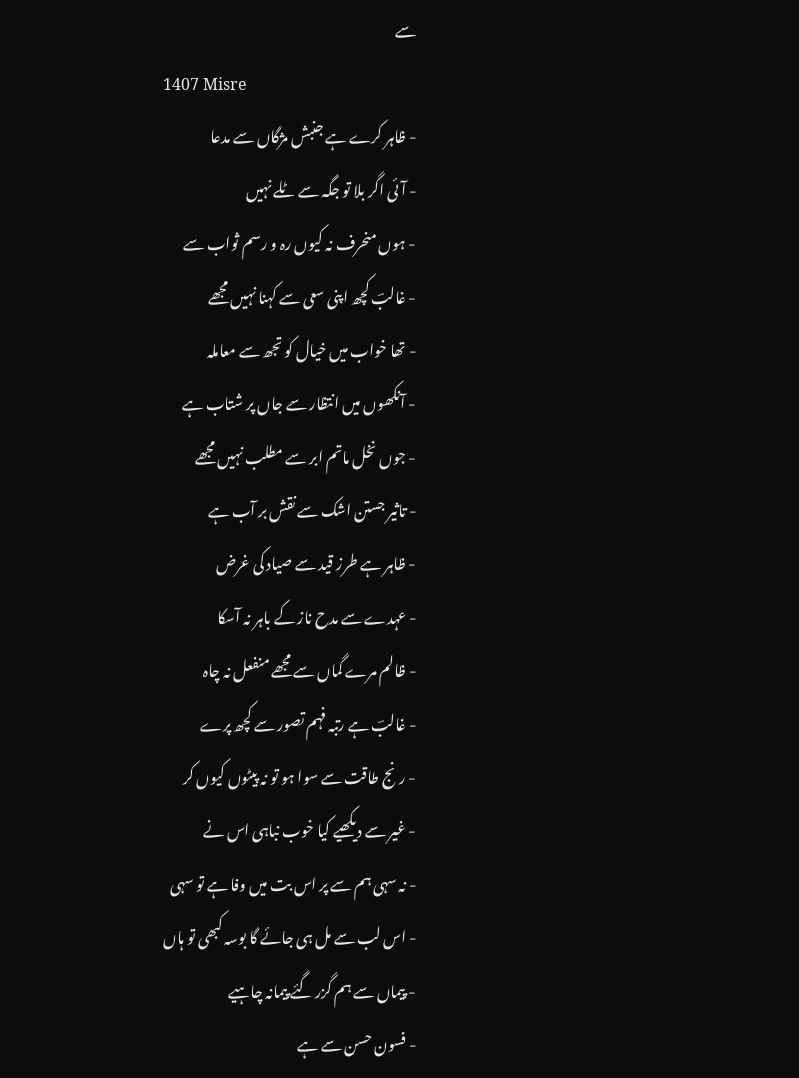سے
1407 Misre
- ظاہر کرے ہے جنبش مژگاں سے مدعا
- آئی اگر بلا تو جگہ سے ٹلے نہیں
- ہوں منحرف نہ کیوں رہ و رسم ثواب سے
- غالبؔ کچھ اپنی سعی سے کہنا نہیں مجھے
- تھا خواب میں خیال کو تجھ سے معاملہ
- آنکھوں میں انتظار سے جاں پر شتاب ہے
- جوں نخل ماتم ابر سے مطلب نہیں مجھے
- تاثیر جستن اشک سے نقش بر آب ہے
- ظاہر ہے طرز قید سے صیاد کی غرض
- عہدے سے مدح ناز کے باہر نہ آسکا
- ظالم مرے گماں سے مجھے منفعل نہ چاہ
- غالبؔ ہے رتبہ فہم تصور سے کچھ پرے
- رنج طاقت سے سوا ہو تو نہ پیٹوں کیوں کر
- غیر سے دیکھیے کیا خوب نباہی اس نے
- نہ سہی ہم سے پر اس بت میں وفا ہے تو سہی
- اس لب سے مل ہی جائے گا بوسہ کبھی تو ہاں
- پیماں سے ہم گزر گئے پیمانہ چاہیے
- فسون حسن سے ہے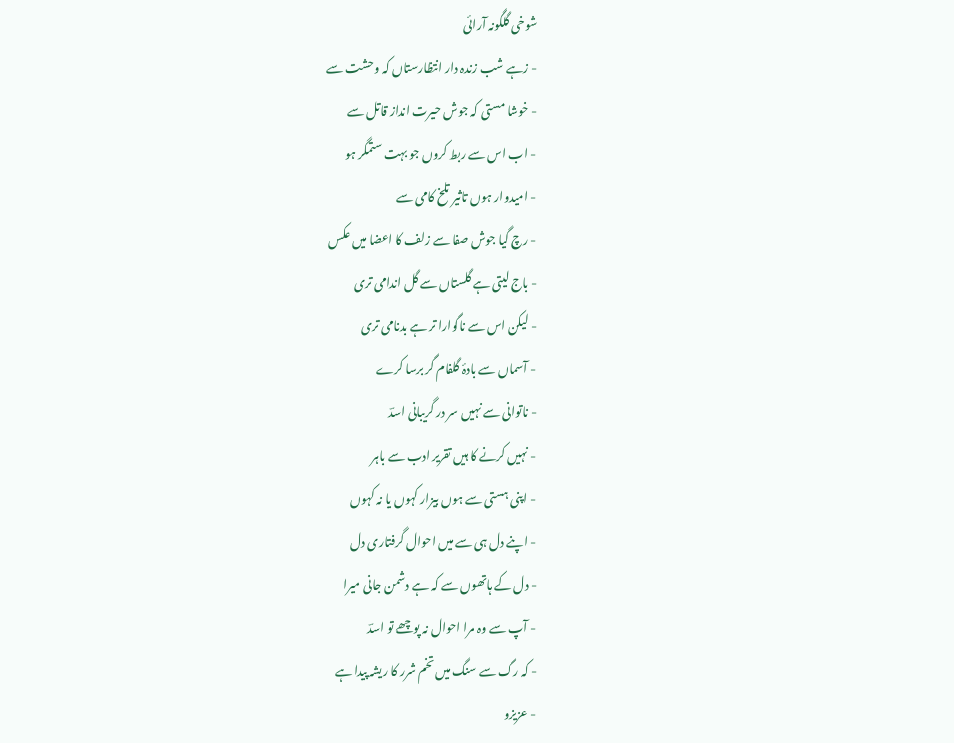شوخی گلگونہ آرائی
- زہے شب زندہ دار انتظارستاں کہ وحشت سے
- خوشا مستی کہ جوش حیرت انداز قاتل سے
- اب اس سے ربط کروں جو بہت ستمگر ہو
- امیدوار ہوں تاثیر تلخ کامی سے
- رچ گیا جوش صفا سے زلف کا اعضا میں عکس
- باج لیتی ہے گلستاں سے گل اندامی تری
- لیکن اس سے ناگوارا تر ہے بدنامی تری
- آسماں سے بادۂ گلفام گر برسا کرے
- ناتوانی سے نہیں سر در گریبانی اسدؔ
- نہیں کرنے کا ہیں تقریر ادب سے باہر
- اپنی ہستی سے ہوں بیزار کہوں یا نہ کہوں
- اپنے دل ہی سے میں احوال گرفتاری دل
- دل کے ہاتھوں سے کہ ہے دشمن جانی میرا
- آپ سے وہ مرا احوال نہ پوچھے تو اسدؔ
- کہ رگ سے سنگ میں تخم شرر کا ریشہ پیدا ہے
- عزیزو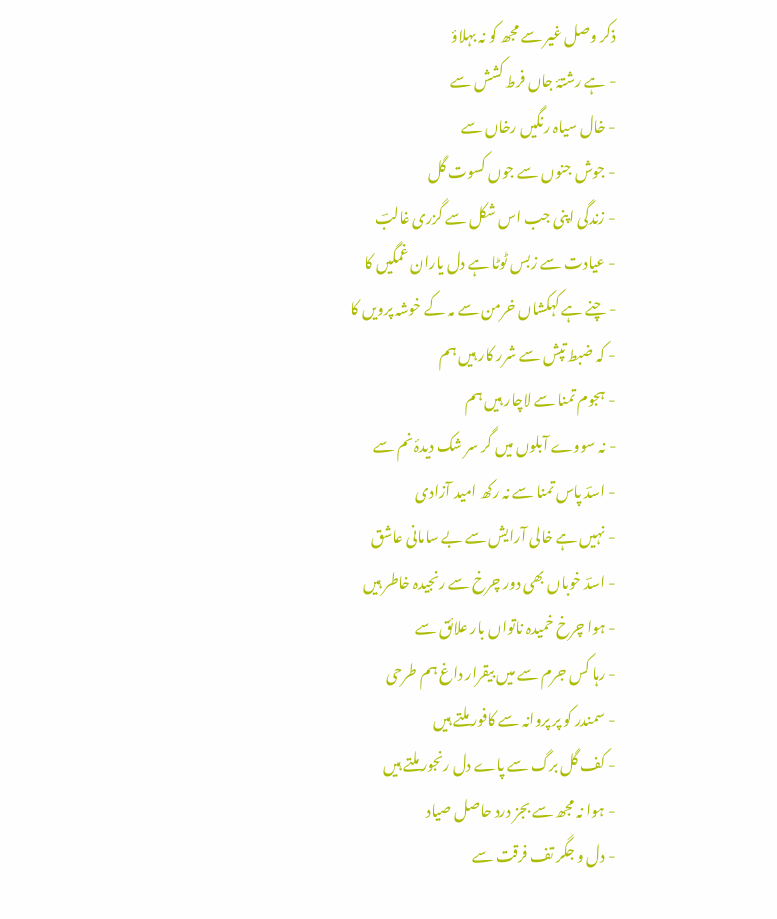ذکر وصل غیر سے مجھ کو نہ بہلاؤ
- ہے رشتۂ جاں فرط کشش سے
- خال سیاہ رنگیں رخاں سے
- جوش جنوں سے جوں کسوت گل
- زندگی اپنی جب اس شکل سے گزری غالبؔ
- عیادت سے زبس ٹوٹا ہے دل یاران غمگیں کا
- چنے ہے کہکشاں خرمن سے مہ کے خوشہ پرویں کا
- کہ ضبط تپش سے شرر کار ہیں ہم
- ہجوم تمنا سے لاچار ہیں ہم
- نہ سووے آبلوں میں گر سر شک دیدۂ نم سے
- اسدؔ پاس تمنا سے نہ رکھ امید آزادی
- نہیں ہے خالی آرایش سے بے سامانی عاشق
- اسدؔ خوباں بھی دور چرخ سے رنجیدہ خاطر ہیں
- ہوا چرخ خمیدہ ناتواں بار علائق سے
- رہا کس جرم سے میں بیقرار داغ ہم طرحی
- سمندر کو پر پروانہ سے کافور ملتے ہیں
- کف گل برگ سے پاے دل رنجور ملتے ہیں
- ہوا نہ مجھ سے بجز درد حاصل صیاد
- دل و جگر تف فرقت سے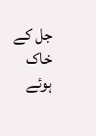جل کے خاک ہوئے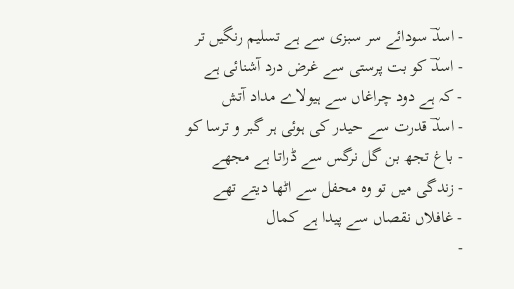- اسدؔ سودائے سر سبزی سے ہے تسلیم رنگیں تر
- اسدؔ کو بت پرستی سے غرض درد آشنائی ہے
- کہ ہے دود چراغاں سے ہیولاے مداد آتش
- اسدؔ قدرت سے حیدر کی ہوئی ہر گبر و ترسا کو
- باغ تجھ بن گل نرگس سے ڈراتا ہے مجھے
- زندگی میں تو وہ محفل سے اٹھا دیتے تھے
- غافلاں نقصاں سے پیدا ہے کمال
-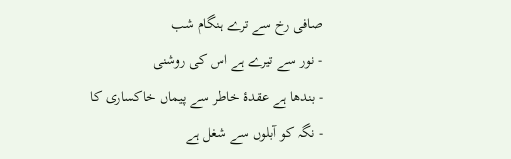صافی رخ سے ترے ہنگام شب
- نور سے تیرے ہے اس کی روشنی
- بندھا ہے عقدۂ خاطر سے پیماں خاکساری کا
- نگہ کو آبلوں سے شغل ہے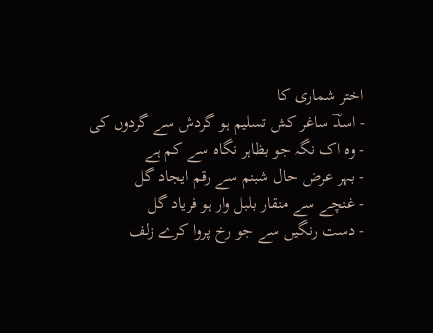اختر شماری کا
- اسدؔ ساغر کش تسلیم ہو گردش سے گردوں کی
- وہ اک نگہ جو بظاہر نگاہ سے کم ہے
- بہر عرض حال شبنم سے رقم ایجاد گل
- غنچے سے منقار بلبل وار ہو فریاد گل
- دست رنگیں سے جو رخ پروا کرے زلف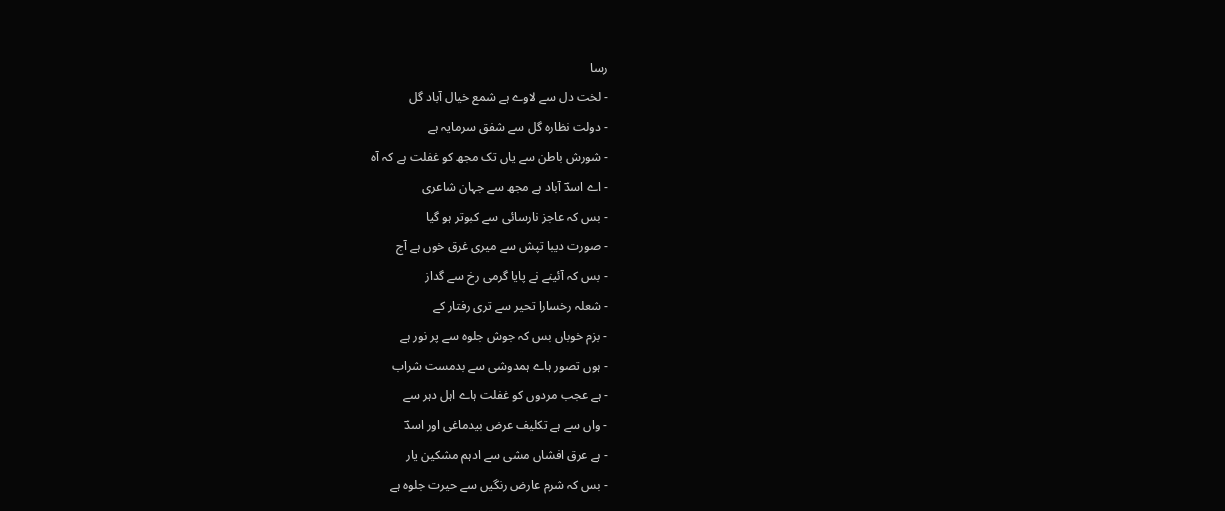رسا
- لخت دل سے لاوے ہے شمع خیال آباد گل
- دولت نظارہ گل سے شفق سرمایہ ہے
- شورش باطن سے یاں تک مجھ کو غفلت ہے کہ آہ
- اے اسدؔ آباد ہے مجھ سے جہان شاعری
- بس کہ عاجز نارسائی سے کبوتر ہو گیا
- صورت دیبا تپش سے میری غرق خوں ہے آج
- بس کہ آئینے نے پایا گرمی رخ سے گداز
- شعلہ رخسارا تحیر سے تری رفتار کے
- بزم خوباں بس کہ جوش جلوہ سے پر نور ہے
- ہوں تصور ہاے ہمدوشی سے بدمست شراب
- ہے عجب مردوں کو غفلت ہاے اہل دہر سے
- واں سے ہے تکلیف عرض بیدماغی اور اسدؔ
- ہے عرق افشاں مشی سے ادہم مشکین یار
- بس کہ شرم عارض رنگیں سے حیرت جلوہ ہے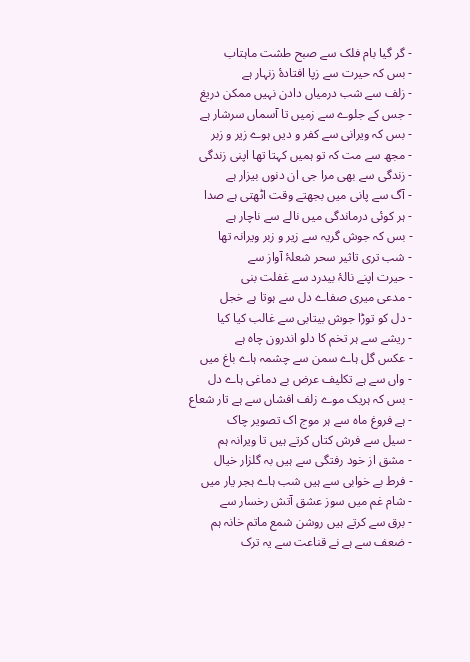- گر گیا بام فلک سے صبح طشت ماہتاب
- بس کہ حیرت سے زپا افتادۂ زنہار ہے
- زلف سے شب درمیاں دادن نہیں ممکن دریغ
- جس کے جلوے سے زمیں تا آسماں سرشار ہے
- بس کہ ویرانی سے کفر و دیں ہوے زیر و زبر
- مجھ سے مت کہ تو ہمیں کہتا تھا اپنی زندگی
- زندگی سے بھی مرا جی ان دنوں بیزار ہے
- آگ سے پانی میں بجھتے وقت اٹھتی ہے صدا
- ہر کوئی درماندگی میں نالے سے ناچار ہے
- بس کہ جوش گریہ سے زیر و زبر ویرانہ تھا
- شب تری تاثیر سحر شعلۂ آواز سے
- حیرت اپنے نالۂ بیدرد سے غفلت بنی
- مدعی میری صفاے دل سے ہوتا ہے خجل
- دل کو توڑا جوش بیتابی سے غالب کیا کیا
- ریشے سے ہر تخم کا دلو اندرون چاہ ہے
- عکس گل ہاے سمن سے چشمہ ہاے باغ میں
- واں سے ہے تکلیف عرض بے دماغی ہاے دل
- بس کہ ہریک موے زلف افشاں سے ہے تار شعاع
- ہے فروغ ماہ سے ہر موج اک تصویر چاک
- سیل سے فرش کتاں کرتے ہیں تا ویرانہ ہم
- مشق از خود رفتگی سے ہیں بہ گلزار خیال
- فرط بے خوابی سے ہیں شب ہاے ہجر یار میں
- شام غم میں سوز عشق آتش رخسار سے
- برق سے کرتے ہیں روشن شمع ماتم خانہ ہم
- ضعف سے ہے نے قناعت سے یہ ترک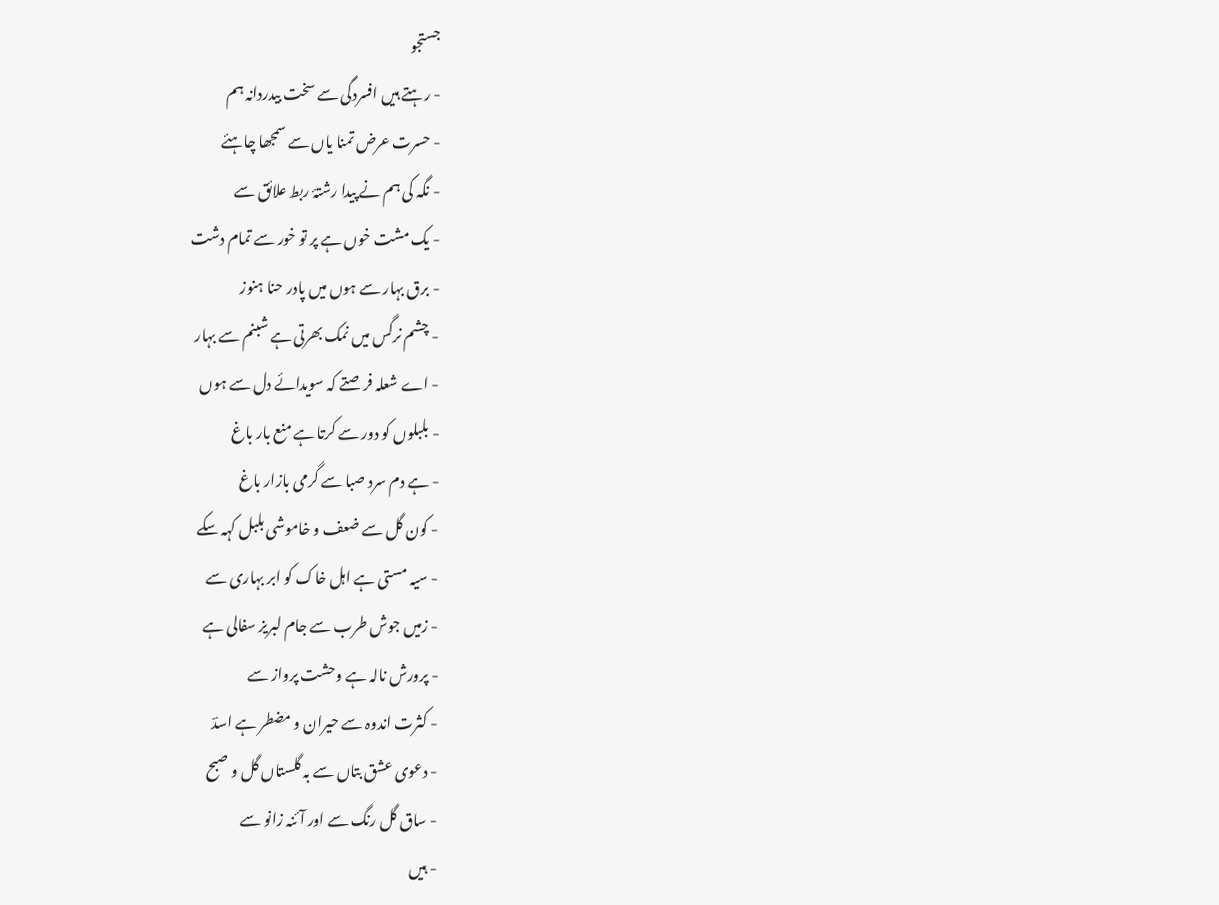جستجو
- رہتے ہیں افسردگی سے سخت بیدردانہ ہم
- حسرت عرض تمنا یاں سے سمجھا چاہئے
- نگہ کی ہم نے پیدا رشتۂ ربط علائق سے
- یک مشت خوں ہے پر تو خور سے تمام دشت
- برق بہار سے ہوں میں پادر حنا ہنوز
- چشم نرگس میں نمک بھرتی ہے شبنم سے بہار
- اے شعلہ فرصتے کہ سویدائے دل سے ہوں
- بلبلوں کو دور سے کرتا ہے منع بار باغ
- ہے دم سرد صبا سے گرمی بازار باغ
- کون گل سے ضعف و خاموشی بلبل کہہ سکے
- سیہ مستی ہے اہل خاک کو ابر بہاری سے
- زمیں جوش طرب سے جام لبریز سفالی ہے
- پرورش نالہ ہے وحشت پرواز سے
- کثرت اندوہ سے حیران و مضطر ہے اسدؔ
- دعوی عشق بتاں سے بہ گلستاں گل و صبح
- ساق گل رنگ سے اور آئنہ زانو سے
- ہیں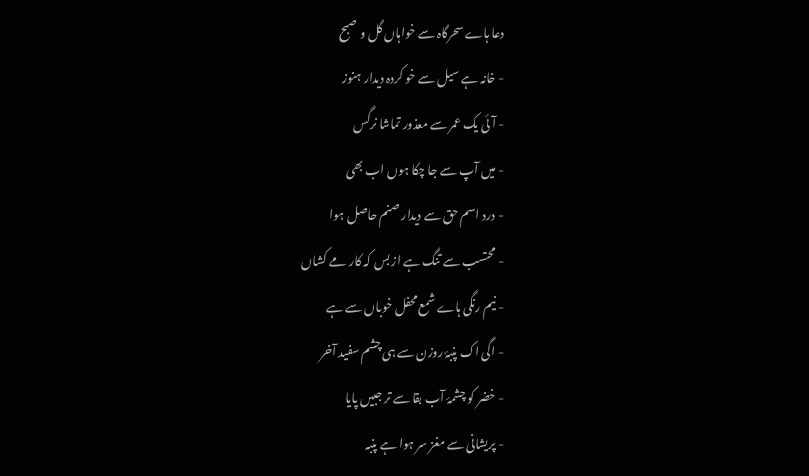دعا ہاے سحرگاہ سے خواہاں گل و صبح
- خانہ ہے سیل سے خو کردہ دیدار ہنوز
- آئی یک عمر سے معذور تماشا نرگس
- میں آپ سے جا چکا ہوں اب بھی
- درد اسم حق سے دیدار صنم حاصل ہوا
- محتسب سے تنگ ہے از بس کہ کار مے کشاں
- نیم رنگی ہاے شمع محفل خوباں سے ہے
- اگی اک پنبۂ روزن سے ہی چشم سفید آخر
- خضر کو چشمۂ آب بقا سے تر جبیں پایا
- پریشانی سے مغز سر ہوا ہے پنبہ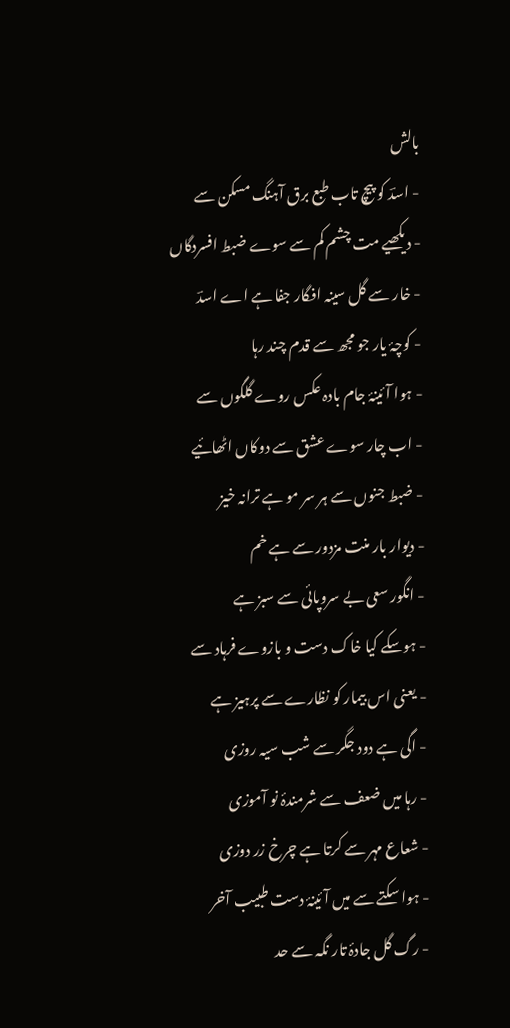بالش
- اسدؔ کو پیچ تاب طبع برق آہنگ مسکن سے
- دیکھیے مت چشم کم سے سوے ضبط افسردگاں
- خار سے گل سینہ افگار جفا ہے اے اسدؔ
- کوچۂ یار جو مجھ سے قدم چند رہا
- ہوا آئینۂ جام بادہ عکس روے گلگوں سے
- اب چار سوے عشق سے دوکاں اٹھائیے
- ضبط جنوں سے ہر سر مو ہے ترانہ خیز
- دیوار بار منت مزدور سے ہے خم
- انگور سعی بے سروپائی سے سبز ہے
- ہوسکے کیا خاک دست و بازوے فرہاد سے
- یعنی اس بیمار کو نظارے سے پرہیز ہے
- اگی ہے دود جگر سے شب سیہ روزی
- رہا میں ضعف سے شرمندۂ نو آموزی
- شعاع مہر سے کرتا ہے چرخ زر دوزی
- ہوا سکتے سے میں آئینۂ دست طبیب آخر
- رگ گل جادۂ تار نگہ سے حد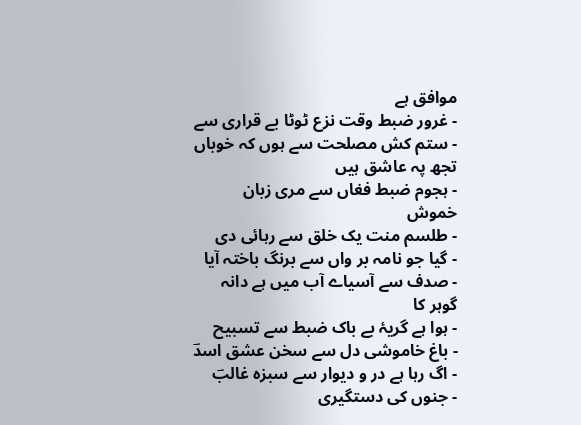موافق ہے
- غرور ضبط وقت نزع ٹوٹا بے قراری سے
- ستم کش مصلحت سے ہوں کہ خوباں تجھ پہ عاشق ہیں
- ہجوم ضبط فغاں سے مری زبان خموش
- طلسم منت یک خلق سے رہائی دی
- گیا جو نامہ بر واں سے برنگ باختہ آیا
- صدف سے آسیاے آب میں ہے دانہ گوہر کا
- ہوا ہے گریۂ بے باک ضبط سے تسبیح
- باغ خاموشی دل سے سخن عشق اسدؔ
- اگ رہا ہے در و دیوار سے سبزہ غالبؔ
- جنوں کی دستگیری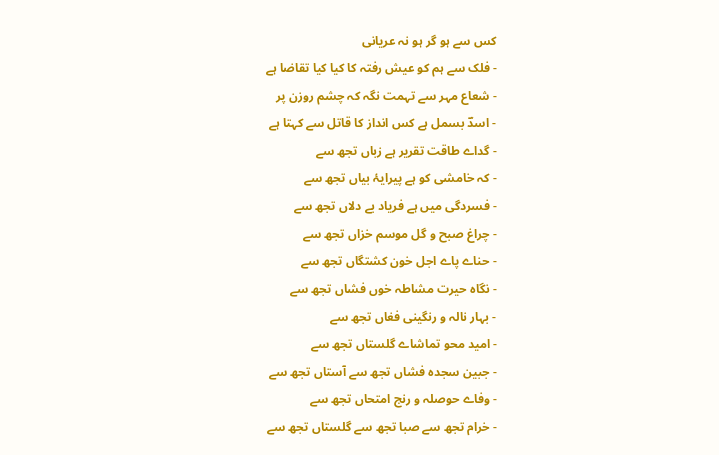کس سے ہو گر ہو نہ عریانی
- فلک سے ہم کو عیش رفتہ کا کیا کیا تقاضا ہے
- شعاع مہر سے تہمت نگہ کہ چشم روزن پر
- اسدؔ بسمل ہے کس انداز کا قاتل سے کہتا ہے
- گداے طاقت تقریر ہے زباں تجھ سے
- کہ خامشی کو ہے پیرایۂ بیاں تجھ سے
- فسردگی میں ہے فریاد بے دلاں تجھ سے
- چراغ صبح و گل موسم خزاں تجھ سے
- حناے پاے اجل خون کشتگاں تجھ سے
- نگاہ حیرت مشاطہ خوں فشاں تجھ سے
- بہار نالہ و رنگینی فغاں تجھ سے
- امید محو تماشاے گلستاں تجھ سے
- جبین سجدہ فشاں تجھ سے آستاں تجھ سے
- وفاے حوصلہ و رنج امتحاں تجھ سے
- خرام تجھ سے صبا تجھ سے گلستاں تجھ سے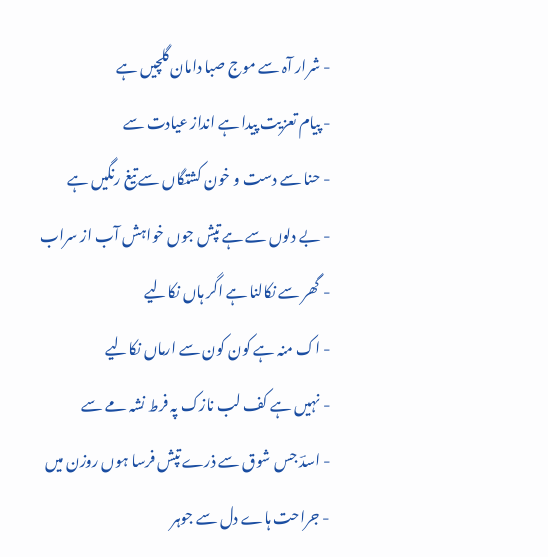- شرار آہ سے موج صبا دامان گلچیں ہے
- پیام تعزیت پیدا ہے انداز عیادت سے
- حنا سے دست و خون کشتگاں سے تیغ رنگیں ہے
- بے دلوں سے ہے تپش جوں خواہش آب از سراب
- گھر سے نکالنا ہے اگر ہاں نکالیے
- اک منہ ہے کون کون سے ارماں نکالیے
- نہیں ہے کف لب نازک پہ فرط نشہ مے سے
- اسدؔ جس شوق سے ذرے تپش فرسا ہوں روزن میں
- جراحت ہاے دل سے جوہر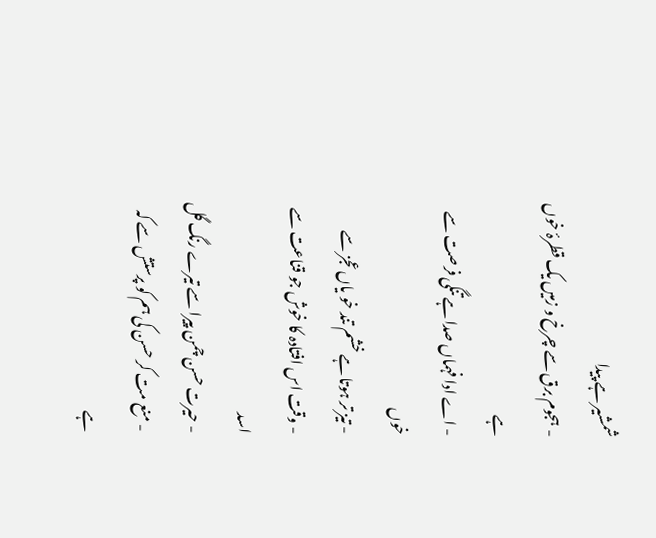شمشیر ہے پیدا
- ہجوم برق سے چرخ و زمیں یک قطرۂ خوں ہے
- اے ادا فہماں صدا ہے تنگی فرصت سے خوں
- تیز تر ہوتا ہے خشم تند خو یاں عجز سے
- وقت اس افتادہ کا خوش جو قناعت سے اسد
- حیرت حسن چمن پیرا سے تیرے رنگ گل
- منع مت کر حسن کی ہم کو پرستش سے کہ ہے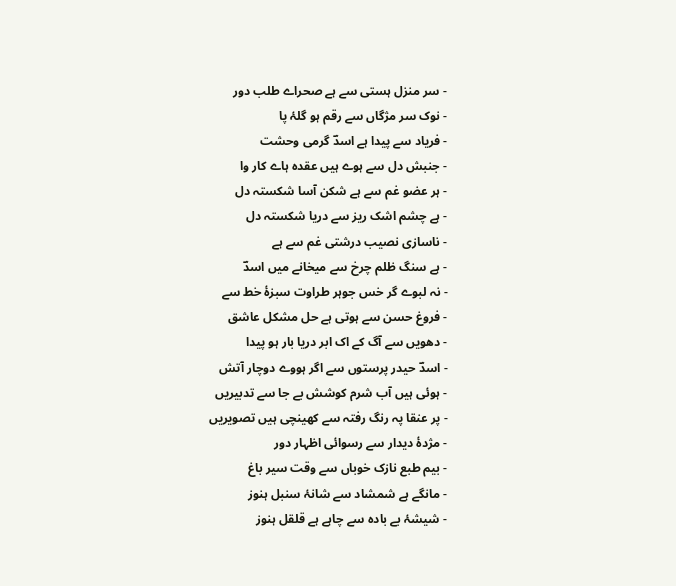- سر منزل ہستی سے ہے صحراے طلب دور
- نوک سر مژگاں سے رقم ہو گلۂ پا
- فریاد سے پیدا ہے اسدؔ گرمی وحشت
- جنبش دل سے ہوے ہیں عقدہ ہاے کار وا
- ہر عضو غم سے ہے شکن آسا شکستہ دل
- ہے چشم اشک ریز سے دریا شکستہ دل
- ناسازی نصیب درشتی غم سے ہے
- ہے سنگ ظلم چرخ سے میخانے میں اسدؔ
- نہ لبوے گر خس جوہر طراوت سبزۂ خط سے
- فروغ حسن سے ہوتی ہے حل مشکل عاشق
- دھویں سے آگ کے اک ابر دریا بار ہو پیدا
- اسدؔ حیدر پرستوں سے اگر ہووے دوچار آتش
- ہوئی ہیں آب شرم کوشش بے جا سے تدبیریں
- پر عنقا پہ رنگ رفتہ سے کھینچی ہیں تصویریں
- مژدۂ دیدار سے رسوائی اظہار دور
- بیم طبع نازک خوباں سے وقت سیر باغ
- مانگے ہے شمشاد سے شانۂ سنبل ہنوز
- شیشۂ بے بادہ سے چاہے ہے قلقل ہنوز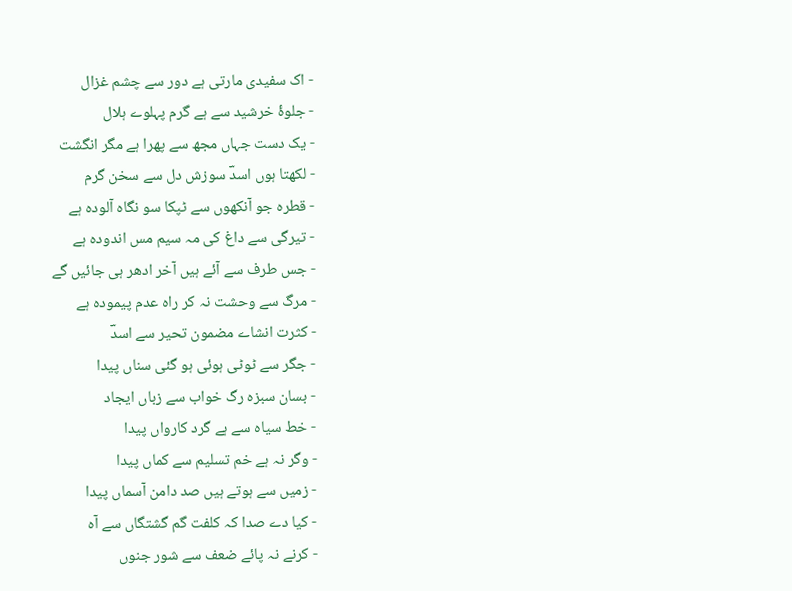- اک سفیدی مارتی ہے دور سے چشم غزال
- جلوۂ خرشید سے ہے گرم پہلوے ہلال
- یک دست جہاں مجھ سے پھرا ہے مگر انگشت
- لکھتا ہوں اسدؔ سوزش دل سے سخن گرم
- قطرہ جو آنکھوں سے ٹپکا سو نگاہ آلودہ ہے
- تیرگی سے داغ کی مہ سیم مس اندودہ ہے
- جس طرف سے آئے ہیں آخر ادھر ہی جائیں گے
- مرگ سے وحشت نہ کر راہ عدم پیمودہ ہے
- کثرت انشاے مضمون تحیر سے اسدؔ
- جگر سے ٹوٹی ہوئی ہو گئی سناں پیدا
- بسان سبزہ رگ خواب سے زباں ایجاد
- خط سیاہ سے ہے گرد کارواں پیدا
- وگر نہ ہے خم تسلیم سے کماں پیدا
- زمیں سے ہوتے ہیں صد دامن آسماں پیدا
- کیا دے صدا کہ کلفت گم گشتگاں سے آہ
- کرنے نہ پائے ضعف سے شور جنوں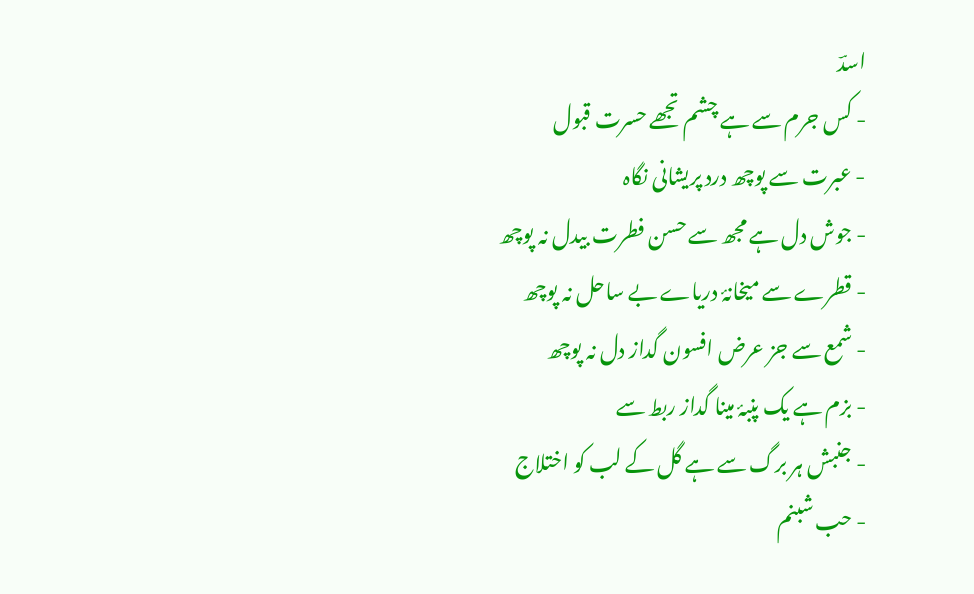اسدؔ
- کس جرم سے ہے چشم تجھے حسرت قبول
- عبرت سے پوچھ درد پریشانی نگاہ
- جوش دل ہے مجھ سے حسن فطرت بیدل نہ پوچھ
- قطرے سے میخانۂ دریاے بے ساحل نہ پوچھ
- شمع سے جز عرض افسون گداز دل نہ پوچھ
- بزم ہے یک پنبۂ مینا گداز ربط سے
- جنبش ہر برگ سے ہے گل کے لب کو اختلاج
- حب شبنم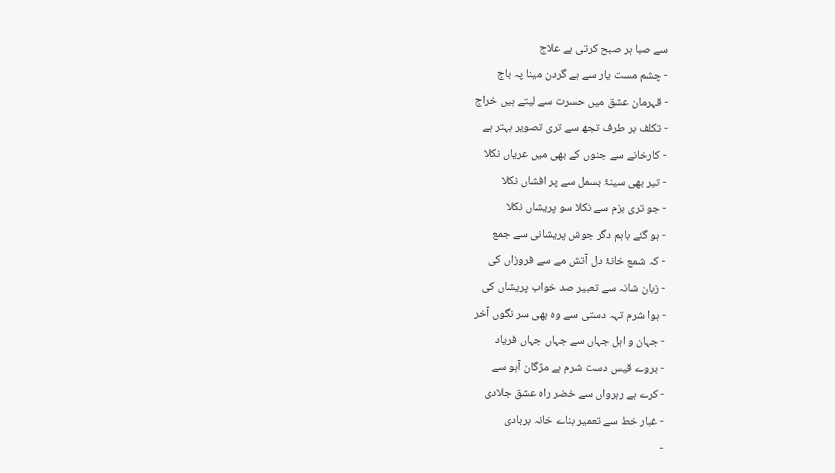سے صبا ہر صبح کرتی ہے علاج
- چشم مست یار سے ہے گردن مینا پہ باج
- قہرمان عشق میں حسرت سے لیتے ہیں خراج
- تکلف بر طرف تجھ سے تری تصویر بہتر ہے
- کارخانے سے جنوں کے بھی میں عریاں نکلا
- تیر بھی سینۂ بسمل سے پر افشاں نکلا
- جو تری بزم سے نکلا سو پریشاں نکلا
- ہو گئے باہم دگر جوش پریشانی سے جمع
- کہ شمع خانۂ دل آتش مے سے فروزاں کی
- زبان شانہ سے تعبیر صد خواب پریشاں کی
- ہوا شرم تہہ دستی سے وہ بھی سر نگوں آخر
- جہان و اہل جہاں سے جہاں جہاں فریاد
- بروے قیس دست شرم ہے مژگان آہو سے
- کرے ہے رہرواں سے خضر راہ عشق جلادی
- غبار خط سے تعمیر بناے خانہ بربادی
-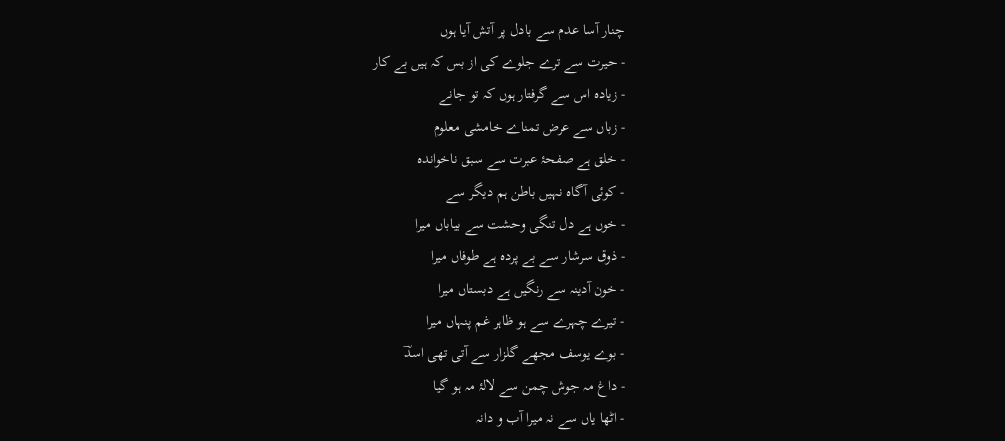چنار آسا عدم سے بادل پر آتش آیا ہوں
- حیرت سے ترے جلوے کی از بس کہ ہیں بے کار
- زیادہ اس سے گرفتار ہوں کہ تو جانے
- زباں سے عرض تمناے خامشی معلوم
- خلق ہے صفحۂ عبرت سے سبق ناخواندہ
- کوئی آگاہ نہیں باطن ہم دیگر سے
- خوں ہے دل تنگی وحشت سے بیاباں میرا
- ذوق سرشار سے بے پردہ ہے طوفاں میرا
- خون آدینہ سے رنگیں ہے دبستاں میرا
- تیرے چہرے سے ہو ظاہر غم پنہاں میرا
- بوے یوسف مجھے گلزار سے آتی تھی اسدؔ
- داغ مہ جوش چمن سے لالۂ مہ ہو گیا
- اٹھا یاں سے نہ میرا آب و دانہ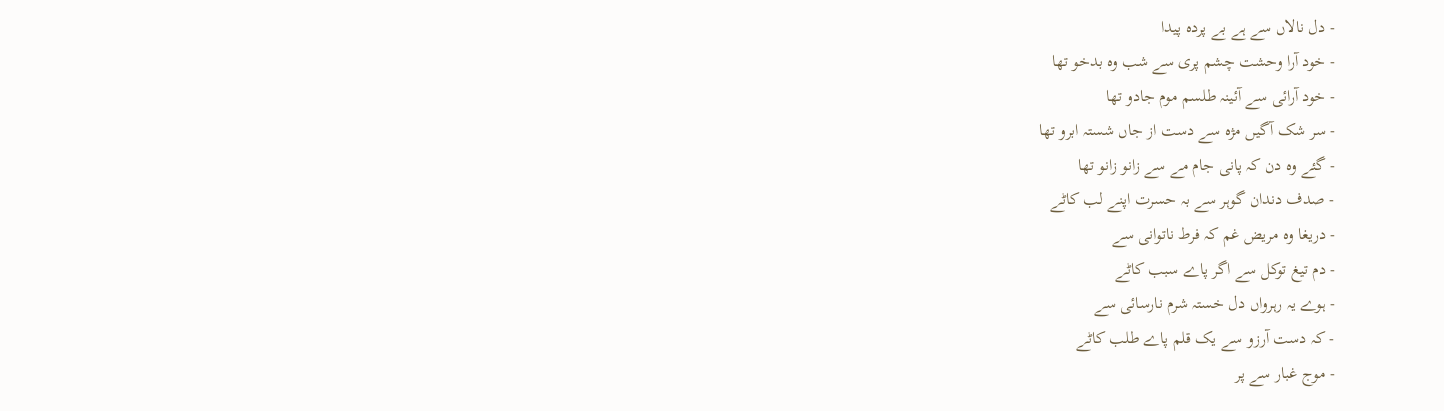- دل نالاں سے ہے بے پردہ پیدا
- خود آرا وحشت چشم پری سے شب وہ بدخو تھا
- خود آرائی سے آئینہ طلسم موم جادو تھا
- سر شک آگیں مژہ سے دست از جاں شستہ ابرو تھا
- گئے وہ دن کہ پانی جام مے سے زانو زانو تھا
- صدف دندان گوہر سے بہ حسرت اپنے لب کاٹے
- دریغا وہ مریض غم کہ فرط ناتوانی سے
- دم تیغ توکل سے اگر پاے سبب کاٹے
- ہوے یہ رہرواں دل خستہ شرم نارسائی سے
- کہ دست آرزو سے یک قلم پاے طلب کاٹے
- موج غبار سے پر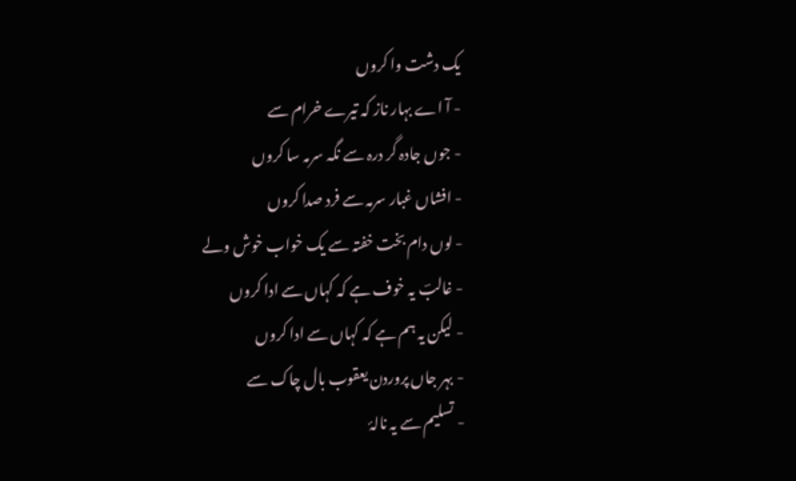یک دشت وا کروں
- آ اے بہار ناز کہ تیرے خرام سے
- جوں جادہ گر درہ سے نگہ سرمہ سا کروں
- افشاں غبار سرمہ سے فرد صدا کروں
- لوں دام بخت خفتہ سے یک خواب خوش ولے
- غالبؔ یہ خوف ہے کہ کہاں سے ادا کروں
- لیکن یہ ہم ہے کہ کہاں سے ادا کروں
- بہر جاں پروردن یعقوب بال چاک سے
- تسلیم سے یہ نالۂ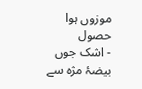موزوں ہوا حصول
- اشک جوں بیضۂ مژہ سے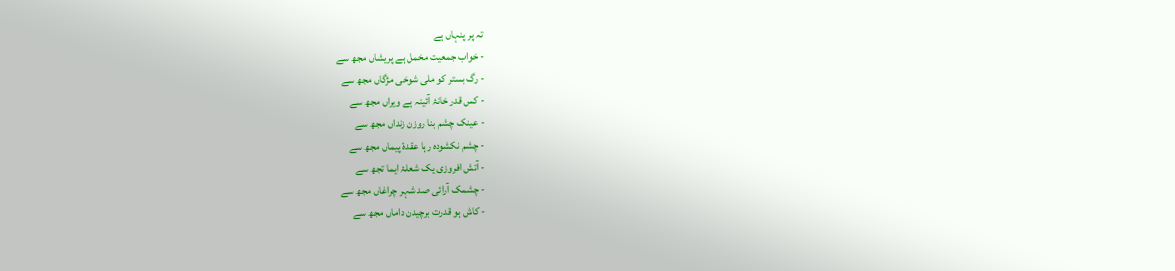تہ پر پنہاں ہے
- خواب جمعیت مخمل ہے پریشاں مجھ سے
- رگ بستر کو ملی شوخی مژگاں مجھ سے
- کس قدر خانۂ آئینہ ہے ویراں مجھ سے
- عینک چشم بنا روزن زنداں مجھ سے
- چشم نکشودہ رہا عقدۂ پیماں مجھ سے
- آتش افروزی یک شعلۂ ایما تجھ سے
- چشمک آرائی صد شہر چراغاں مجھ سے
- کاش ہو قدرت برچیدن داماں مجھ سے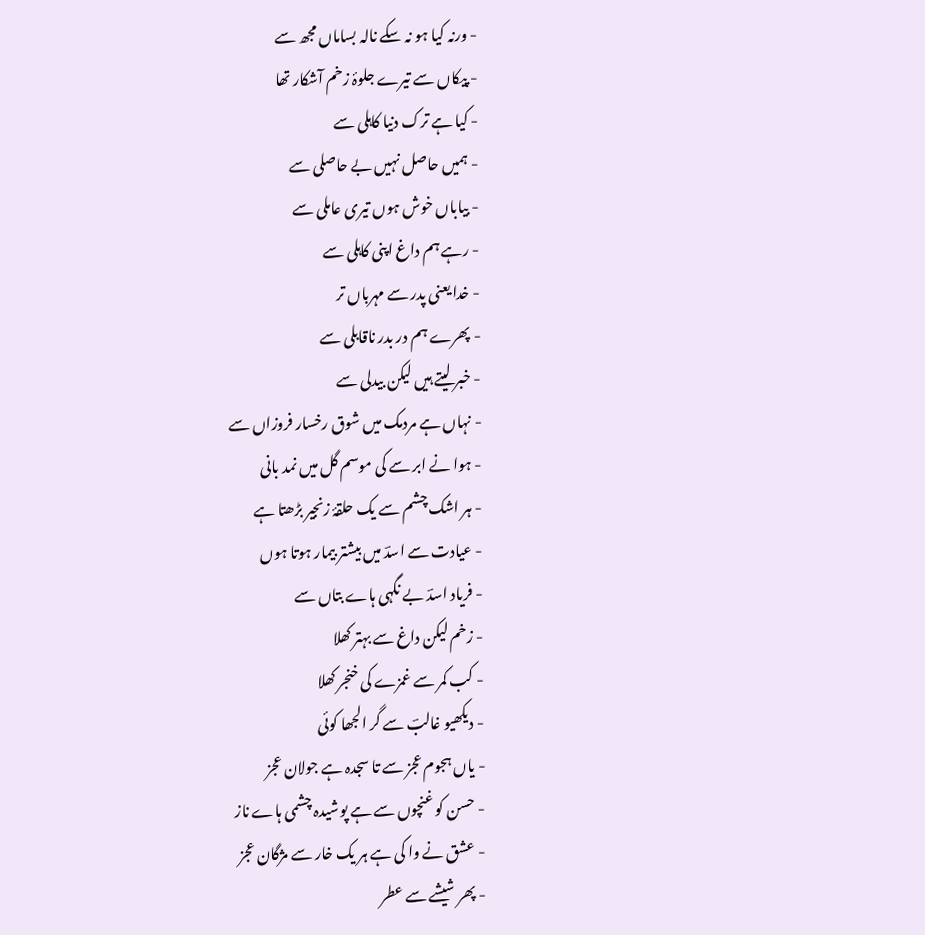- ورنہ کیا ہو نہ سکے نالہ بساماں مجھ سے
- پیکاں سے تیرے جلوۂ زخم آشکار تھا
- کیا ہے ترک دنیا کاہلی سے
- ہمیں حاصل نہیں بے حاصلی سے
- بیاباں خوش ہوں تیری عاملی سے
- رہے ہم داغ اپنی کاہلی سے
- خدا یعنی پدر سے مہرباں تر
- پھرے ہم در بدر ناقابلی سے
- خبر لیتے ہیں لیکن بیدلی سے
- نہاں ہے مردمک میں شوق رخسار فروزاں سے
- ہوا نے ابر سے کی موسم گل میں نمد بانی
- ہر اشک چشم سے یک حلقۂ زنجیر بڑھتا ہے
- عیادت سے اسدؔ میں بیشتر بیمار ہوتا ہوں
- فریاد اسدؔ بے نگہی ہاے بتاں سے
- زخم لیکن داغ سے بہتر کھلا
- کب کمر سے غمزے کی خنجر کھلا
- دیکھیو غالبؔ سے گر الجھا کوئی
- یاں ہجوم عجز سے تا سجدہ ہے جولان عجز
- حسن کو غنچوں سے ہے پوشیدہ چشمی ہاے ناز
- عشق نے وا کی ہے ہر یک خار سے مژگان عجز
- پھر شیشے سے عطر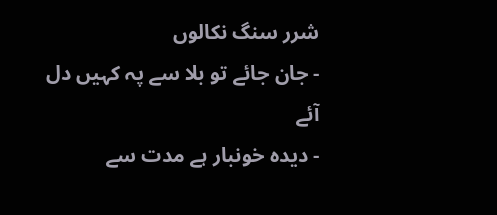شرر سنگ نکالوں
- جان جائے تو بلا سے پہ کہیں دل آئے
- دیدہ خونبار ہے مدت سے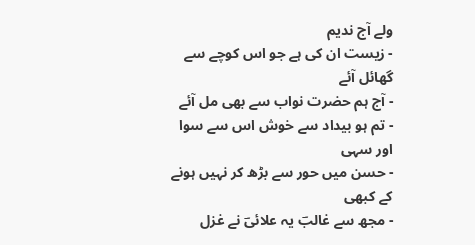ولے آج ندیم
- زیست ان کی ہے جو اس کوچے سے گھائل آئے
- آج ہم حضرت نواب سے بھی مل آئے
- تم ہو بیداد سے خوش اس سے سوا اور سہی
- حسن میں حور سے بڑھ کر نہیں ہونے کے کبھی
- مجھ سے غالبؔ یہ علائیؔ نے غزل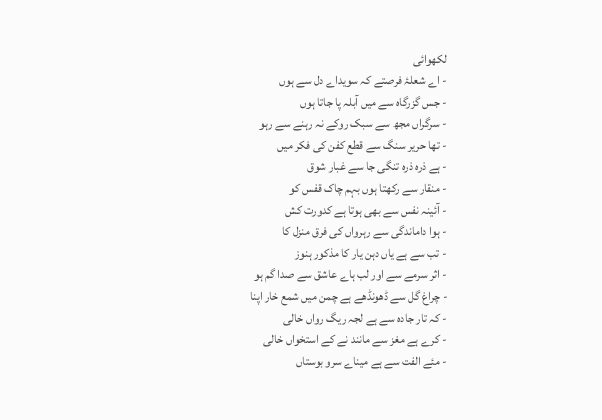لکھوائی
- اے شعلۂ فرصتے کہ سویداے دل سے ہوں
- جس گزرگاہ سے میں آبلہ پا جاتا ہوں
- سرگراں مجھ سے سبک روکے نہ رہنے سے رہو
- تھا حریر سنگ سے قطع کفن کی فکر میں
- ہے ذرہ ذرہ تنگی جا سے غبار شوق
- منقار سے رکھتا ہوں بہم چاک قفس کو
- آئینہ نفس سے بھی ہوتا ہے کدورت کش
- ہوا داماندگی سے رہرواں کی فرق منزل کا
- تب سے ہے یاں دہن یار کا مذکور ہنوز
- اثر سرمے سے اور لب ہاے عاشق سے صدا گم ہو
- چراغ گل سے ڈھونڈھے ہے چمن میں شمع خار اپنا
- کہ تار جادہ سے ہے لجہ ریگ رواں خالی
- کرے ہے مغز سے مانند نے کے استخواں خالی
- مئے الفت سے ہے میناے سرو بوستاں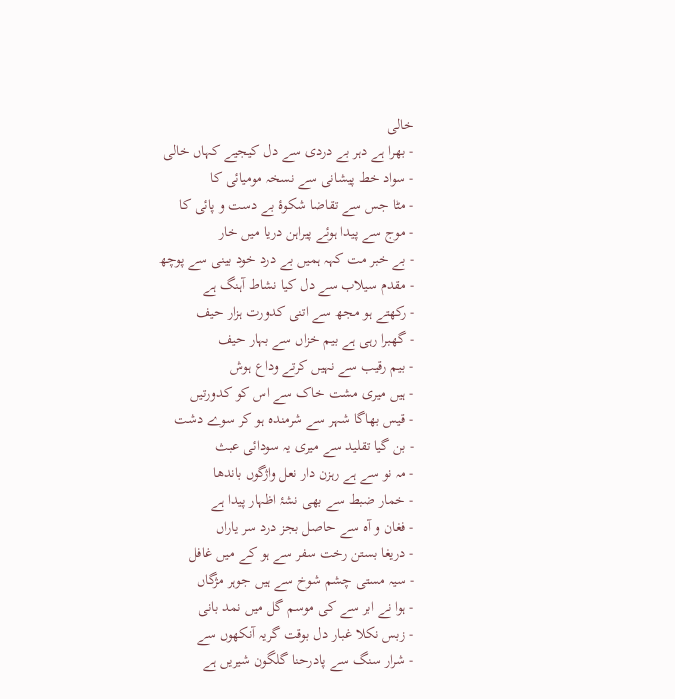خالی
- بھرا ہے دہر بے دردی سے دل کیجیے کہاں خالی
- سواد خط پیشانی سے نسخہ مومیائی کا
- مٹا جس سے تقاضا شکوۂ بے دست و پائی کا
- موج سے پیدا ہوئے پیراہن دریا میں خار
- بے خبر مت کہہ ہمیں بے درد خود بینی سے پوچھ
- مقدم سیلاب سے دل کیا نشاط آہنگ ہے
- رکھتے ہو مجھ سے اتنی کدورت ہزار حیف
- گھبرا رہی ہے بیم خزاں سے بہار حیف
- بیم رقیب سے نہیں کرتے وداع ہوش
- ہیں میری مشت خاک سے اس کو کدورتیں
- قیس بھاگا شہر سے شرمندہ ہو کر سوے دشت
- بن گیا تقلید سے میری یہ سودائی عبث
- مہ نو سے ہے رہزن دار نعل واژگوں باندھا
- خمار ضبط سے بھی نشۂ اظہار پیدا ہے
- فغان و آہ سے حاصل بجز درد سر یاراں
- دریغا بستن رخت سفر سے ہو کے میں غافل
- سیہ مستی چشم شوخ سے ہیں جوہر مژگاں
- ہوا نے ابر سے کی موسم گل میں نمد بانی
- زبس نکلا غبار دل بوقت گریہ آنکھوں سے
- شرار سنگ سے پادرحنا گلگون شیریں ہے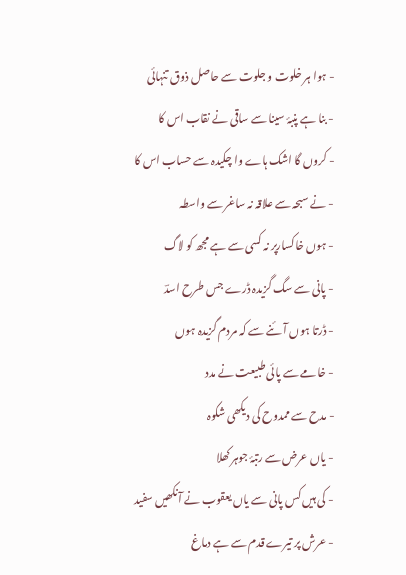- ہوا ہر خلوت و جلوت سے حاصل ذوق تنہائی
- بنا ہے پنبۂ سینا سے ساقی نے نقاب اس کا
- کروں گا اشک ہاے وا چکیدہ سے حساب اس کا
- نے سبحہ سے علاقہ نہ ساغر سے واسطہ
- ہوں خاکسارپر نہ کسی سے ہے مجھ کو لاگ
- پانی سے سگ گزیدہ ڈرے جس طرح اسدؔ
- ڈرتا ہوں آئنے سے کہ مردم گزیدہ ہوں
- خامے سے پائی طبیعت نے مدد
- مدح سے ممدوح کی دیکھی شکوہ
- یاں عرض سے رتبۂ جوہر کھلا
- کی ہیں کس پانی سے یاں یعقوب نے آنکھیں سفید
- عرش پر تیرے قدم سے ہے دماغ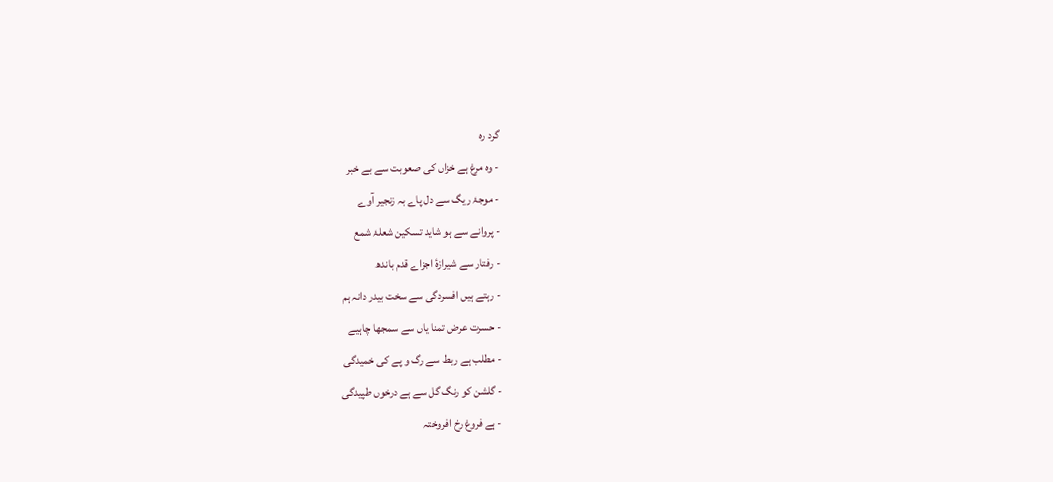گرد رہ
- وہ مرغ ہے خزاں کی صعوبت سے بے خبر
- موجۂ ریگ سے دل پاے بہ زنجیر آوے
- پروانے سے ہو شاید تسکین شعلۂ شمع
- رفتار سے شیرازۂ اجزاے قدم باندھ
- رہتے ہیں افسردگی سے سخت بیدر دانہ ہم
- حسرت عرض تمنا یاں سے سمجھا چاہیے
- مطلب ہے ربط سے رگ و پے کی خمیدگی
- گلشن کو رنگ گل سے ہے درخوں طپیدگی
- ہے فروغ رخ افروختہ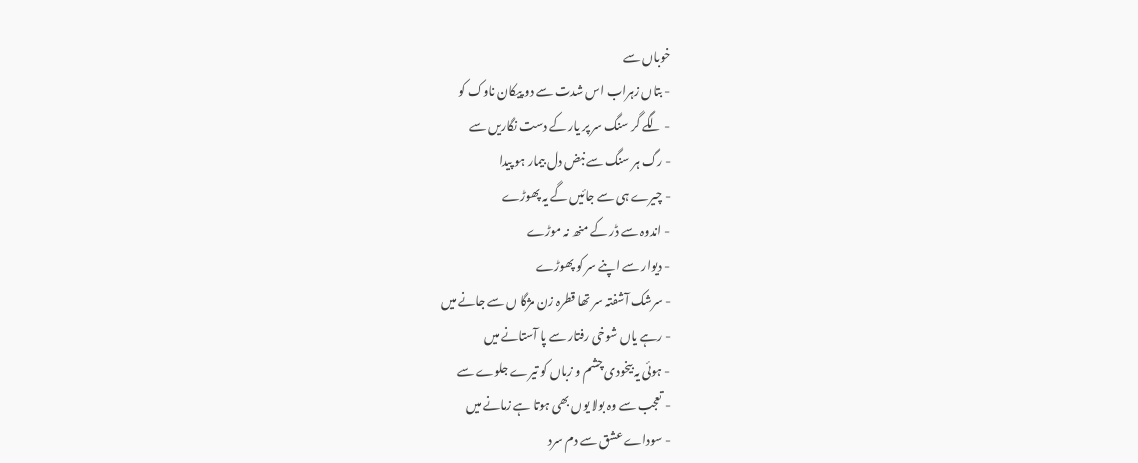خوباں سے
- بتاں زہراب اس شدت سے دو پیکان ناوک کو
- لگے گر سنگ سر پر یار کے دست نگاریں سے
- رگ ہر سنگ سے نبض دل بیمار ہو پیدا
- چیرے ہی سے جائیں گے یہ پھوڑے
- اندوہ سے ڈر کے منھ نہ موڑے
- دیوار سے اپنے سر کو پھوڑے
- سرشک آشفتہ سر تھا قطرہ زن مژگا ں سے جانے میں
- رہے یاں شوخی رفتار سے پا آستانے میں
- ہوئی یہ بیخودی چشم و زباں کو تیرے جلوے سے
- تعجب سے وہ بولا یوں بھی ہوتا ہے زمانے میں
- سوداے عشق سے دم سرد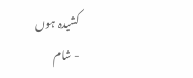کشیدہ ہوں
- شام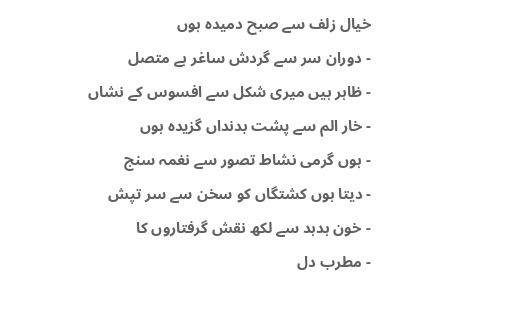خیال زلف سے صبح دمیدہ ہوں
- دوران سر سے گردش ساغر ہے متصل
- ظاہر ہیں میری شکل سے افسوس کے نشاں
- خار الم سے پشت بدنداں گزیدہ ہوں
- ہوں گرمی نشاط تصور سے نغمہ سنج
- دیتا ہوں کشتگاں کو سخن سے سر تپش
- خون ہدہد سے لکھ نقش گرفتاروں کا
- مطرب دل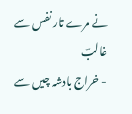نے مرے تار نفس سے غالبؔ
- خراج بادشہ چیں سے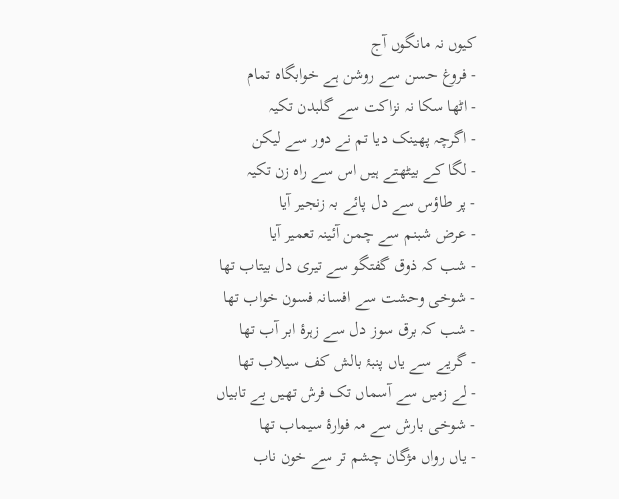کیوں نہ مانگوں آج
- فروغ حسن سے روشن ہے خوابگاہ تمام
- اٹھا سکا نہ نزاکت سے گلبدن تکیہ
- اگرچہ پھینک دیا تم نے دور سے لیکن
- لگا کے بیٹھتے ہیں اس سے راہ زن تکیہ
- پر طاؤس سے دل پائے بہ زنجیر آیا
- عرض شبنم سے چمن آئینہ تعمیر آیا
- شب کہ ذوق گفتگو سے تیری دل بیتاب تھا
- شوخی وحشت سے افسانہ فسون خواب تھا
- شب کہ برق سوز دل سے زہرۂ ابر آب تھا
- گریے سے یاں پنبۂ بالش کف سیلاب تھا
- لے زمیں سے آسماں تک فرش تھیں بے تابیاں
- شوخی بارش سے مہ فوارۂ سیماب تھا
- یاں رواں مژگان چشم تر سے خون ناب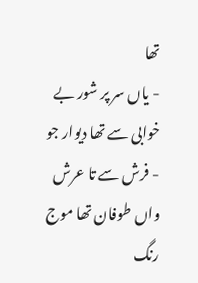تھا
- یاں سر پر شور بے خوابی سے تھا دیوار جو
- فرش سے تا عرش واں طوفان تھا موج رنگ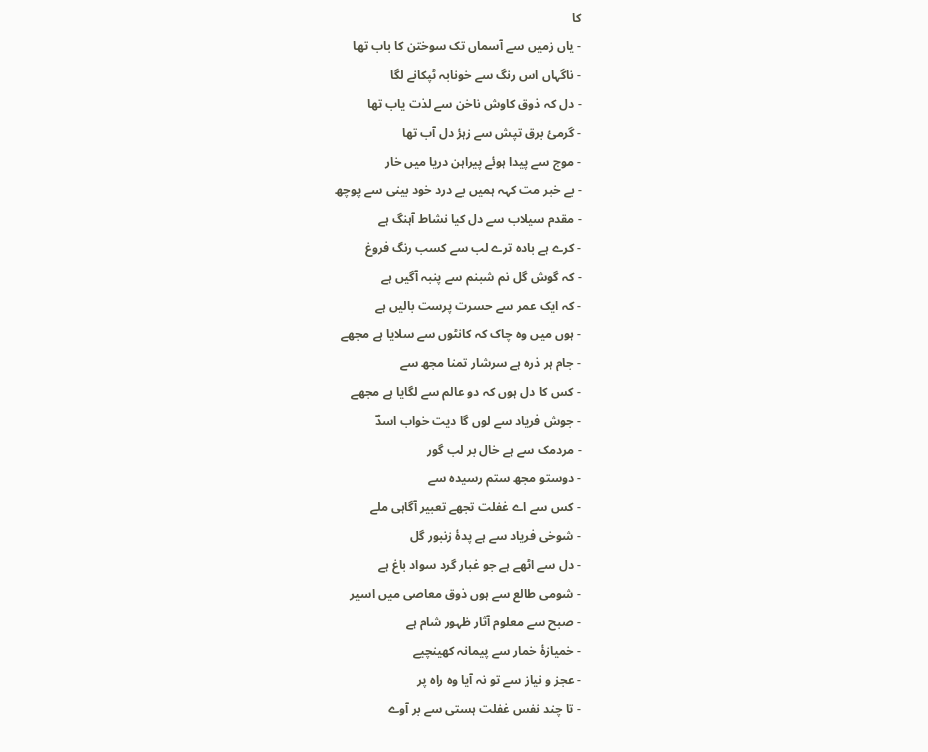کا
- یاں زمیں سے آسماں تک سوختن کا باب تھا
- ناگہاں اس رنگ سے خونابہ ٹپکانے لگا
- دل کہ ذوق کاوش ناخن سے لذت یاب تھا
- گرمیٔ برق تپش سے زہرٔ دل آب تھا
- موج سے پیدا ہوئے پیراہن دریا میں خار
- بے خبر مت کہہ ہمیں بے درد خود بینی سے پوچھ
- مقدم سیلاب سے دل کیا نشاط آہنگ ہے
- کرے ہے بادہ ترے لب سے کسب رنگ فروغ
- کہ گوش گل نم شبنم سے پنبہ آگیں ہے
- کہ ایک عمر سے حسرت پرست بالیں ہے
- ہوں میں وہ چاک کہ کانٹوں سے سلایا ہے مجھے
- جام ہر ذرہ ہے سرشار تمنا مجھ سے
- کس کا دل ہوں کہ دو عالم سے لگایا ہے مجھے
- جوش فریاد سے لوں گا دیت خواب اسدؔ
- مردمک سے ہے خال بر لب گور
- دوستو مجھ ستم رسیدہ سے
- کس سے اے غفلت تجھے تعبیر آگاہی ملے
- شوخی فریاد سے ہے پدۂ زنبور گل
- دل سے اٹھے ہے جو غبار گرد سواد باغ ہے
- شومی طالع سے ہوں ذوق معاصی میں اسیر
- صبح سے معلوم آثار ظہور شام ہے
- خمیازۂ خمار سے پیمانہ کھینچیے
- عجز و نیاز سے تو نہ آیا وہ راہ پر
- تا چند نفس غفلت ہستی سے بر آوے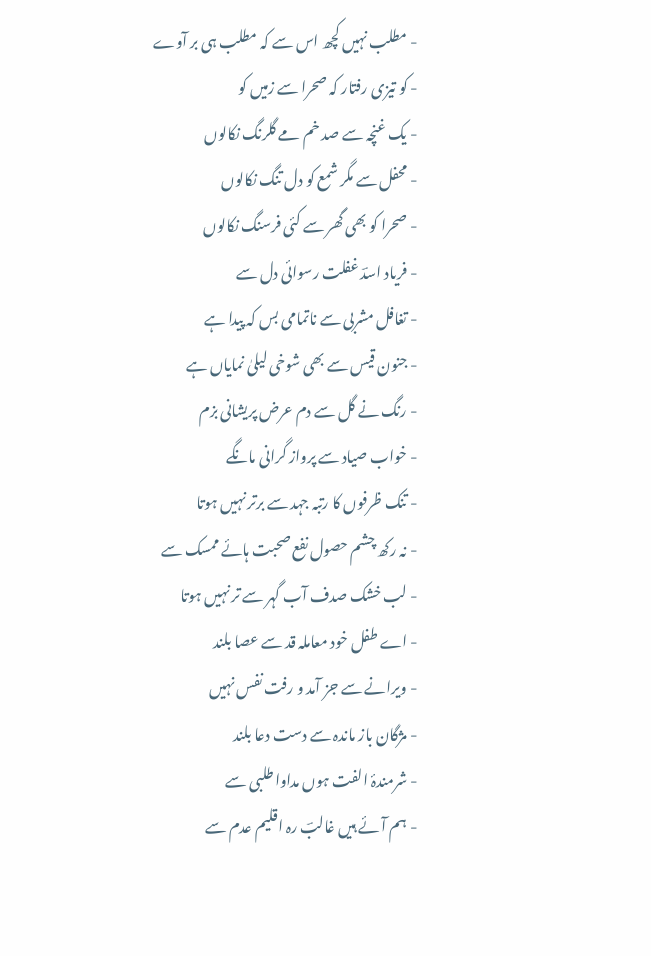- مطلب نہیں کچھ اس سے کہ مطلب ہی بر آوے
- کو تیزی رفتار کہ صحرا سے زمیں کو
- یک غنچہ سے صد خم مے گلرنگ نکالوں
- محفل سے مگر شمع کو دل تنگ نکالوں
- صحرا کو بھی گھر سے کئی فرسنگ نکالوں
- فریاد اسدؔ غفلت رسوائی دل سے
- تغافل مشربی سے ناتمامی بس کہ پیدا ہے
- جنون قیس سے بھی شوخی لیلیٰ نمایاں ہے
- رنگ نے گل سے دم عرض پریشانی بزم
- خواب صیاد سے پرواز گرانی مانگے
- تنک ظرفوں کا رتبہ جہد سے برتر نہیں ہوتا
- نہ رکھ چشم حصول نفع صحبت ہائے ممسک سے
- لب خشک صدف آب گہر سے تر نہیں ہوتا
- اے طفل خود معاملہ قد سے عصا بلند
- ویرانے سے جز آمد و رفت نفس نہیں
- مژگان باز ماندہ سے دست دعا بلند
- شرمندۂ الفت ہوں مداوا طلبی سے
- ہم آئے ہیں غالبؔ رہ اقلیم عدم سے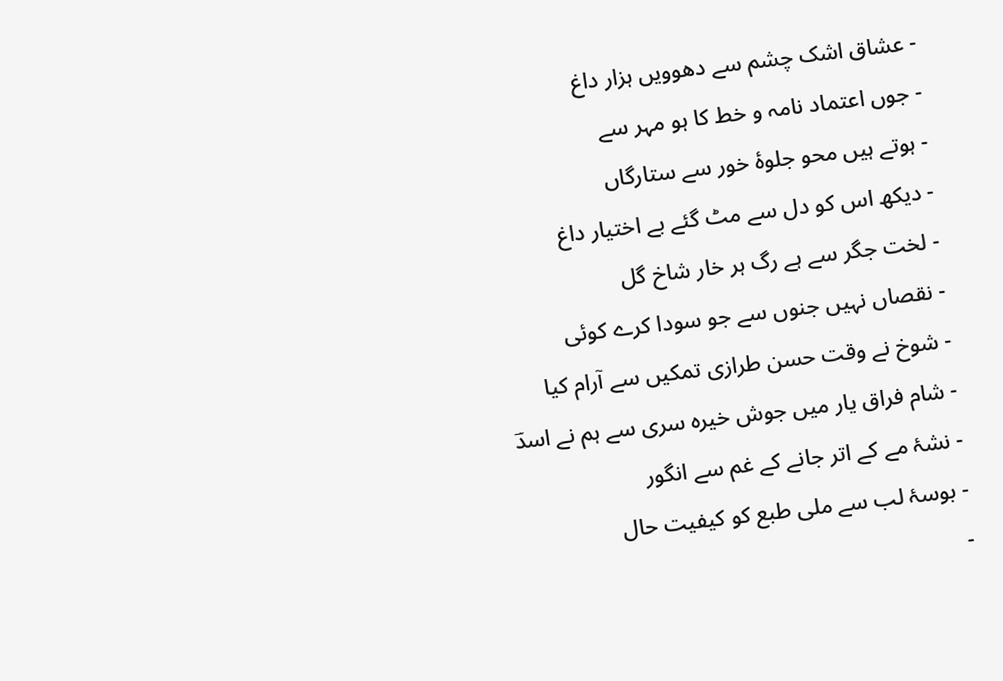- عشاق اشک چشم سے دھوویں ہزار داغ
- جوں اعتماد نامہ و خط کا ہو مہر سے
- ہوتے ہیں محو جلوۂ خور سے ستارگاں
- دیکھ اس کو دل سے مٹ گئے بے اختیار داغ
- لخت جگر سے ہے رگ ہر خار شاخ گل
- نقصاں نہیں جنوں سے جو سودا کرے کوئی
- شوخ نے وقت حسن طرازی تمکیں سے آرام کیا
- شام فراق یار میں جوش خیرہ سری سے ہم نے اسدؔ
- نشۂ مے کے اتر جانے کے غم سے انگور
- بوسۂ لب سے ملی طبع کو کیفیت حال
-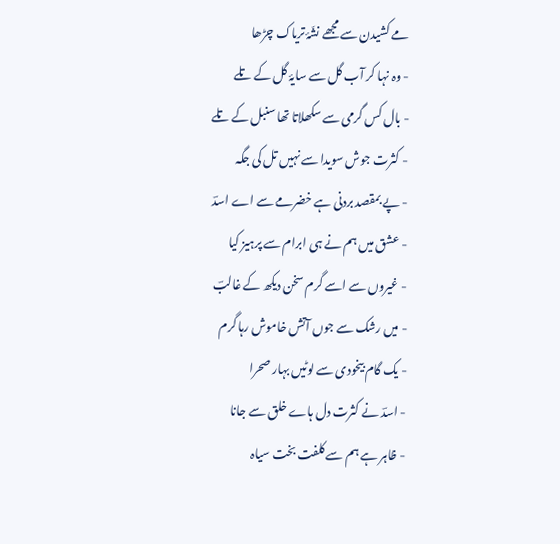مے کشیدن سے مجھے نشّۂ تریاک چڑھا
- وہ نہا کر آب گل سے سایۂ گل کے تلے
- بال کس گرمی سے سکھلاتا تھا سنبل کے تلے
- کثرت جوش سویدا سے نہیں تل کی جگہ
- پے بمقصد بردنی ہے خضرمے سے اے اسدؔ
- عشق میں ہم نے ہی ابرام سے پرہیز کیا
- غیروں سے اسے گرم سخن دیکھ کے غالبؔ
- میں رشک سے جوں آتش خاموش رہا گرم
- یک گام بیخودی سے لوٹیں بہار صحرا
- اسدؔ نے کثرت دل ہاے خلق سے جانا
- ظاہر ہے ہم سے کلفت بخت سیاہ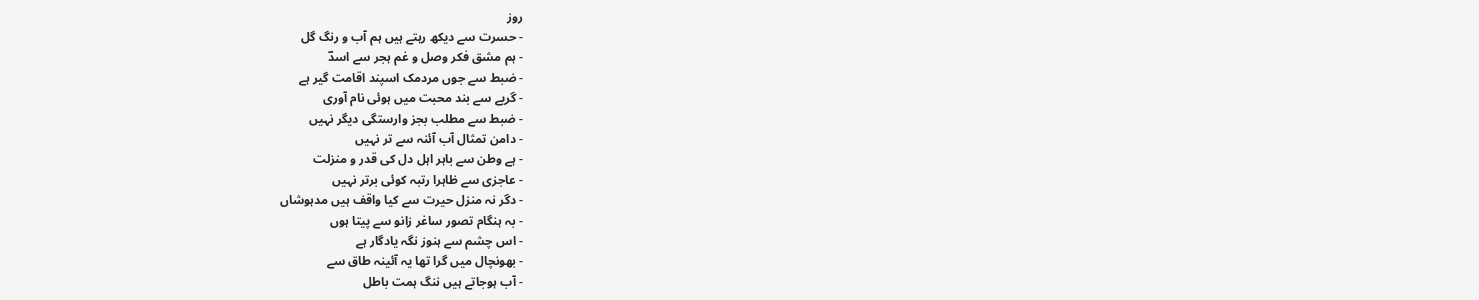روز
- حسرت سے دیکھ رہتے ہیں ہم آب و رنگ گل
- ہم مشق فکر وصل و غم ہجر سے اسدؔ
- ضبط سے جوں مردمک اسپند اقامت گیر ہے
- گریے سے بند محبت میں ہوئی نام آوری
- ضبط سے مطلب بجز وارستگی دیگر نہیں
- دامن تمثال آب آئنہ سے تر نہیں
- ہے وطن سے باہر اہل دل کی قدر و منزلت
- عاجزی سے ظاہرا رتبہ کوئی برتر نہیں
- دگر نہ منزل حیرت سے کیا واقف ہیں مدہوشاں
- بہ ہنگام تصور ساغر زانو سے پیتا ہوں
- اس چشم سے ہنوز نگہ یادگار ہے
- بھونچال میں گرا تھا یہ آئینہ طاق سے
- آب ہوجاتے ہیں ننگ ہمت باطل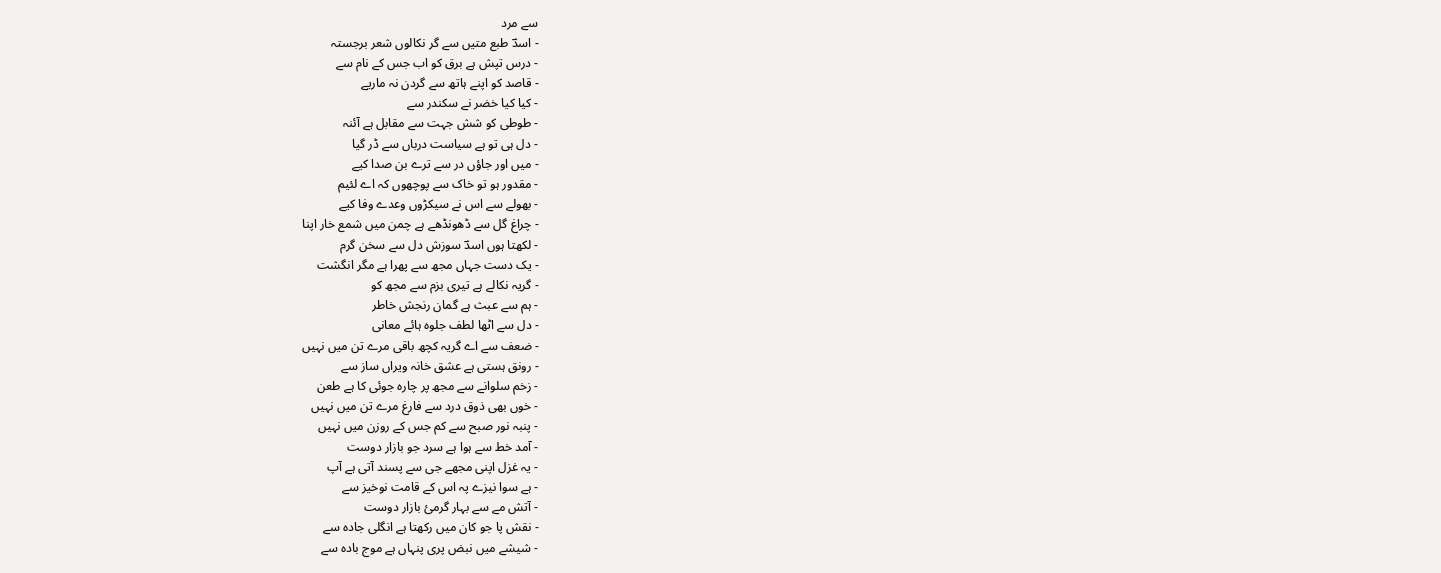سے مرد
- اسدؔ طبع متیں سے گر نکالوں شعر برجستہ
- درس تپش ہے برق کو اب جس کے نام سے
- قاصد کو اپنے ہاتھ سے گردن نہ ماریے
- کیا کیا خضر نے سکندر سے
- طوطی کو شش جہت سے مقابل ہے آئنہ
- دل ہی تو ہے سیاست درباں سے ڈر گیا
- میں اور جاؤں در سے ترے بن صدا کیے
- مقدور ہو تو خاک سے پوچھوں کہ اے لئیم
- بھولے سے اس نے سیکڑوں وعدے وفا کیے
- چراغ گل سے ڈھونڈھے ہے چمن میں شمع خار اپنا
- لکھتا ہوں اسدؔ سوزش دل سے سخن گرم
- یک دست جہاں مجھ سے پھرا ہے مگر انگشت
- گریہ نکالے ہے تیری بزم سے مجھ کو
- ہم سے عبث ہے گمان رنجش خاطر
- دل سے اٹھا لطف جلوہ ہائے معانی
- ضعف سے اے گریہ کچھ باقی مرے تن میں نہیں
- رونق ہستی ہے عشق خانہ ویراں ساز سے
- زخم سلوانے سے مجھ پر چارہ جوئی کا ہے طعن
- خوں بھی ذوق درد سے فارغ مرے تن میں نہیں
- پنبہ نور صبح سے کم جس کے روزن میں نہیں
- آمد خط سے ہوا ہے سرد جو بازار دوست
- یہ غزل اپنی مجھے جی سے پسند آتی ہے آپ
- ہے سوا نیزے پہ اس کے قامت نوخیز سے
- آتش مے سے بہار گرمیٔ بازار دوست
- نقش پا جو کان میں رکھتا ہے انگلی جادہ سے
- شیشے میں نبض پری پنہاں ہے موج بادہ سے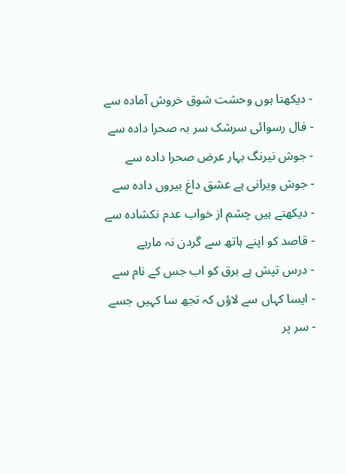- دیکھتا ہوں وحشت شوق خروش آمادہ سے
- فال رسوائی سرشک سر بہ صحرا دادہ سے
- جوش نیرنگ بہار عرض صحرا دادہ سے
- جوش ویرانی ہے عشق داغ بیروں دادہ سے
- دیکھتے ہیں چشم از خواب عدم نکشادہ سے
- قاصد کو اپنے ہاتھ سے گردن نہ ماریے
- درس تپش ہے برق کو اب جس کے نام سے
- ایسا کہاں سے لاؤں کہ تجھ سا کہیں جسے
- سر پر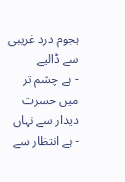ہجوم درد غریبی سے ڈالیے
- ہے چشم تر میں حسرت دیدار سے نہاں
- ہے انتظار سے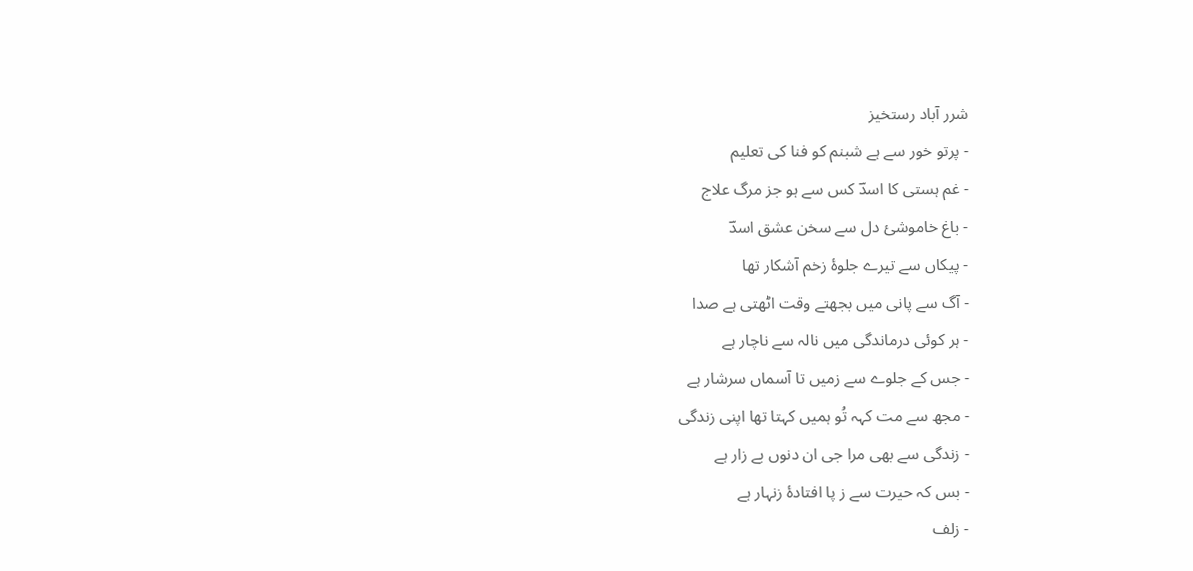شرر آباد رستخیز
- پرتو خور سے ہے شبنم کو فنا کی تعلیم
- غم ہستی کا اسدؔ کس سے ہو جز مرگ علاج
- باغ خاموشیٔ دل سے سخن عشق اسدؔ
- پیکاں سے تیرے جلوۂ زخم آشکار تھا
- آگ سے پانی میں بجھتے وقت اٹھتی ہے صدا
- ہر کوئی درماندگی میں نالہ سے ناچار ہے
- جس کے جلوے سے زمیں تا آسماں سرشار ہے
- مجھ سے مت کہہ تُو ہمیں کہتا تھا اپنی زندگی
- زندگی سے بھی مرا جی ان دنوں بے زار ہے
- بس کہ حیرت سے ز پا افتادۂ زنہار ہے
- زلف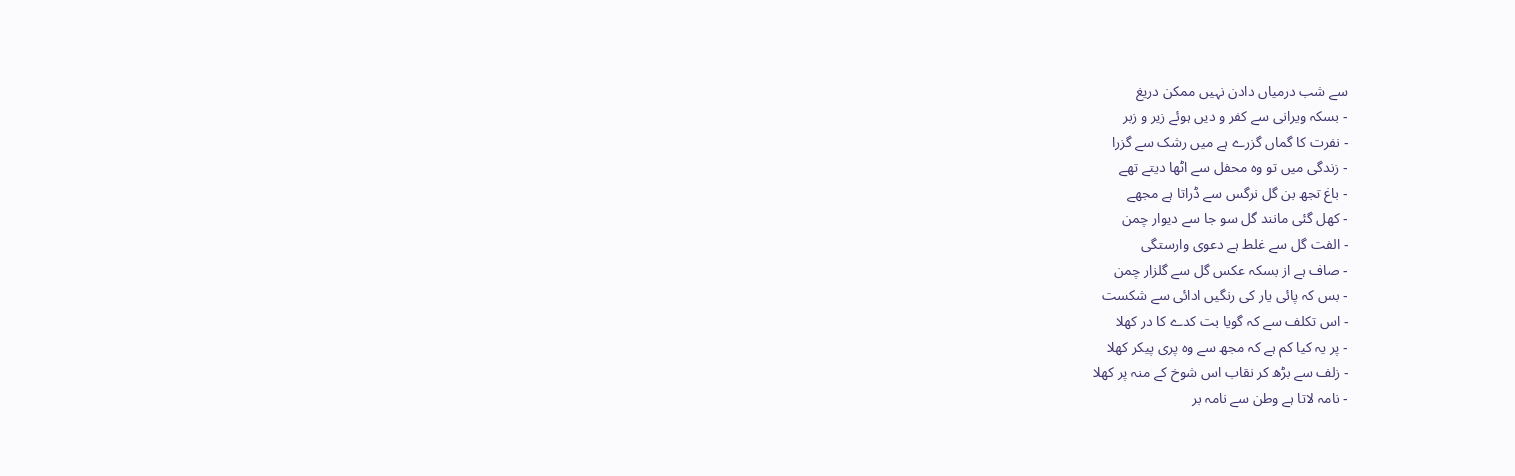سے شب درمیاں دادن نہیں ممکن دریغ
- بسکہ ویرانی سے کفر و دیں ہوئے زیر و زبر
- نفرت کا گماں گزرے ہے میں رشک سے گزرا
- زندگی میں تو وہ محفل سے اٹھا دیتے تھے
- باغ تجھ بن گل نرگس سے ڈراتا ہے مجھے
- کھل گئی مانند گل سو جا سے دیوار چمن
- الفت گل سے غلط ہے دعوی وارستگی
- صاف ہے از بسکہ عکس گل سے گلزار چمن
- بس کہ پائی یار کی رنگیں ادائی سے شکست
- اس تکلف سے کہ گویا بت کدے کا در کھلا
- پر یہ کیا کم ہے کہ مجھ سے وہ پری پیکر کھلا
- زلف سے بڑھ کر نقاب اس شوخ کے منہ پر کھلا
- نامہ لاتا ہے وطن سے نامہ بر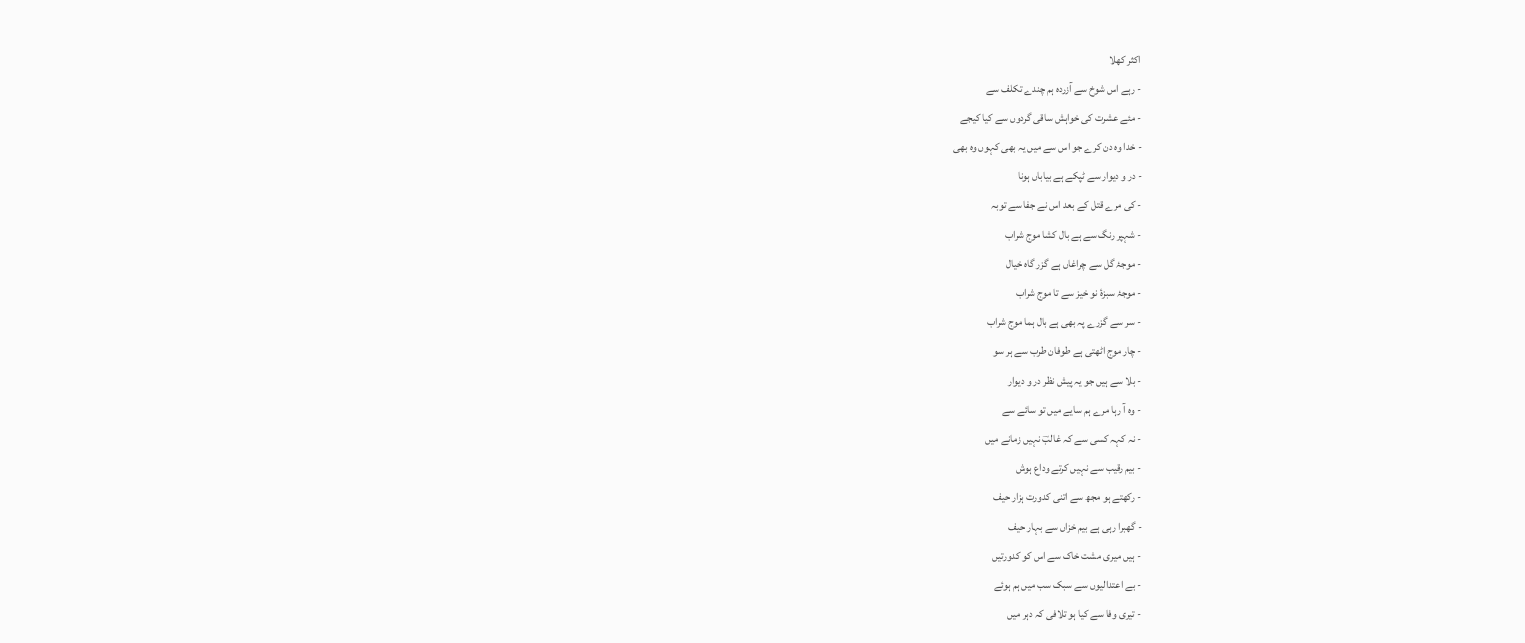اکثر کھلا
- رہے اس شوخ سے آزردہ ہم چندے تکلف سے
- مئے عشرت کی خواہش ساقی گردوں سے کیا کیجے
- خدا وہ دن کرے جو اس سے میں یہ بھی کہوں وہ بھی
- در و دیوار سے ٹپکے ہے بیاباں ہونا
- کی مرے قتل کے بعد اس نے جفا سے توبہ
- شہپر رنگ سے ہے بال کشا موج شراب
- موجۂ گل سے چراغاں ہے گزر گاہ خیال
- موجۂ سبزۂ نو خیز سے تا موج شراب
- سر سے گزرے پہ بھی ہے بال ہما موج شراب
- چار موج اٹھتی ہے طوفان طرب سے ہر سو
- بلا سے ہیں جو یہ پیش نظر در و دیوار
- وہ آ رہا مرے ہم سایے میں تو سائے سے
- نہ کہہ کسی سے کہ غالبؔ نہیں زمانے میں
- بیم رقیب سے نہیں کرتے وداع ہوش
- رکھتے ہو مجھ سے اتنی کدورت ہزار حیف
- گھبرا رہی ہے بیم خزاں سے بہار حیف
- ہیں میری مشت خاک سے اس کو کدورتیں
- بے اعتدالیوں سے سبک سب میں ہم ہوئے
- تیری وفا سے کیا ہو تلافی کہ دہر میں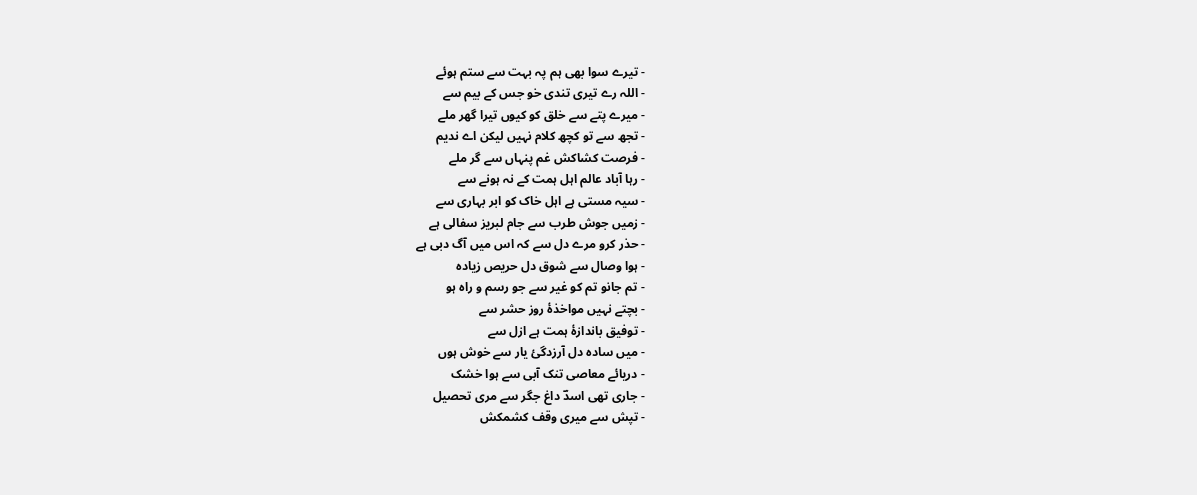- تیرے سوا بھی ہم پہ بہت سے ستم ہوئے
- اللہ رے تیری تندی خو جس کے بیم سے
- میرے پتے سے خلق کو کیوں تیرا گھر ملے
- تجھ سے تو کچھ کلام نہیں لیکن اے ندیم
- فرصت کشاکش غم پنہاں سے گر ملے
- رہا آباد عالم اہل ہمت کے نہ ہونے سے
- سیہ مستی ہے اہل خاک کو ابر بہاری سے
- زمیں جوش طرب سے جام لبریز سفالی ہے
- حذر کرو مرے دل سے کہ اس میں آگ دبی ہے
- ہوا وصال سے شوق دل حریص زیادہ
- تم جانو تم کو غیر سے جو رسم و راہ ہو
- بچتے نہیں مواخذۂ روز حشر سے
- توفیق باندازۂ ہمت ہے ازل سے
- میں سادہ دل آرزدگئ یار سے خوش ہوں
- دریائے معاصی تنک آبی سے ہوا خشک
- جاری تھی اسدؔ داغ جگر سے مری تحصیل
- تپش سے میری وقف کشمکش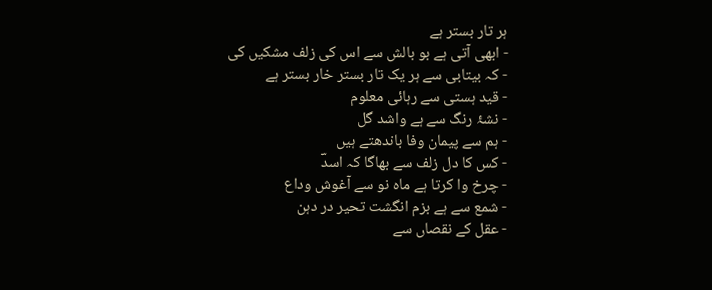ہر تار بستر ہے
- ابھی آتی ہے بو بالش سے اس کی زلف مشکیں کی
- کہ بیتابی سے ہر یک تار بستر خار بستر ہے
- قید ہستی سے رہائی معلوم
- نشۂ رنگ سے ہے واشد گل
- ہم سے پیمان وفا باندھتے ہیں
- کس کا دل زلف سے بھاگا کہ اسدؔ
- چرخ وا کرتا ہے ماہ نو سے آغوش وداع
- شمع سے ہے بزم انگشت تحیر در دہن
- عقل کے نقصاں سے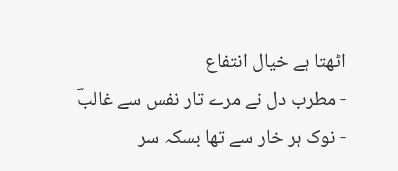اٹھتا ہے خیال انتفاع
- مطرب دل نے مرے تار نفس سے غالبؔ
- نوک ہر خار سے تھا بسکہ سر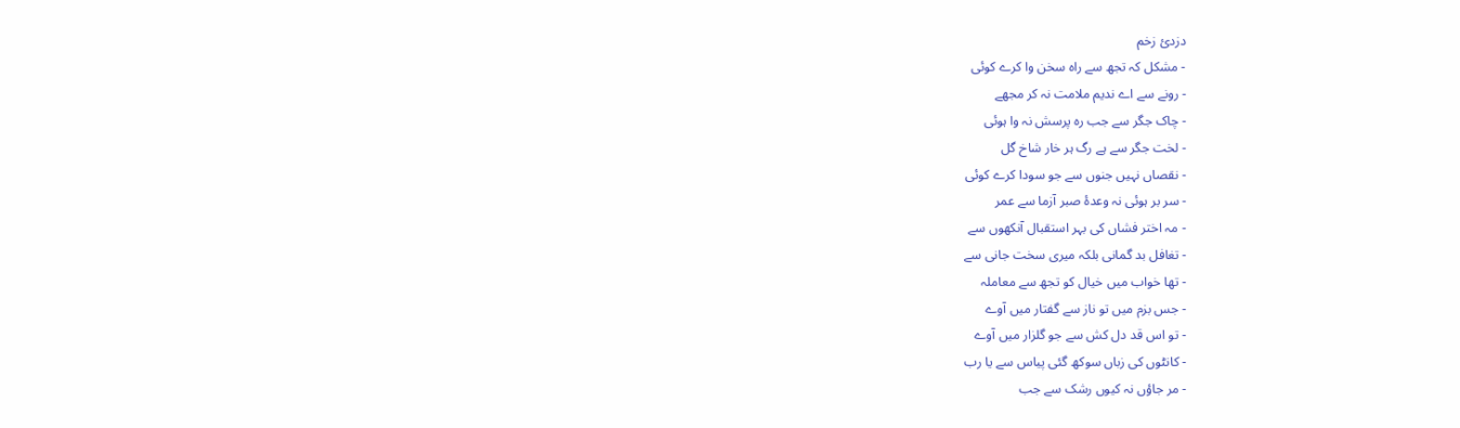دزدیٔ زخم
- مشکل کہ تجھ سے راہ سخن وا کرے کوئی
- رونے سے اے ندیم ملامت نہ کر مجھے
- چاک جگر سے جب رہ پرسش نہ وا ہوئی
- لخت جگر سے ہے رگ ہر خار شاخ گل
- نقصاں نہیں جنوں سے جو سودا کرے کوئی
- سر بر ہوئی نہ وعدۂ صبر آزما سے عمر
- مہ اختر فشاں کی بہر استقبال آنکھوں سے
- تغافل بد گمانی بلکہ میری سخت جانی سے
- تھا خواب میں خیال کو تجھ سے معاملہ
- جس بزم میں تو ناز سے گفتار میں آوے
- تو اس قد دل کش سے جو گلزار میں آوے
- کانٹوں کی زباں سوکھ گئی پیاس سے یا رب
- مر جاؤں نہ کیوں رشک سے جب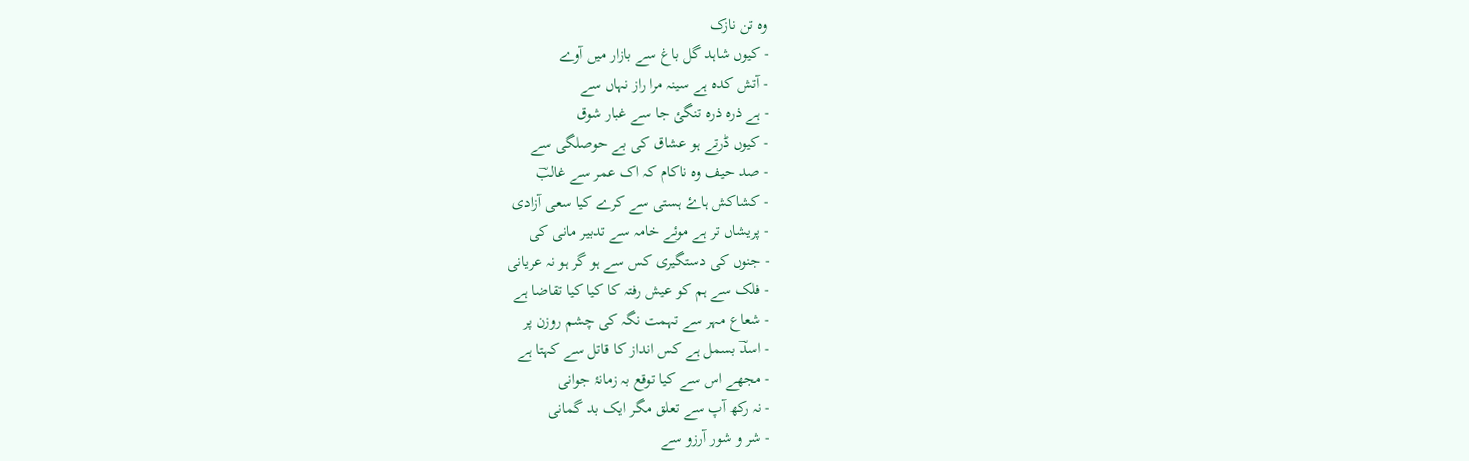وہ تن نازک
- کیوں شاہد گل باغ سے بازار میں آوے
- آتش کدہ ہے سینہ مرا راز نہاں سے
- ہے ذرہ ذرہ تنگئ جا سے غبار شوق
- کیوں ڈرتے ہو عشاق کی بے حوصلگی سے
- صد حیف وہ ناکام کہ اک عمر سے غالبؔ
- کشاکش ہاۓ ہستی سے کرے کیا سعی آزادی
- پریشاں تر ہے موئے خامہ سے تدبیر مانی کی
- جنوں کی دستگیری کس سے ہو گر ہو نہ عریانی
- فلک سے ہم کو عیش رفتہ کا کیا کیا تقاضا ہے
- شعاع مہر سے تہمت نگہ کی چشم روزن پر
- اسدؔ بسمل ہے کس انداز کا قاتل سے کہتا ہے
- مجھے اس سے کیا توقع بہ زمانۂ جوانی
- نہ رکھ آپ سے تعلق مگر ایک بد گمانی
- شر و شور آرزو سے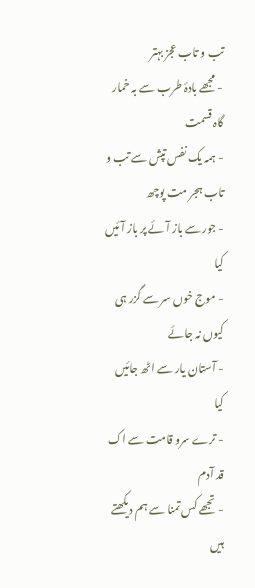تب و تاب عجز بہتر
- مجھے بادۂ طرب سے بہ خمار گاہ قسمت
- ہمہ یک نفس تپش سے تب و تاب ہجر مت پوچھ
- جور سے باز آئے پر باز آئیں کیا
- موج خوں سر سے گزر ہی کیوں نہ جائے
- آستان یار سے اٹھ جائیں کیا
- ترے سرو قامت سے اک قد آدم
- تجھے کس تمنا سے ہم دیکھتے ہیں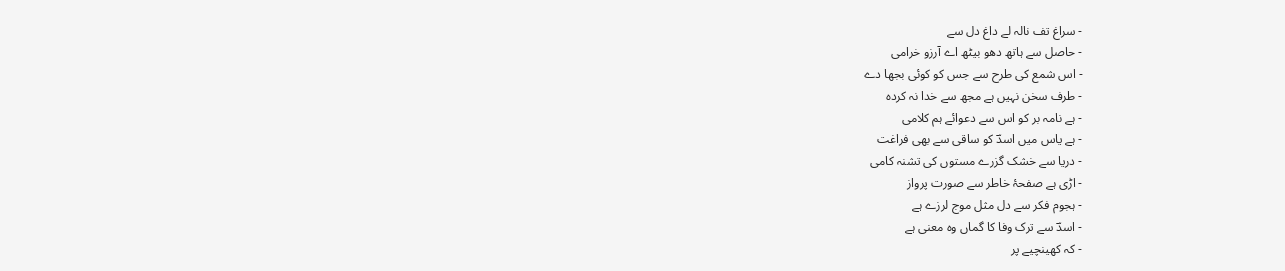- سراغ تف نالہ لے داغ دل سے
- حاصل سے ہاتھ دھو بیٹھ اے آرزو خرامی
- اس شمع کی طرح سے جس کو کوئی بجھا دے
- طرف سخن نہیں ہے مجھ سے خدا نہ کردہ
- ہے نامہ بر کو اس سے دعوائے ہم کلامی
- ہے یاس میں اسدؔ کو ساقی سے بھی فراغت
- دریا سے خشک گزرے مستوں کی تشنہ کامی
- اڑی ہے صفحۂ خاطر سے صورت پرواز
- ہجوم فکر سے دل مثل موج لرزے ہے
- اسدؔ سے ترک وفا کا گماں وہ معنی ہے
- کہ کھینچیے پر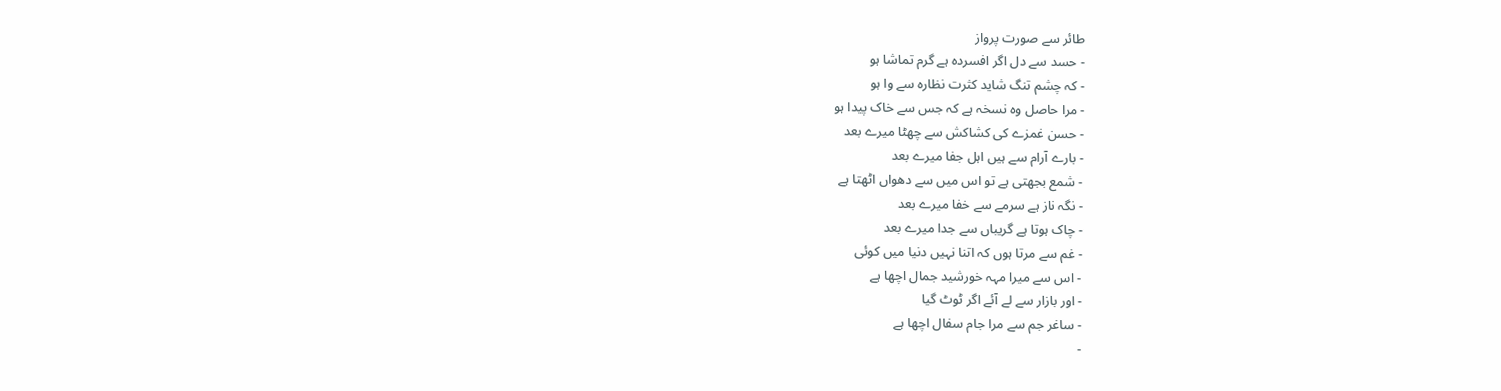طائر سے صورت پرواز
- حسد سے دل اگر افسردہ ہے گرم تماشا ہو
- کہ چشم تنگ شاید کثرت نظارہ سے وا ہو
- مرا حاصل وہ نسخہ ہے کہ جس سے خاک پیدا ہو
- حسن غمزے کی کشاکش سے چھٹا میرے بعد
- بارے آرام سے ہیں اہل جفا میرے بعد
- شمع بجھتی ہے تو اس میں سے دھواں اٹھتا ہے
- نگہ ناز ہے سرمے سے خفا میرے بعد
- چاک ہوتا ہے گریباں سے جدا میرے بعد
- غم سے مرتا ہوں کہ اتنا نہیں دنیا میں کوئی
- اس سے میرا مہہ خورشید جمال اچھا ہے
- اور بازار سے لے آئے اگر ٹوٹ گیا
- ساغر جم سے مرا جام سفال اچھا ہے
-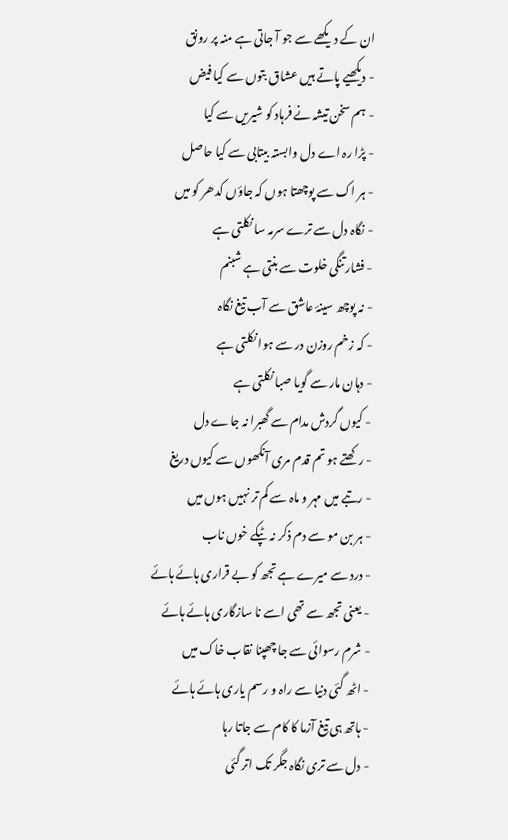ان کے دیکھے سے جو آ جاتی ہے منہ پر رونق
- دیکھیے پاتے ہیں عشاق بتوں سے کیا فیض
- ہم سخن تیشہ نے فرہاد کو شیریں سے کیا
- پڑا رہ اے دل وابستہ بیتابی سے کیا حاصل
- ہر اک سے پوچھتا ہوں کہ جاؤں کدھر کو میں
- نگاہ دل سے ترے سرمہ سا نکلتی ہے
- فشار تنگی خلوت سے بنتی ہے شبنم
- نہ پوچھ سینۂ عاشق سے آب تیغ نگاہ
- کہ زخم روزن در سے ہوا نکلتی ہے
- دہان مار سے گویا صبا نکلتی ہے
- کیوں گردش مدام سے گھبرا نہ جاے دل
- رکھتے ہو تم قدم مری آنکھوں سے کیوں دریغ
- رتبے میں مہر و ماہ سے کم تر نہیں ہوں میں
- ہر بن مو سے دم ذکر نہ ٹپکے خوں ناب
- درد سے میرے ہے تجھ کو بے قراری ہائے ہائے
- یعنی تجھ سے تھی اسے نا سازگاری ہائے ہائے
- شرم رسوائی سے جا چھپنا نقاب خاک میں
- اٹھ گئی دنیا سے راہ و رسم یاری ہائے ہائے
- ہاتھ ہی تیغ آزما کا کام سے جاتا رہا
- دل سے تری نگاہ جگر تک اتر گئی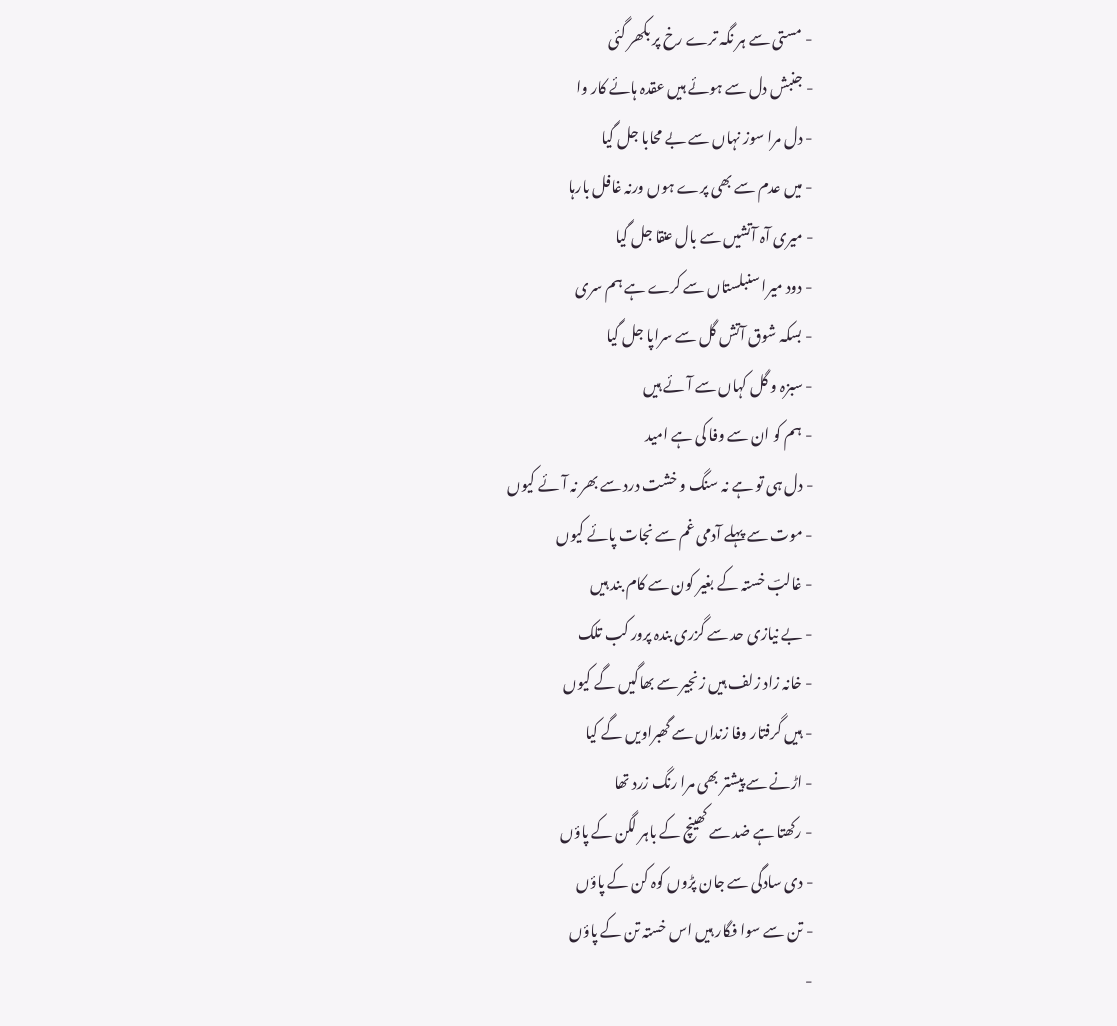- مستی سے ہر نگہ ترے رخ پر بکھر گئی
- جنبش دل سے ہوئے ہیں عقدہ ہائے کار وا
- دل مرا سوز نہاں سے بے محابا جل گیا
- میں عدم سے بھی پرے ہوں ورنہ غافل بارہا
- میری آہ آتشیں سے بال عنقا جل گیا
- دود میرا سنبلستاں سے کرے ہے ہم سری
- بسکہ شوق آتش گل سے سراپا جل گیا
- سبزہ و گل کہاں سے آئے ہیں
- ہم کو ان سے وفا کی ہے امید
- دل ہی تو ہے نہ سنگ و خشت درد سے بھر نہ آئے کیوں
- موت سے پہلے آدمی غم سے نجات پائے کیوں
- غالبؔ خستہ کے بغیر کون سے کام بند ہیں
- بے نیازی حد سے گزری بندہ پرور کب تلک
- خانہ زاد زلف ہیں زنجیر سے بھاگیں گے کیوں
- ہیں گرفتار وفا زنداں سے گھبراویں گے کیا
- اڑنے سے پیشتر بھی مرا رنگ زرد تھا
- رکھتا ہے ضد سے کھینچ کے باہر لگن کے پاؤں
- دی سادگی سے جان پڑوں کوہ کن کے پاؤں
- تن سے سوا فگار ہیں اس خستہ تن کے پاؤں
-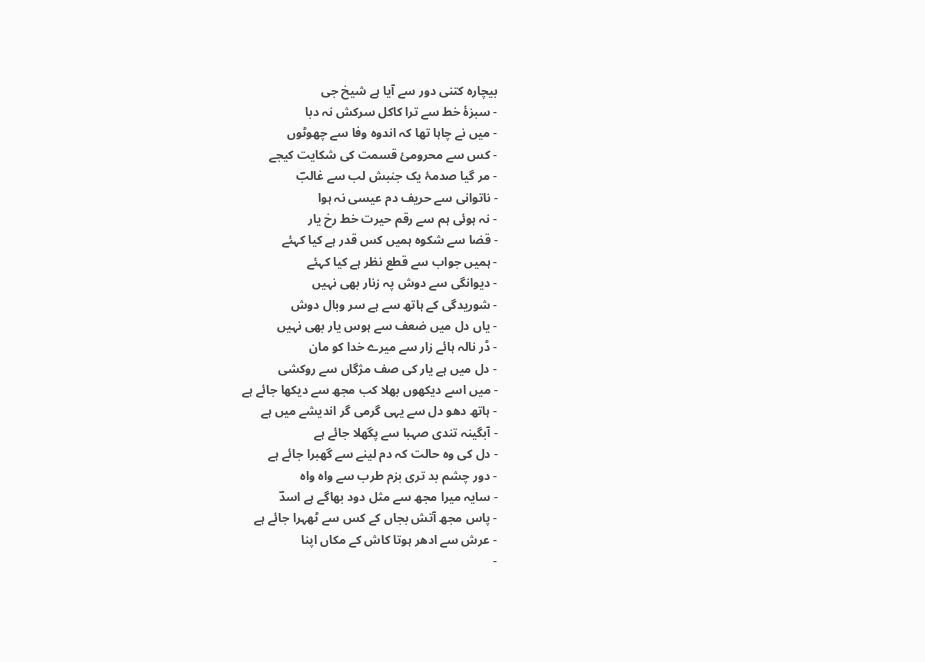بیچارہ کتنی دور سے آیا ہے شیخ جی
- سبزۂ خط سے ترا کاکل سرکش نہ دبا
- میں نے چاہا تھا کہ اندوہ وفا سے چھوٹوں
- کس سے محرومیٔ قسمت کی شکایت کیجے
- مر گیا صدمۂ یک جنبش لب سے غالبؔ
- ناتوانی سے حریف دم عیسی نہ ہوا
- نہ ہوئی ہم سے رقم حیرت خط رخ یار
- قضا سے شکوہ ہمیں کس قدر ہے کیا کہئے
- ہمیں جواب سے قطع نظر ہے کیا کہئے
- دیوانگی سے دوش پہ زنار بھی نہیں
- شوریدگی کے ہاتھ سے ہے سر وبال دوش
- یاں دل میں ضعف سے ہوس یار بھی نہیں
- ڈر نالہ ہائے زار سے میرے خدا کو مان
- دل میں ہے یار کی صف مژگاں سے روکشی
- میں اسے دیکھوں بھلا کب مجھ سے دیکھا جائے ہے
- ہاتھ دھو دل سے یہی گرمی گر اندیشے میں ہے
- آبگینہ تندی صہبا سے پگھلا جائے ہے
- دل کی وہ حالت کہ دم لینے سے گھبرا جائے ہے
- دور چشم بد تری بزم طرب سے واہ واہ
- سایہ میرا مجھ سے مثل دود بھاگے ہے اسدؔ
- پاس مجھ آتش بجاں کے کس سے ٹھہرا جائے ہے
- عرش سے ادھر ہوتا کاش کے مکاں اپنا
-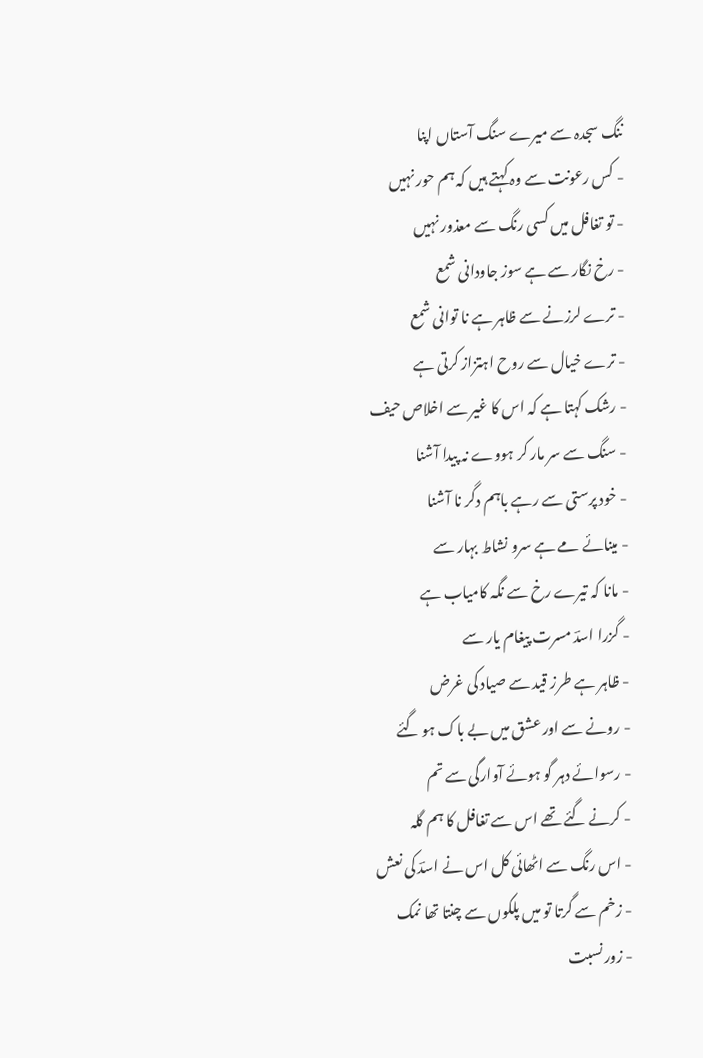ننگ سجدہ سے میرے سنگ آستاں اپنا
- کس رعونت سے وہ کہتے ہیں کہ ہم حور نہیں
- تو تغافل میں کسی رنگ سے معذور نہیں
- رخ نگار سے ہے سوز جاودانی شمع
- ترے لرزنے سے ظاہر ہے نا توانی شمع
- ترے خیال سے روح اہتزاز کرتی ہے
- رشک کہتا ہے کہ اس کا غیر سے اخلاص حیف
- سنگ سے سر مار کر ہووے نہ پیدا آشنا
- خود پرستی سے رہے باہم دگر نا آشنا
- مینائے مے ہے سرو نشاط بہار سے
- مانا کہ تیرے رخ سے نگہ کامیاب ہے
- گزرا اسدؔ مسرت پیغام یار سے
- ظاہر ہے طرز قید سے صیاد کی غرض
- رونے سے اور عشق میں بے باک ہو گئے
- رسوائے دہر گو ہوئے آوارگی سے تم
- کرنے گئے تھے اس سے تغافل کا ہم گلہ
- اس رنگ سے اٹھائی کل اس نے اسدؔ کی نعش
- زخم سے گرتا تو میں پلکوں سے چنتا تھا نمک
- زور نسبت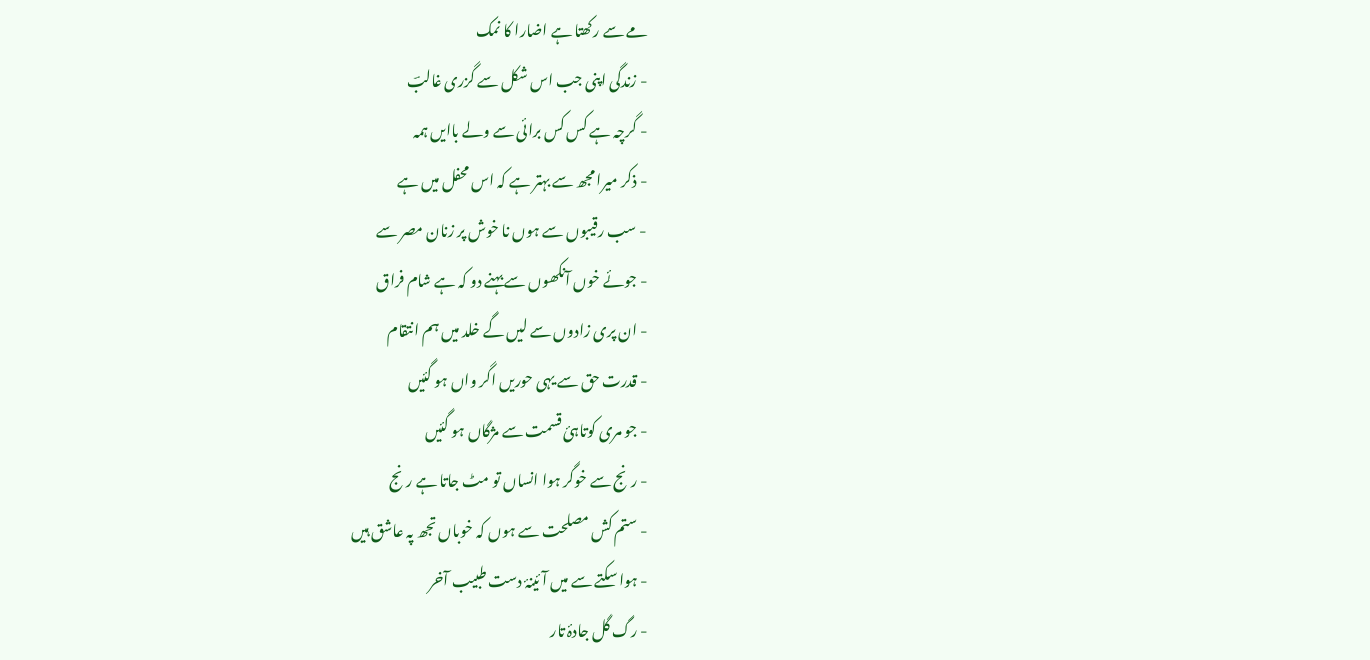مے سے رکھتا ہے اضارا کا نمک
- زندگی اپنی جب اس شکل سے گزری غالبؔ
- گرچہ ہے کس کس برائی سے ولے باایں ہمہ
- ذکر میرا مجھ سے بہتر ہے کہ اس محفل میں ہے
- سب رقیبوں سے ہوں نا خوش پر زنان مصر سے
- جوئے خوں آنکھوں سے بہنے دو کہ ہے شام فراق
- ان پری زادوں سے لیں گے خلد میں ہم انتقام
- قدرت حق سے یہی حوریں اگر واں ہو گئیں
- جو مری کوتاہیٔ قسمت سے مژگاں ہو گئیں
- رنج سے خوگر ہوا انساں تو مٹ جاتا ہے رنج
- ستم کش مصلحت سے ہوں کہ خوباں تجھ پہ عاشق ہیں
- ہوا سکتے سے میں آئینۂ دست طبیب آخر
- رگ گل جادۂ تار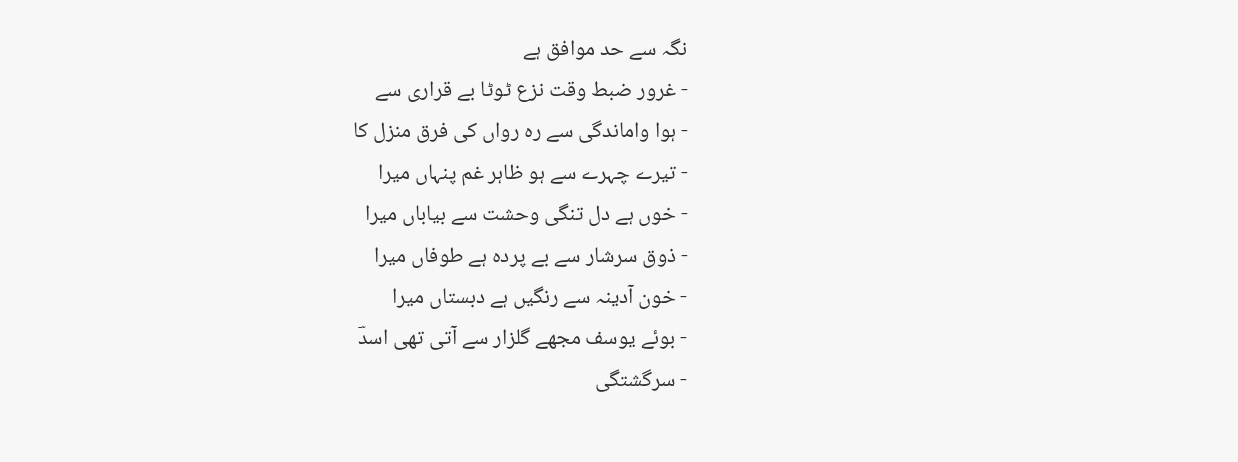نگہ سے حد موافق ہے
- غرور ضبط وقت نزع ٹوٹا بے قراری سے
- ہوا واماندگی سے رہ رواں کی فرق منزل کا
- تیرے چہرے سے ہو ظاہر غم پنہاں میرا
- خوں ہے دل تنگی وحشت سے بیاباں میرا
- ذوق سرشار سے بے پردہ ہے طوفاں میرا
- خون آدینہ سے رنگیں ہے دبستاں میرا
- بوئے یوسف مجھے گلزار سے آتی تھی اسدؔ
- سرگشتگی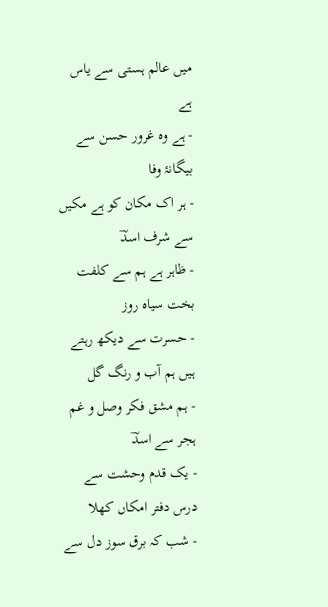میں عالم ہستی سے یاس ہے
- ہے وہ غرور حسن سے بیگانۂ وفا
- ہر اک مکان کو ہے مکیں سے شرف اسدؔ
- ظاہر ہے ہم سے کلفت بخت سیاہ روز
- حسرت سے دیکھ رہتے ہیں ہم آب و رنگ گل
- ہم مشق فکر وصل و غم ہجر سے اسدؔ
- یک قدم وحشت سے درس دفتر امکاں کھلا
- شب کہ برق سوز دل سے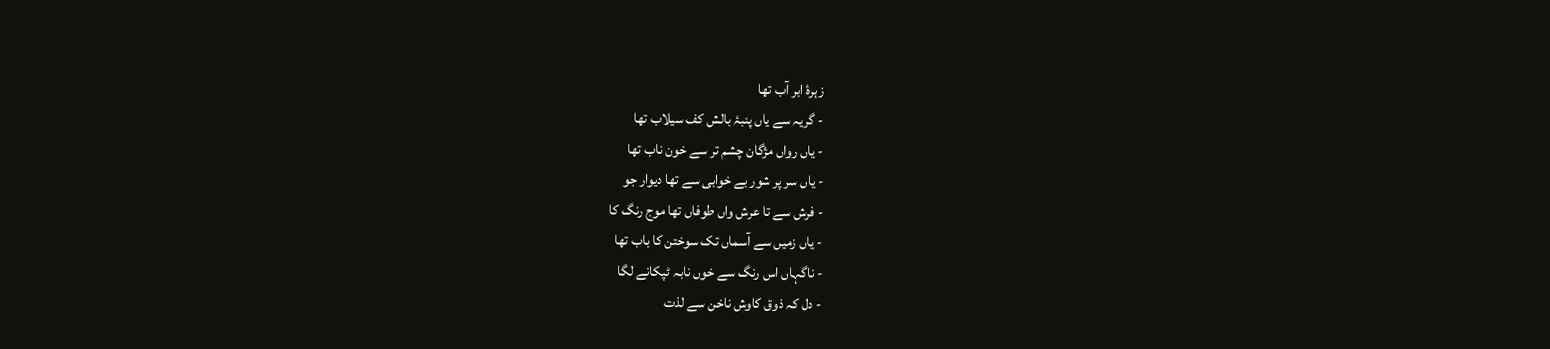زہرۂ ابر آب تھا
- گریہ سے یاں پنبۂ بالش کف سیلاب تھا
- یاں رواں مژگان چشم تر سے خون ناب تھا
- یاں سر پر شور بے خوابی سے تھا دیوار جو
- فرش سے تا عرش واں طوفاں تھا موج رنگ کا
- یاں زمیں سے آسماں تک سوختن کا باب تھا
- ناگہاں اس رنگ سے خوں نابہ ٹپکانے لگا
- دل کہ ذوق کاوش ناخن سے لذت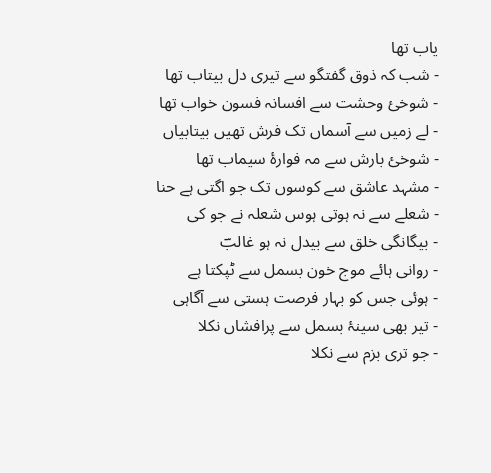یاب تھا
- شب کہ ذوق گفتگو سے تیری دل بیتاب تھا
- شوخیٔ وحشت سے افسانہ فسون خواب تھا
- لے زمیں سے آسماں تک فرش تھیں بیتابیاں
- شوخیٔ بارش سے مہ فوارۂ سیماب تھا
- مشہد عاشق سے کوسوں تک جو اگتی ہے حنا
- شعلے سے نہ ہوتی ہوس شعلہ نے جو کی
- بیگانگی خلق سے بیدل نہ ہو غالبؔ
- روانی ہائے موج خون بسمل سے ٹپکتا ہے
- ہوئی جس کو بہار فرصت ہستی سے آگاہی
- تیر بھی سینۂ بسمل سے پرافشاں نکلا
- جو تری بزم سے نکلا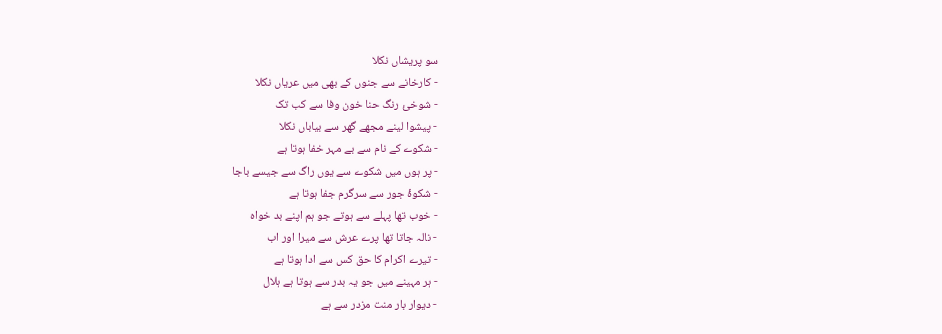سو پریشاں نکلا
- کارخانے سے جنوں کے بھی میں عریاں نکلا
- شوخیٔ رنگ حنا خون وفا سے کب تک
- پیشوا لینے مجھے گھر سے بیاباں نکلا
- شکوے کے نام سے بے مہر خفا ہوتا ہے
- پر ہوں میں شکوے سے یوں راگ سے جیسے باجا
- شکوۂ جور سے سرگرم جفا ہوتا ہے
- خوب تھا پہلے سے ہوتے جو ہم اپنے بد خواہ
- نالہ جاتا تھا پرے عرش سے میرا اور اب
- تیرے اکرام کا حق کس سے ادا ہوتا ہے
- ہر مہینے میں جو یہ بدر سے ہوتا ہے ہلال
- دیوار بار منت مزدر سے ہے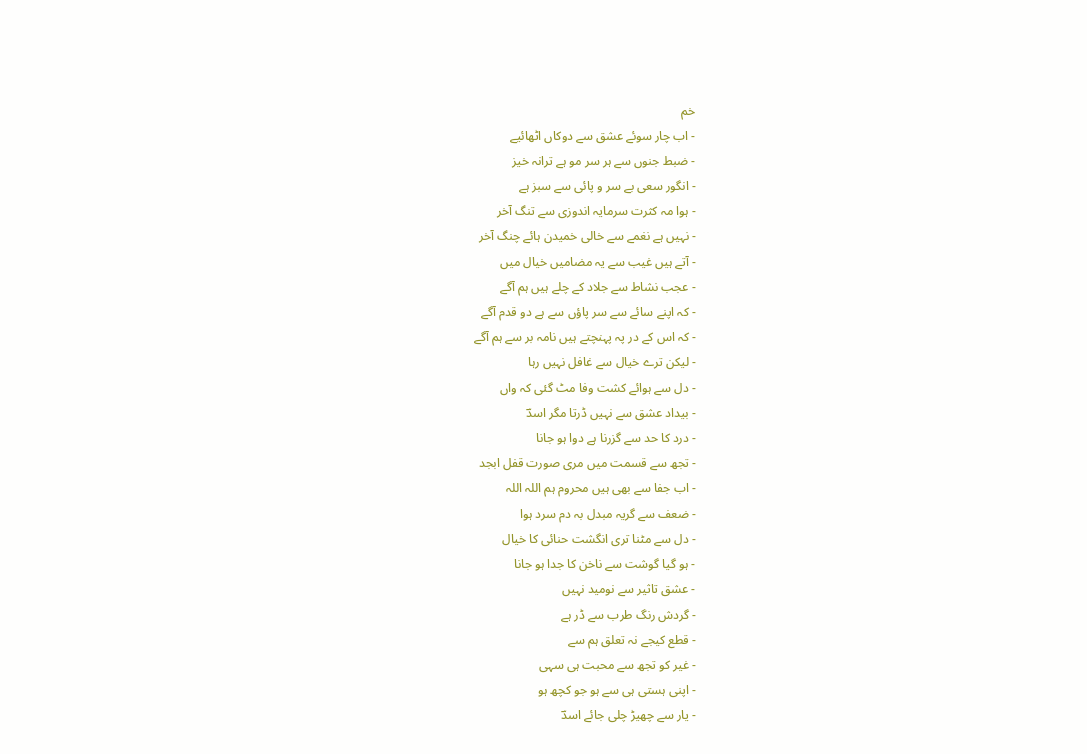خم
- اب چار سوئے عشق سے دوکاں اٹھائیے
- ضبط جنوں سے ہر سر مو ہے ترانہ خیز
- انگور سعی بے سر و پائی سے سبز ہے
- ہوا مہ کثرت سرمایہ اندوزی سے تنگ آخر
- نہیں ہے نغمے سے خالی خمیدن ہائے چنگ آخر
- آتے ہیں غیب سے یہ مضامیں خیال میں
- عجب نشاط سے جلاد کے چلے ہیں ہم آگے
- کہ اپنے سائے سے سر پاؤں سے ہے دو قدم آگے
- کہ اس کے در پہ پہنچتے ہیں نامہ بر سے ہم آگے
- لیکن ترے خیال سے غافل نہیں رہا
- دل سے ہوائے کشت وفا مٹ گئی کہ واں
- بیداد عشق سے نہیں ڈرتا مگر اسدؔ
- درد کا حد سے گزرنا ہے دوا ہو جانا
- تجھ سے قسمت میں مری صورت قفل ابجد
- اب جفا سے بھی ہیں محروم ہم اللہ اللہ
- ضعف سے گریہ مبدل بہ دم سرد ہوا
- دل سے مٹنا تری انگشت حنائی کا خیال
- ہو گیا گوشت سے ناخن کا جدا ہو جانا
- عشق تاثیر سے نومید نہیں
- گردش رنگ طرب سے ڈر ہے
- قطع کیجے نہ تعلق ہم سے
- غیر کو تجھ سے محبت ہی سہی
- اپنی ہستی ہی سے ہو جو کچھ ہو
- یار سے چھیڑ چلی جائے اسدؔ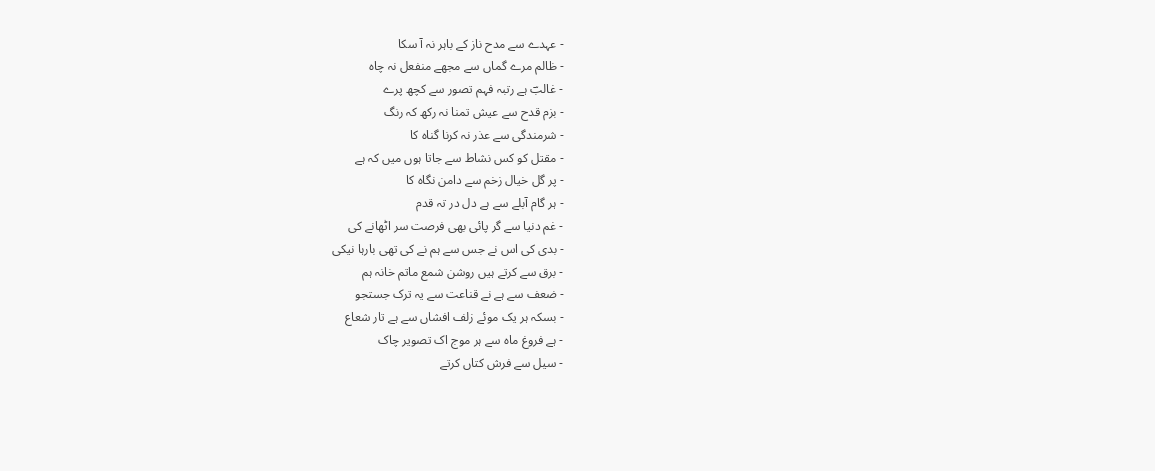- عہدے سے مدح ناز کے باہر نہ آ سکا
- ظالم مرے گماں سے مجھے منفعل نہ چاہ
- غالبؔ ہے رتبہ فہم تصور سے کچھ پرے
- بزم قدح سے عیش تمنا نہ رکھ کہ رنگ
- شرمندگی سے عذر نہ کرنا گناہ کا
- مقتل کو کس نشاط سے جاتا ہوں میں کہ ہے
- پر گل خیال زخم سے دامن نگاہ کا
- ہر گام آبلے سے ہے دل در تہ قدم
- غم دنیا سے گر پائی بھی فرصت سر اٹھانے کی
- بدی کی اس نے جس سے ہم نے کی تھی بارہا نیکی
- برق سے کرتے ہیں روشن شمع ماتم خانہ ہم
- ضعف سے ہے نے قناعت سے یہ ترک جستجو
- بسکہ ہر یک موئے زلف افشاں سے ہے تار شعاع
- ہے فروغ ماہ سے ہر موج اک تصویر چاک
- سیل سے فرش کتاں کرتے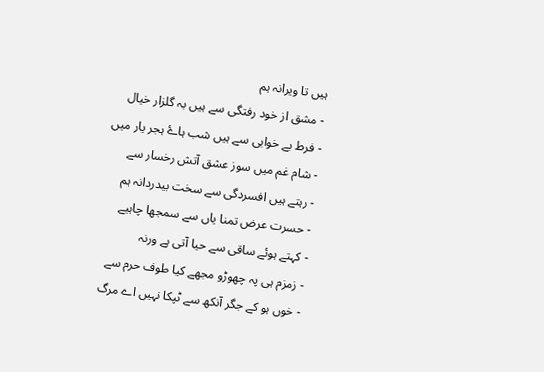ہیں تا ویرانہ ہم
- مشق از خود رفتگی سے ہیں بہ گلزار خیال
- فرط بے خوابی سے ہیں شب ہاۓ ہجر یار میں
- شام غم میں سوز عشق آتش رخسار سے
- رہتے ہیں افسردگی سے سخت بیدردانہ ہم
- حسرت عرض تمنا یاں سے سمجھا چاہیے
- کہتے ہوئے ساقی سے حیا آتی ہے ورنہ
- زمزم ہی پہ چھوڑو مجھے کیا طوف حرم سے
- خوں ہو کے جگر آنکھ سے ٹپکا نہیں اے مرگ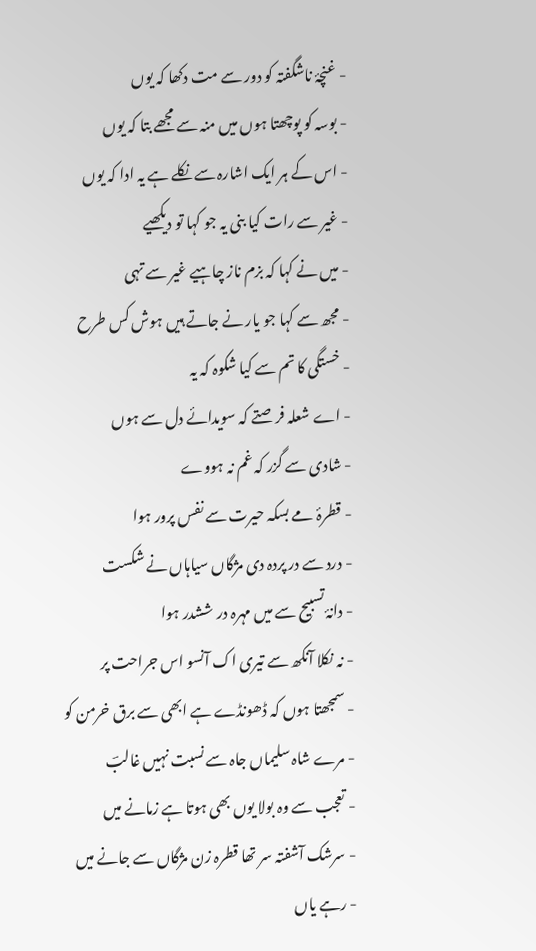- غنچۂ ناشگفتہ کو دور سے مت دکھا کہ یوں
- بوسہ کو پوچھتا ہوں میں منہ سے مجھے بتا کہ یوں
- اس کے ہر ایک اشارہ سے نکلے ہے یہ ادا کہ یوں
- غیر سے رات کیا بنی یہ جو کہا تو دیکھیے
- میں نے کہا کہ بزم ناز چاہیے غیر سے تہی
- مجھ سے کہا جو یار نے جاتے ہیں ہوش کس طرح
- خستگی کا تم سے کیا شکوہ کہ یہ
- اے شعلہ فرصتے کہ سویدائے دل سے ہوں
- شادی سے گزر کہ غم نہ ہووے
- قطرۂ مے بسکہ حیرت سے نفس پرور ہوا
- درد سے در پردہ دی مژگاں سیاہاں نے شکست
- دانۂ تسبیح سے میں مہرہ در ششدر ہوا
- نہ نکلا آنکھ سے تیری اک آنسو اس جراحت پر
- سمجھتا ہوں کہ ڈھونڈے ہے ابھی سے برق خرمن کو
- مرے شاہ سلیماں جاہ سے نسبت نہیں غالبؔ
- تعجب سے وہ بولا یوں بھی ہوتا ہے زمانے میں
- سرشک آشفتہ سر تھا قطرہ زن مژگاں سے جانے میں
- رہے یاں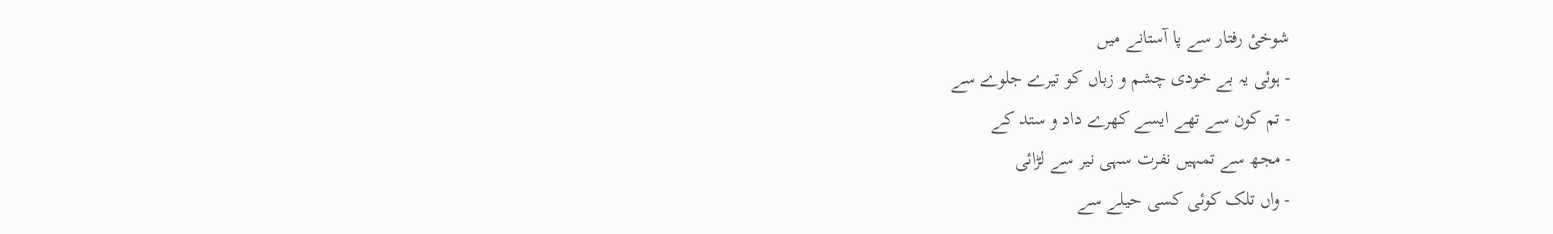شوخیٔ رفتار سے پا آستانے میں
- ہوئی یہ بے خودی چشم و زباں کو تیرے جلوے سے
- تم کون سے تھے ایسے کھرے داد و ستد کے
- مجھ سے تمہیں نفرت سہی نیر سے لڑائی
- واں تلک کوئی کسی حیلے سے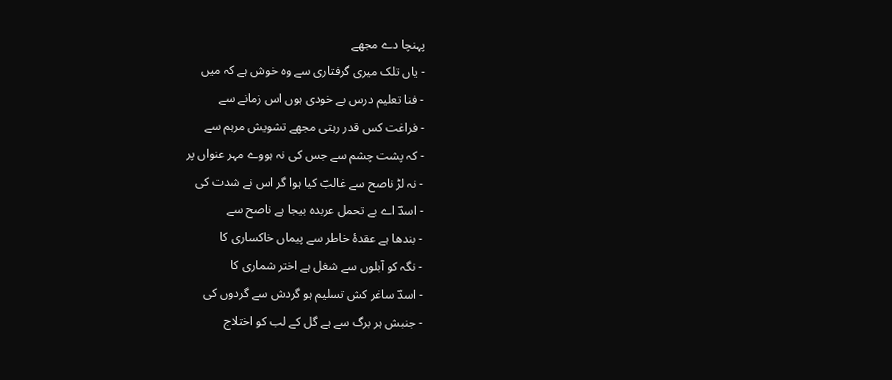پہنچا دے مجھے
- یاں تلک میری گرفتاری سے وہ خوش ہے کہ میں
- فنا تعلیم درس بے خودی ہوں اس زمانے سے
- فراغت کس قدر رہتی مجھے تشویش مرہم سے
- کہ پشت چشم سے جس کی نہ ہووے مہر عنواں پر
- نہ لڑ ناصح سے غالبؔ کیا ہوا گر اس نے شدت کی
- اسدؔ اے بے تحمل عربدہ بیجا ہے ناصح سے
- بندھا ہے عقدۂ خاطر سے پیماں خاکساری کا
- نگہ کو آبلوں سے شغل ہے اختر شماری کا
- اسدؔ ساغر کش تسلیم ہو گردش سے گردوں کی
- جنبش ہر برگ سے ہے گل کے لب کو اختلاج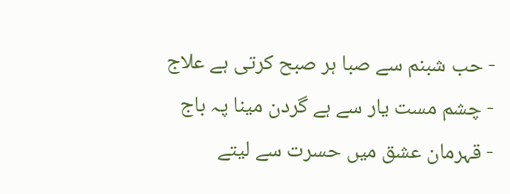- حب شبنم سے صبا ہر صبح کرتی ہے علاج
- چشم مست یار سے ہے گردن مینا پہ باج
- قہرمان عشق میں حسرت سے لیتے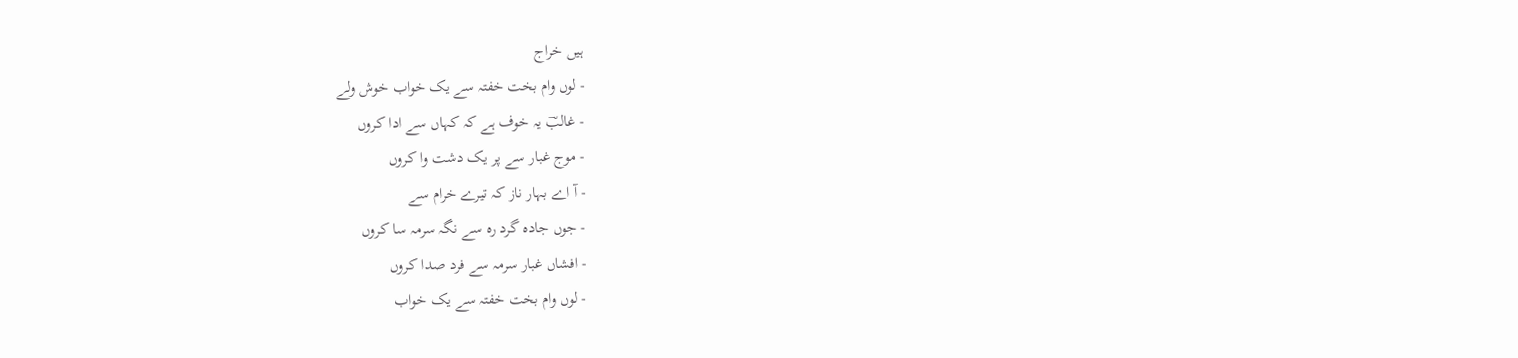ہیں خراج
- لوں وام بخت خفتہ سے یک خواب خوش ولے
- غالبؔ یہ خوف ہے کہ کہاں سے ادا کروں
- موج غبار سے پر یک دشت وا کروں
- آ اے بہار ناز کہ تیرے خرام سے
- جوں جادہ گرد رہ سے نگہ سرمہ سا کروں
- افشاں غبار سرمہ سے فرد صدا کروں
- لوں وام بخت خفتہ سے یک خواب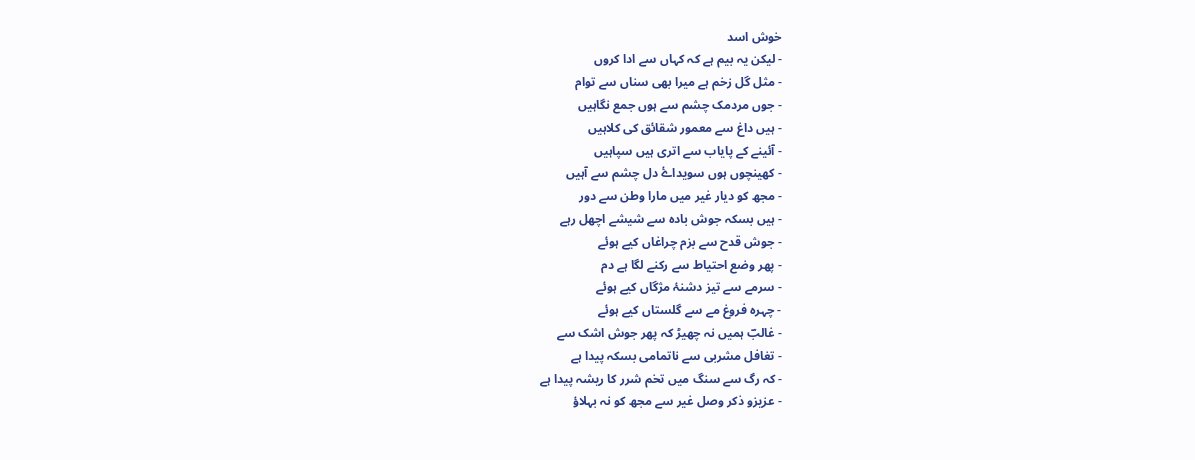خوش اسد
- لیکن یہ بیم ہے کہ کہاں سے ادا کروں
- مثل گل زخم ہے میرا بھی سناں سے توام
- جوں مردمک چشم سے ہوں جمع نگاہیں
- ہیں داغ سے معمور شقائق کی کلاہیں
- آئینے کے پایاب سے اتری ہیں سپاہیں
- کھینچوں ہوں سویداۓ دل چشم سے آہیں
- مجھ کو دیار غیر میں مارا وطن سے دور
- ہیں بسکہ جوش بادہ سے شیشے اچھل رہے
- جوش قدح سے بزم چراغاں کیے ہوئے
- پھر وضع احتیاط سے رکنے لگا ہے دم
- سرمے سے تیز دشنۂ مژگاں کیے ہوئے
- چہرہ فروغ مے سے گلستاں کیے ہوئے
- غالبؔ ہمیں نہ چھیڑ کہ پھر جوش اشک سے
- تغافل مشربی سے ناتمامی بسکہ پیدا ہے
- کہ رگ سے سنگ میں تخم شرر کا ریشہ پیدا ہے
- عزیزو ذکر وصل غیر سے مجھ کو نہ بہلاؤ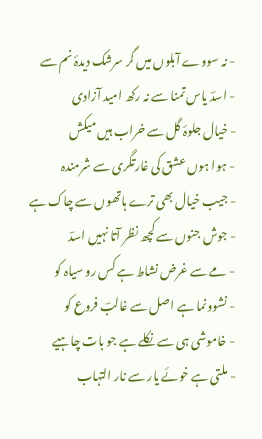- نہ سووے آبلوں میں گر سرشک دیدۂ نم سے
- اسدؔ یاس تمنا سے نہ رکھ امید آزادی
- خیال جلوۂ گل سے خراب ہیں میکش
- ہوا ہوں عشق کی غارتگری سے شرمندہ
- جیب خیال بھی ترے ہاتھوں سے چاک ہے
- جوش جنوں سے کچھ نظر آتا نہیں اسدؔ
- مے سے غرض نشاط ہے کس رو سیاہ کو
- نشوونما ہے اصل سے غالبؔ فروع کو
- خاموشی ہی سے نکلے ہے جو بات چاہیے
- ملتی ہے خوئے یار سے نار التہاب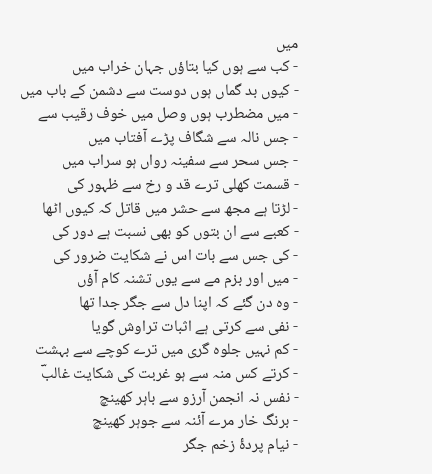میں
- کب سے ہوں کیا بتاؤں جہان خراب میں
- کیوں بد گماں ہوں دوست سے دشمن کے باب میں
- میں مضطرب ہوں وصل میں خوف رقیب سے
- جس نالہ سے شگاف پڑے آفتاب میں
- جس سحر سے سفینہ رواں ہو سراب میں
- قسمت کھلی ترے قد و رخ سے ظہور کی
- لڑتا ہے مجھ سے حشر میں قاتل کہ کیوں اٹھا
- کعبے سے ان بتوں کو بھی نسبت ہے دور کی
- کی جس سے بات اس نے شکایت ضرور کی
- میں اور بزم مے سے یوں تشنہ کام آؤں
- وہ دن گئے کہ اپنا دل سے جگر جدا تھا
- نفی سے کرتی ہے اثبات تراوش گویا
- کم نہیں جلوہ گری میں ترے کوچے سے بہشت
- کرتے کس منہ سے ہو غربت کی شکایت غالبؔ
- نفس نہ انجمن آرزو سے باہر کھینچ
- برنگ خار مرے آئنہ سے جوہر کھینچ
- نیام پردۂ زخم جگر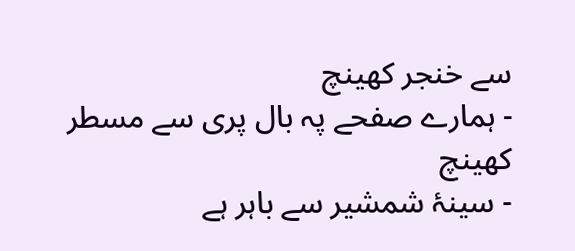سے خنجر کھینچ
- ہمارے صفحے پہ بال پری سے مسطر کھینچ
- سینۂ شمشیر سے باہر ہے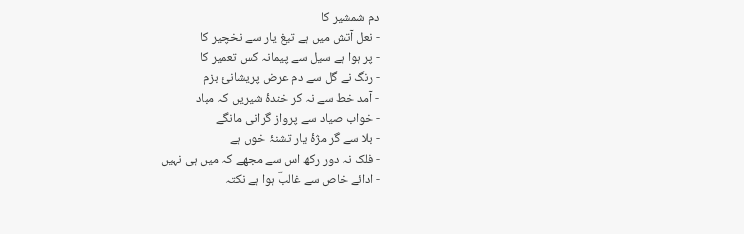دم شمشیر کا
- نعل آتش میں ہے تیغ یار سے نخچیر کا
- پر ہوا ہے سیل سے پیمانہ کس تعمیر کا
- رنگ نے گل سے دم عرض پریشانیٔ بزم
- آمد خط سے نہ کر خندۂ شیریں کہ مباد
- خواب صیاد سے پرواز گرانی مانگے
- بلا سے گر مژۂ یار تشنۂ خوں ہے
- فلک نہ دور رکھ اس سے مجھے کہ میں ہی نہیں
- ادائے خاص سے غالبؔ ہوا ہے نکتہ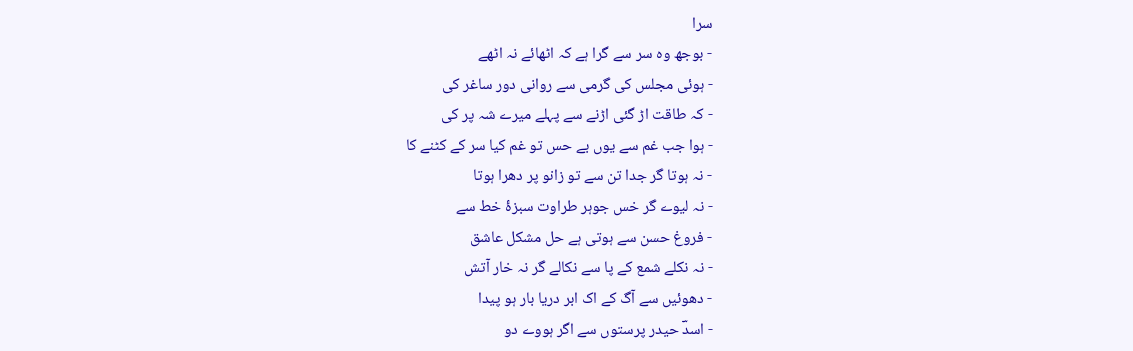سرا
- بوجھ وہ سر سے گرا ہے کہ اٹھائے نہ اٹھے
- ہوئی مجلس کی گرمی سے روانی دور ساغر کی
- کہ طاقت اڑ گئی اڑنے سے پہلے میرے شہ پر کی
- ہوا جب غم سے یوں بے حس تو غم کیا سر کے کٹنے کا
- نہ ہوتا گر جدا تن سے تو زانو پر دھرا ہوتا
- نہ لیوے گر خس جوہر طراوت سبزۂ خط سے
- فروغ حسن سے ہوتی ہے حل مشکل عاشق
- نہ نکلے شمع کے پا سے نکالے گر نہ خار آتش
- دھوئیں سے آگ کے اک ابر دریا بار ہو پیدا
- اسدؔ حیدر پرستوں سے اگر ہووے دو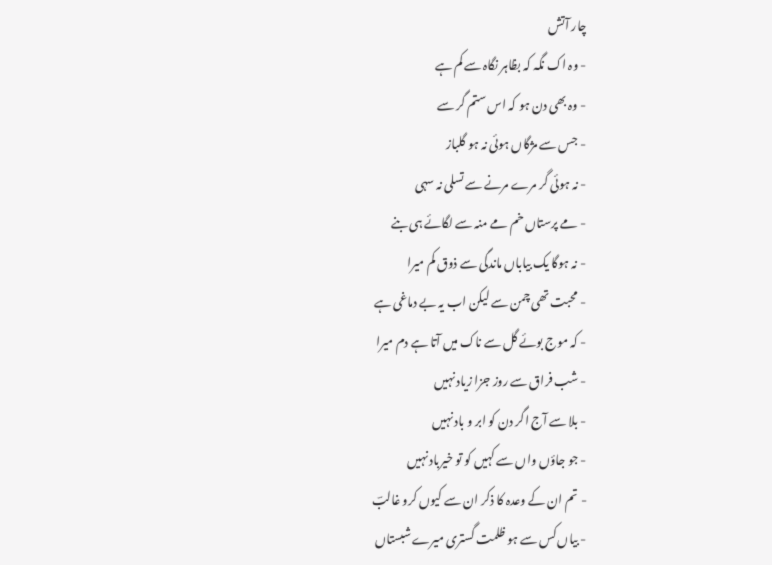چار آتش
- وہ اک نگہ کہ بظاہر نگاہ سے کم ہے
- وہ بھی دن ہو کہ اس ستم گر سے
- جس سے مژگاں ہوئی نہ ہو گلباز
- نہ ہوئی گر مرے مرنے سے تسلی نہ سہی
- مے پرستاں خم مے منہ سے لگائے ہی بنے
- نہ ہوگا یک بیاباں ماندگی سے ذوق کم میرا
- محبت تھی چمن سے لیکن اب یہ بے دماغی ہے
- کہ موج بوئے گل سے ناک میں آتا ہے دم میرا
- شب فراق سے روز جزا زیاد نہیں
- بلا سے آج اگر دن کو ابر و باد نہیں
- جو جاؤں واں سے کہیں کو تو خیرباد نہیں
- تم ان کے وعدہ کا ذکر ان سے کیوں کرو غالبؔ
- بیاں کس سے ہو ظلمت گستری میرے شبستاں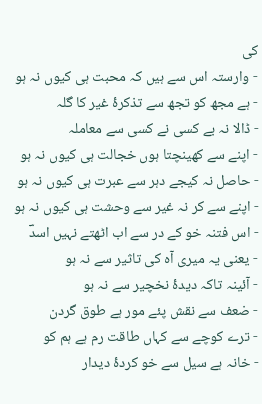کی
- وارستہ اس سے ہیں کہ محبت ہی کیوں نہ ہو
- ہے مجھ کو تجھ سے تذکرۂ غیر کا گلہ
- ڈالا نہ بے کسی نے کسی سے معاملہ
- اپنے سے کھینچتا ہوں خجالت ہی کیوں نہ ہو
- حاصل نہ کیجے دہر سے عبرت ہی کیوں نہ ہو
- اپنے سے کر نہ غیر سے وحشت ہی کیوں نہ ہو
- اس فتنہ خو کے در سے اب اٹھتے نہیں اسدؔ
- یعنی یہ میری آہ کی تاثیر سے نہ ہو
- آئینہ تاکہ دیدۂ نخچیر سے نہ ہو
- ضعف سے نقش پئے مور ہے طوق گردن
- ترے کوچے سے کہاں طاقت رم ہے ہم کو
- خانہ ہے سیل سے خو کردۂ دیدار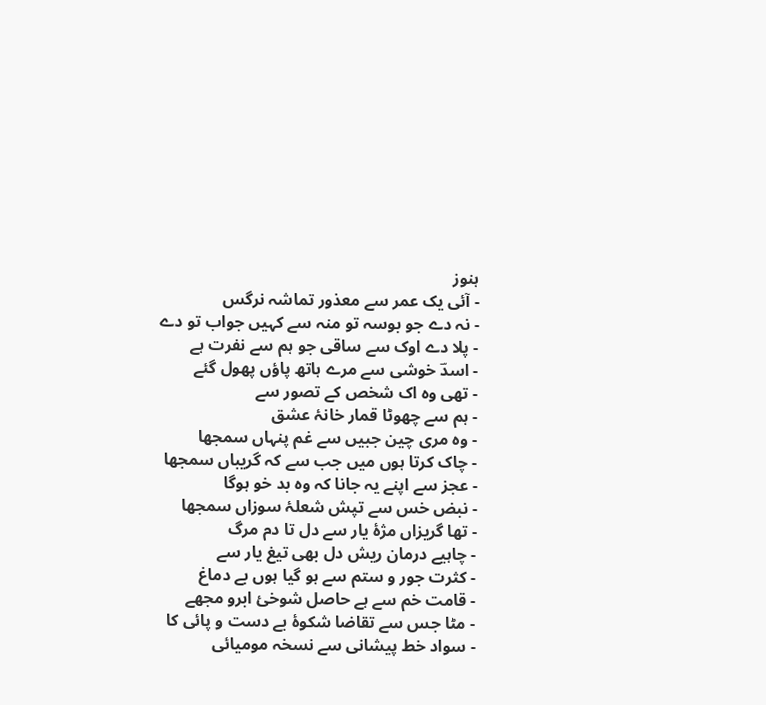ہنوز
- آئی یک عمر سے معذور تماشہ نرگس
- نہ دے جو بوسہ تو منہ سے کہیں جواب تو دے
- پلا دے اوک سے ساقی جو ہم سے نفرت ہے
- اسدؔ خوشی سے مرے ہاتھ پاؤں پھول گئے
- تھی وہ اک شخص کے تصور سے
- ہم سے چھوٹا قمار خانۂ عشق
- وہ مری چین جبیں سے غم پنہاں سمجھا
- چاک کرتا ہوں میں جب سے کہ گریباں سمجھا
- عجز سے اپنے یہ جانا کہ وہ بد خو ہوگا
- نبض خس سے تپش شعلۂ سوزاں سمجھا
- تھا گریزاں مژۂ یار سے دل تا دم مرگ
- چاہیے درمان ریش دل بھی تیغ یار سے
- کثرت جور و ستم سے ہو گیا ہوں بے دماغ
- قامت خم سے ہے حاصل شوخیٔ ابرو مجھے
- مٹا جس سے تقاضا شکوۂ بے دست و پائی کا
- سواد خط پیشانی سے نسخہ مومیائی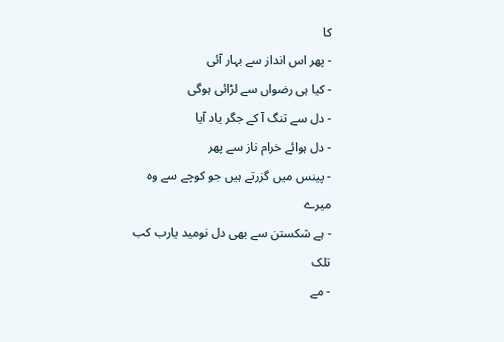کا
- پھر اس انداز سے بہار آئی
- کیا ہی رضواں سے لڑائی ہوگی
- دل سے تنگ آ کے جگر یاد آیا
- دل ہوائے خرام ناز سے پھر
- پینس میں گزرتے ہیں جو کوچے سے وہ میرے
- ہے شکستن سے بھی دل نومید یارب کب تلک
- مے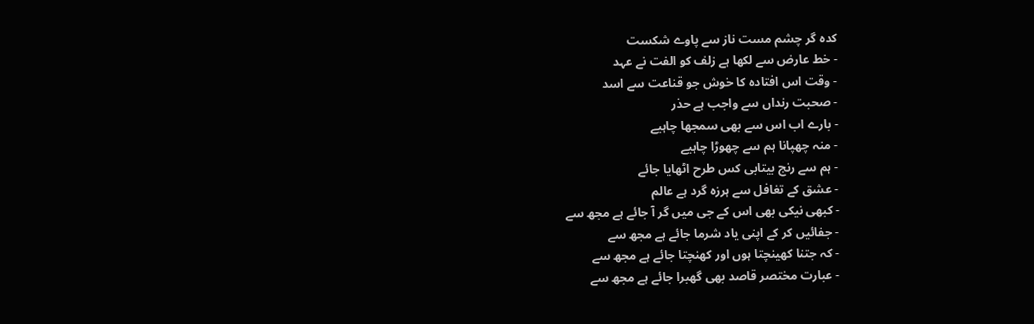کدہ گر چشم مست ناز سے پاوے شکست
- خط عارض سے لکھا ہے زلف کو الفت نے عہد
- وقت اس افتادہ کا خوش جو قناعت سے اسد
- صحبت رنداں سے واجب ہے حذر
- بارے اب اس سے بھی سمجھا چاہیے
- منہ چھپانا ہم سے چھوڑا چاہیے
- ہم سے رنج بیتابی کس طرح اٹھایا جائے
- عشق کے تغافل سے ہرزہ گرد ہے عالم
- کبھی نیکی بھی اس کے جی میں گر آ جائے ہے مجھ سے
- جفائیں کر کے اپنی یاد شرما جائے ہے مجھ سے
- کہ جتنا کھینچتا ہوں اور کھنچتا جائے ہے مجھ سے
- عبارت مختصر قاصد بھی گھبرا جائے ہے مجھ سے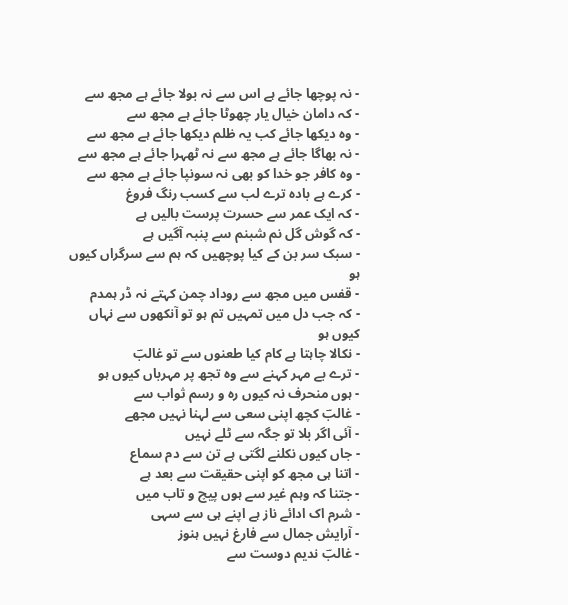- نہ پوچھا جائے ہے اس سے نہ بولا جائے ہے مجھ سے
- کہ دامان خیال یار چھوٹا جائے ہے مجھ سے
- وہ دیکھا جائے کب یہ ظلم دیکھا جائے ہے مجھ سے
- نہ بھاگا جائے ہے مجھ سے نہ ٹھہرا جائے ہے مجھ سے
- وہ کافر جو خدا کو بھی نہ سونپا جائے ہے مجھ سے
- کرے ہے بادہ ترے لب سے کسب رنگ فروغ
- کہ ایک عمر سے حسرت پرست بالیں ہے
- کہ گوش گل نم شبنم سے پنبہ آگیں ہے
- سبک سر بن کے کیا پوچھیں کہ ہم سے سرگراں کیوں ہو
- قفس میں مجھ سے روداد چمن کہتے نہ ڈر ہمدم
- کہ جب دل میں تمہیں تم ہو تو آنکھوں سے نہاں کیوں ہو
- نکالا چاہتا ہے کام کیا طعنوں سے تو غالبؔ
- ترے بے مہر کہنے سے وہ تجھ پر مہرباں کیوں ہو
- ہوں منحرف نہ کیوں رہ و رسم ثواب سے
- غالبؔ کچھ اپنی سعی سے لہنا نہیں مجھے
- آئی اگر بلا تو جگہ سے ٹلے نہیں
- جاں کیوں نکلنے لگتی ہے تن سے دم سماع
- اتنا ہی مجھ کو اپنی حقیقت سے بعد ہے
- جتنا کہ وہم غیر سے ہوں پیچ و تاب میں
- شرم اک ادائے ناز ہے اپنے ہی سے سہی
- آرایش جمال سے فارغ نہیں ہنوز
- غالبؔ ندیم دوست سے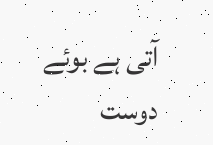آتی ہے بوئے دوست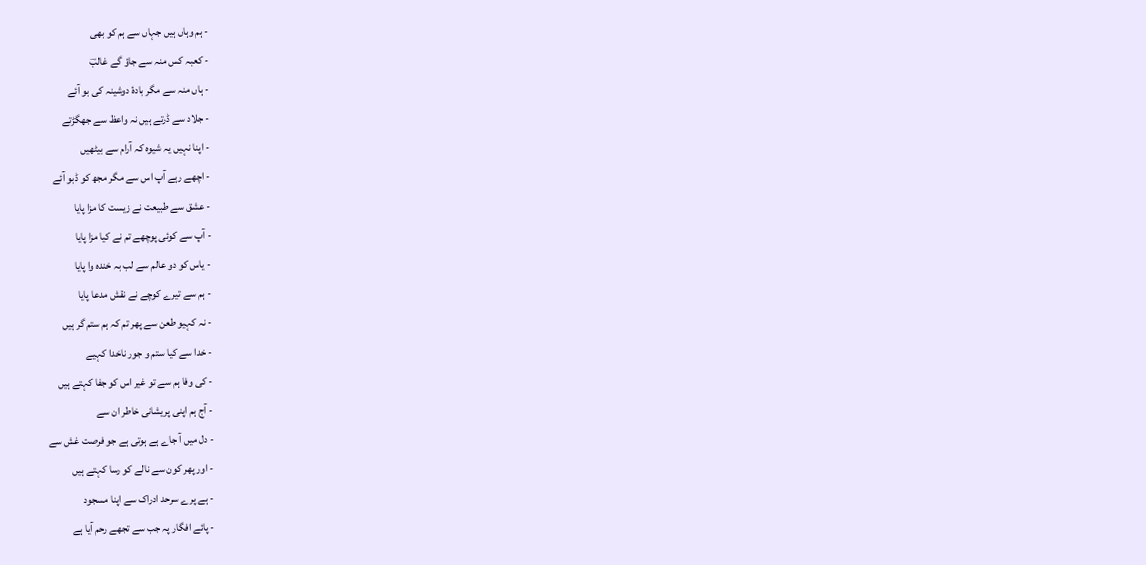- ہم وہاں ہیں جہاں سے ہم کو بھی
- کعبہ کس منہ سے جاؤ گے غالبؔ
- ہاں منہ سے مگر بادۂ دوشینہ کی بو آئے
- جلاد سے ڈرتے ہیں نہ واعظ سے جھگڑتے
- اپنا نہیں یہ شیوہ کہ آرام سے بیٹھیں
- اچھے رہے آپ اس سے مگر مجھ کو ڈبو آئے
- عشق سے طبیعت نے زیست کا مزا پایا
- آپ سے کوئی پوچھے تم نے کیا مزا پایا
- یاس کو دو عالم سے لب بہ خندہ وا پایا
- ہم سے تیرے کوچے نے نقش مدعا پایا
- نہ کہیو طعن سے پھر تم کہ ہم ستم گر ہیں
- خدا سے کیا ستم و جور ناخدا کہیے
- کی وفا ہم سے تو غیر اس کو جفا کہتے ہیں
- آج ہم اپنی پریشانی خاطر ان سے
- دل میں آ جاے ہے ہوتی ہے جو فرصت غش سے
- اور پھر کون سے نالے کو رسا کہتے ہیں
- ہے پرے سرحد ادراک سے اپنا مسجود
- پائے افگار پہ جب سے تجھے رحم آیا ہے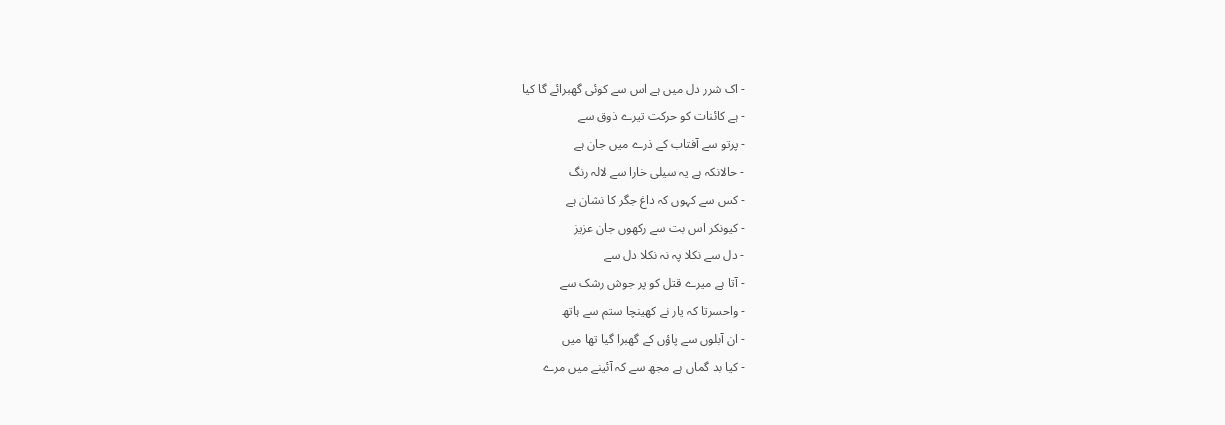- اک شرر دل میں ہے اس سے کوئی گھبرائے گا کیا
- ہے کائنات کو حرکت تیرے ذوق سے
- پرتو سے آفتاب کے ذرے میں جان ہے
- حالانکہ ہے یہ سیلی خارا سے لالہ رنگ
- کس سے کہوں کہ داغ جگر کا نشان ہے
- کیونکر اس بت سے رکھوں جان عزیز
- دل سے نکلا پہ نہ نکلا دل سے
- آتا ہے میرے قتل کو پر جوش رشک سے
- واحسرتا کہ یار نے کھینچا ستم سے ہاتھ
- ان آبلوں سے پاؤں کے گھبرا گیا تھا میں
- کیا بد گماں ہے مجھ سے کہ آئینے میں مرے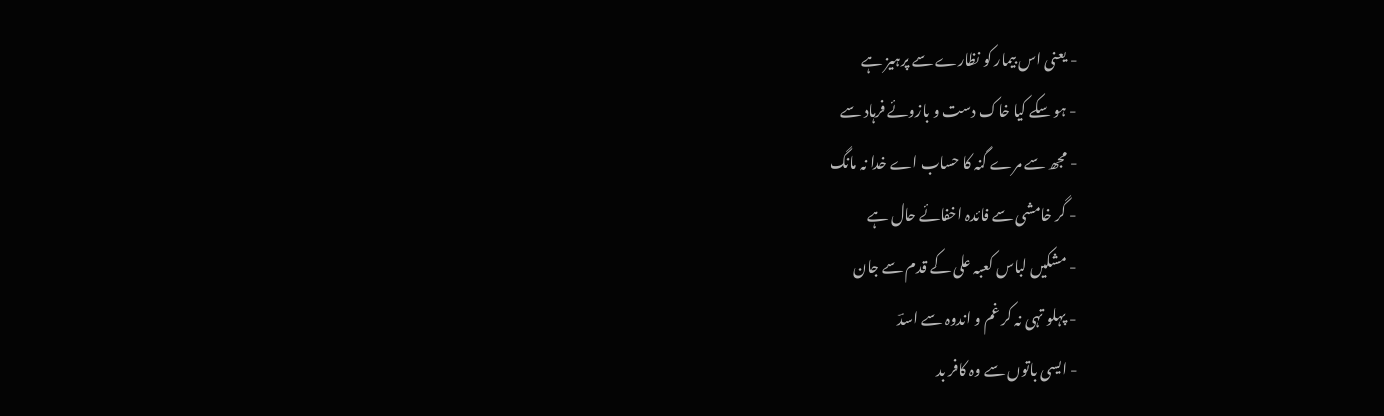- یعنی اس بیمار کو نظارے سے پرہیز ہے
- ہو سکے کیا خاک دست و بازوئے فرہاد سے
- مجھ سے مرے گنہ کا حساب اے خدا نہ مانگ
- گر خامشی سے فائدہ اخفائے حال ہے
- مشکیں لباس کعبہ علی کے قدم سے جان
- پہلو تہی نہ کر غم و اندوہ سے اسدؔ
- ایسی باتوں سے وہ کافر بد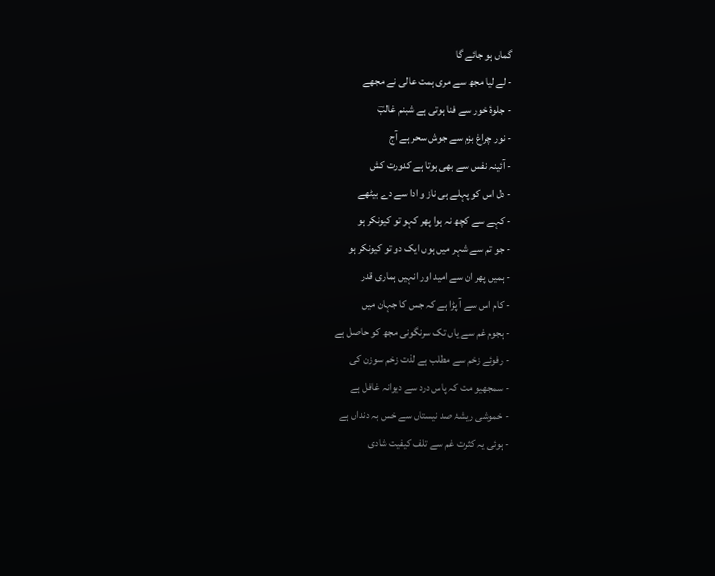گماں ہو جائے گا
- لے لیا مجھ سے مری ہمت عالی نے مجھے
- جلوۂ خور سے فنا ہوتی ہے شبنم غالبؔ
- نور چراغ بزم سے جوش سحر ہے آج
- آئینہ نفس سے بھی ہوتا ہے کدورت کش
- دل اس کو پہلے ہی ناز و ادا سے دے بیٹھے
- کہے سے کچھ نہ ہوا پھر کہو تو کیونکر ہو
- جو تم سے شہر میں ہوں ایک دو تو کیونکر ہو
- ہمیں پھر ان سے امید اور انہیں ہماری قدر
- کام اس سے آ پڑا ہے کہ جس کا جہان میں
- ہجوم غم سے یاں تک سرنگونی مجھ کو حاصل ہے
- رفوئے زخم سے مطلب ہے لذت زخم سوزن کی
- سمجھیو مت کہ پاس درد سے دیوانہ غافل ہے
- خموشی ریشۂ صد نیستاں سے خس بہ دنداں ہے
- ہوئی یہ کثرت غم سے تلف کیفیت شادی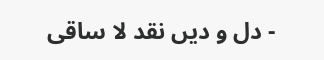- دل و دیں نقد لا ساقی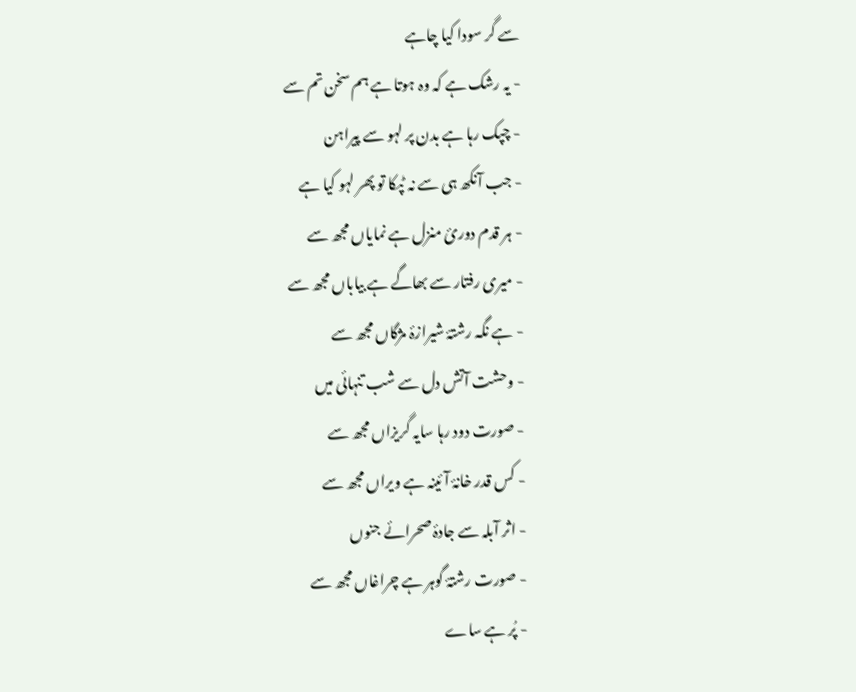سے گر سودا کیا چاہے
- یہ رشک ہے کہ وہ ہوتا ہے ہم سخن تم سے
- چپک رہا ہے بدن پر لہو سے پیراہن
- جب آنکھ ہی سے نہ ٹپکا تو پھر لہو کیا ہے
- ہر قدم دورئ منزل ہے نمایاں مجھ سے
- میری رفتار سے بھاگے ہے بیاباں مجھ سے
- ہے نگہ رشتۂ شیرازۂ مژگاں مجھ سے
- وحشت آتش دل سے شب تنہائی میں
- صورت دود رہا سایہ گریزاں مجھ سے
- کس قدر خانۂ آئینہ ہے ویراں مجھ سے
- اثر آبلہ سے جادۂ صحرائے جنوں
- صورت رشتۂ گوہر ہے چراغاں مجھ سے
- پُر ہے ساے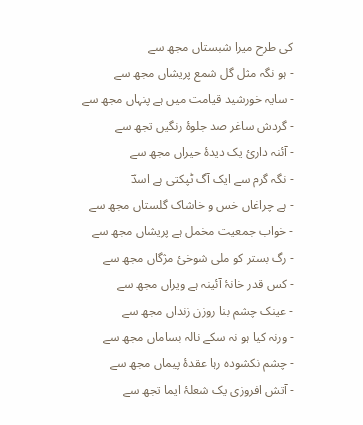کی طرح میرا شبستاں مجھ سے
- ہو نگہ مثل گل شمع پریشاں مجھ سے
- سایہ خورشید قیامت میں ہے پنہاں مجھ سے
- گردش ساغر صد جلوۂ رنگیں تجھ سے
- آئنہ داریٔ یک دیدۂ حیراں مجھ سے
- نگہ گرم سے ایک آگ ٹپکتی ہے اسدؔ
- ہے چراغاں خس و خاشاک گلستاں مجھ سے
- خواب جمعیت مخمل ہے پریشاں مجھ سے
- رگ بستر کو ملی شوخیٔ مژگاں مجھ سے
- کس قدر خانۂ آئینہ ہے ویراں مجھ سے
- عینک چشم بنا روزن زنداں مجھ سے
- ورنہ کیا ہو نہ سکے نالہ بساماں مجھ سے
- چشم نکشودہ رہا عقدۂ پیماں مجھ سے
- آتش افروزی یک شعلۂ ایما تجھ سے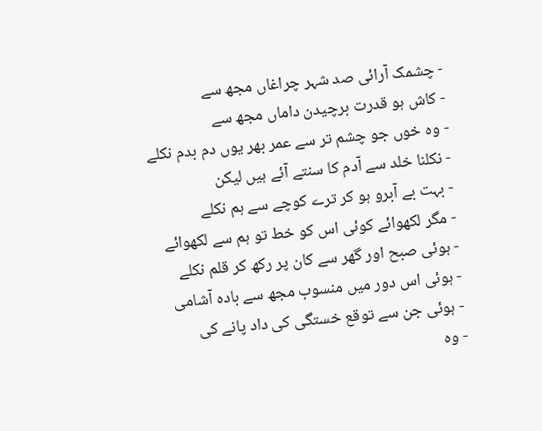- چشمک آرائی صد شہر چراغاں مجھ سے
- کاش ہو قدرت برچیدن داماں مجھ سے
- وہ خوں جو چشم تر سے عمر بھر یوں دم بدم نکلے
- نکلنا خلد سے آدم کا سنتے آئے ہیں لیکن
- بہت بے آبرو ہو کر ترے کوچے سے ہم نکلے
- مگر لکھوائے کوئی اس کو خط تو ہم سے لکھوائے
- ہوئی صبح اور گھر سے کان پر رکھ کر قلم نکلے
- ہوئی اس دور میں منسوب مجھ سے بادہ آشامی
- ہوئی جن سے توقع خستگی کی داد پانے کی
- وہ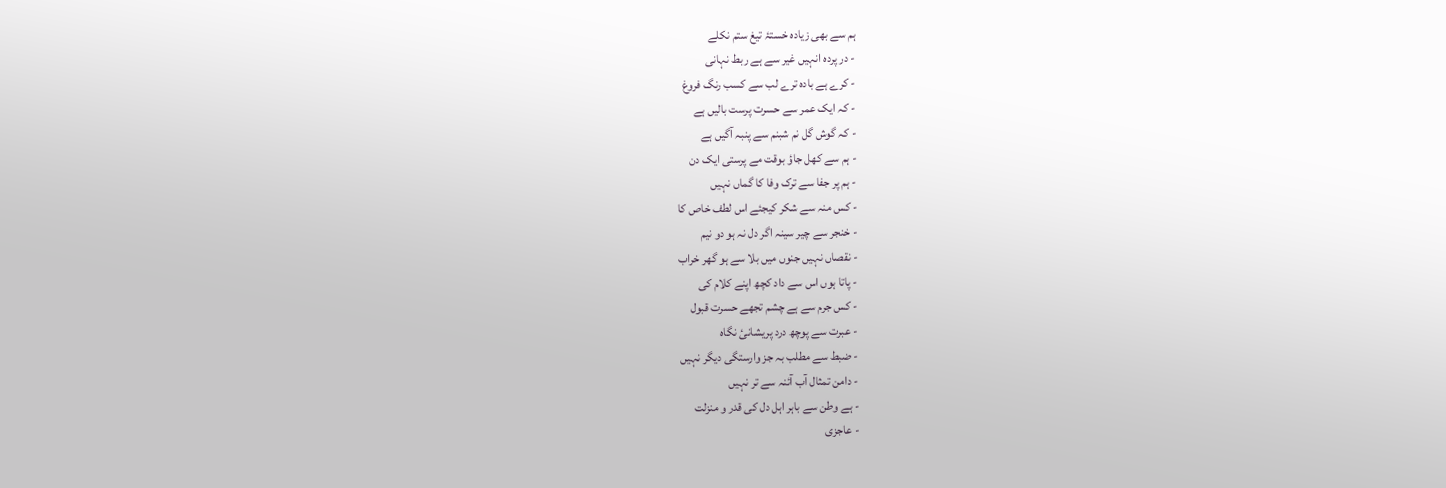ہم سے بھی زیادہ خستۂ تیغ ستم نکلے
- در پردہ انہیں غیر سے ہے ربط نہانی
- کرے ہے بادہ ترے لب سے کسب رنگ فروغ
- کہ ایک عمر سے حسرت پرست بالیں ہے
- کہ گوش گل نم شبنم سے پنبہ آگیں ہے
- ہم سے کھل جاؤ بوقت مے پرستی ایک دن
- ہم پر جفا سے ترک وفا کا گماں نہیں
- کس منہ سے شکر کیجئے اس لطف خاص کا
- خنجر سے چیر سینہ اگر دل نہ ہو دو نیم
- نقصاں نہیں جنوں میں بلا سے ہو گھر خراب
- پاتا ہوں اس سے داد کچھ اپنے کلام کی
- کس جرم سے ہے چشم تجھے حسرت قبول
- عبرت سے پوچھ درد پریشانیٔ نگاہ
- ضبط سے مطلب بہ جز وارستگی دیگر نہیں
- دامن تمثال آب آئنہ سے تر نہیں
- ہے وطن سے باہر اہل دل کی قدر و منزلت
- عاجزی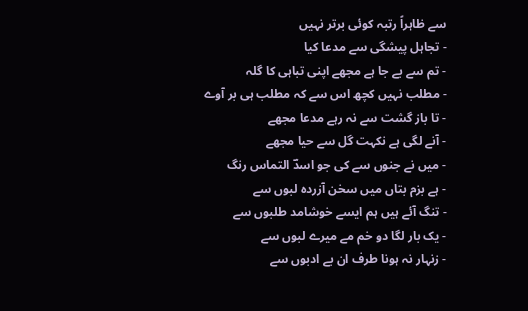سے ظاہراً رتبہ کوئی برتر نہیں
- تجاہل پیشگی سے مدعا کیا
- تم سے بے جا ہے مجھے اپنی تباہی کا گلہ
- مطلب نہیں کچھ اس سے کہ مطلب ہی بر آوے
- تا باز گشت سے نہ رہے مدعا مجھے
- آنے لگی ہے نکہت گل سے حیا مجھے
- میں نے جنوں سے کی جو اسدؔ التماس رنگ
- ہے بزم بتاں میں سخن آزردہ لبوں سے
- تنگ آئے ہیں ہم ایسے خوشامد طلبوں سے
- یک بار لگا دو خم مے میرے لبوں سے
- زنہار نہ ہونا طرف ان بے ادبوں سے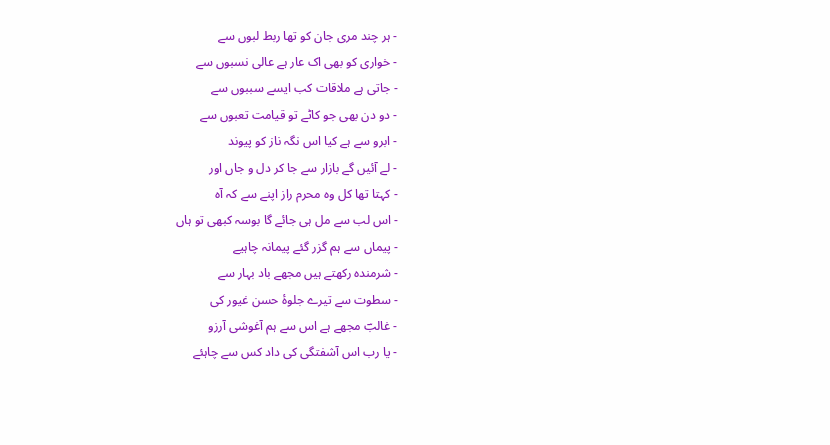- ہر چند مری جان کو تھا ربط لبوں سے
- خواری کو بھی اک عار ہے عالی نسبوں سے
- جاتی ہے ملاقات کب ایسے سببوں سے
- دو دن بھی جو کاٹے تو قیامت تعبوں سے
- ابرو سے ہے کیا اس نگہ ناز کو پیوند
- لے آئیں گے بازار سے جا کر دل و جاں اور
- کہتا تھا کل وہ محرم راز اپنے سے کہ آہ
- اس لب سے مل ہی جائے گا بوسہ کبھی تو ہاں
- پیماں سے ہم گزر گئے پیمانہ چاہیے
- شرمندہ رکھتے ہیں مجھے باد بہار سے
- سطوت سے تیرے جلوۂ حسن غیور کی
- غالبؔ مجھے ہے اس سے ہم آغوشی آرزو
- یا رب اس آشفتگی کی داد کس سے چاہئے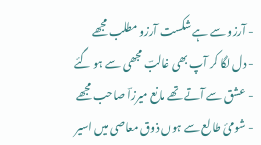- آرزو سے ہے شکست آرزو مطلب مجھے
- دل لگا کر آپ بھی غالبؔ مجھی سے ہو گئے
- عشق سے آتے تھے مانع میرزاؔ صاحب مجھے
- شومیٔ طالع سے ہوں ذوق معاصی میں اسیر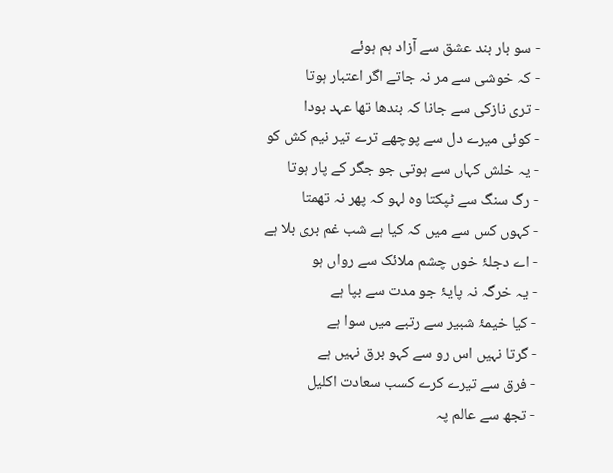- سو بار بند عشق سے آزاد ہم ہوئے
- کہ خوشی سے مر نہ جاتے اگر اعتبار ہوتا
- تری نازکی سے جانا کہ بندھا تھا عہد بودا
- کوئی میرے دل سے پوچھے ترے تیر نیم کش کو
- یہ خلش کہاں سے ہوتی جو جگر کے پار ہوتا
- رگ سنگ سے ٹپکتا وہ لہو کہ پھر نہ تھمتا
- کہوں کس سے میں کہ کیا ہے شب غم بری بلا ہے
- اے دجلۂ خوں چشم ملائک سے رواں ہو
- یہ خرگہ نہ پایۂ جو مدت سے بپا ہے
- کیا خیمۂ شبیر سے رتبے میں سوا ہے
- گرتا نہیں اس رو سے کہو برق نہیں ہے
- فرق سے تیرے کرے کسب سعادت اکلیل
- تجھ سے عالم پہ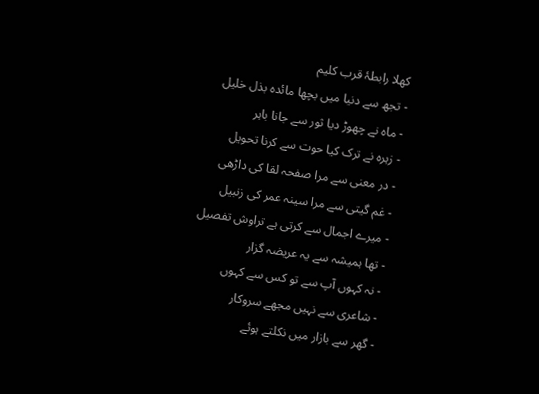کھلا رابطۂ قرب کلیم
- تجھ سے دنیا میں بچھا مائدہ بذل خلیل
- ماہ نے چھوڑ دیا ثور سے جانا باہر
- زہرہ نے ترک کیا حوت سے کرنا تحویل
- در معنی سے مرا صفحہ لقا کی داڑھی
- غم گیتی سے مرا سینہ عمر کی زنبیل
- میرے اجمال سے کرتی ہے تراوش تفصیل
- تھا ہمیشہ سے یہ عریضہ گزار
- نہ کہوں آپ سے تو کس سے کہوں
- شاعری سے نہیں مجھے سروکار
- گھر سے بازار میں نکلتے ہوئے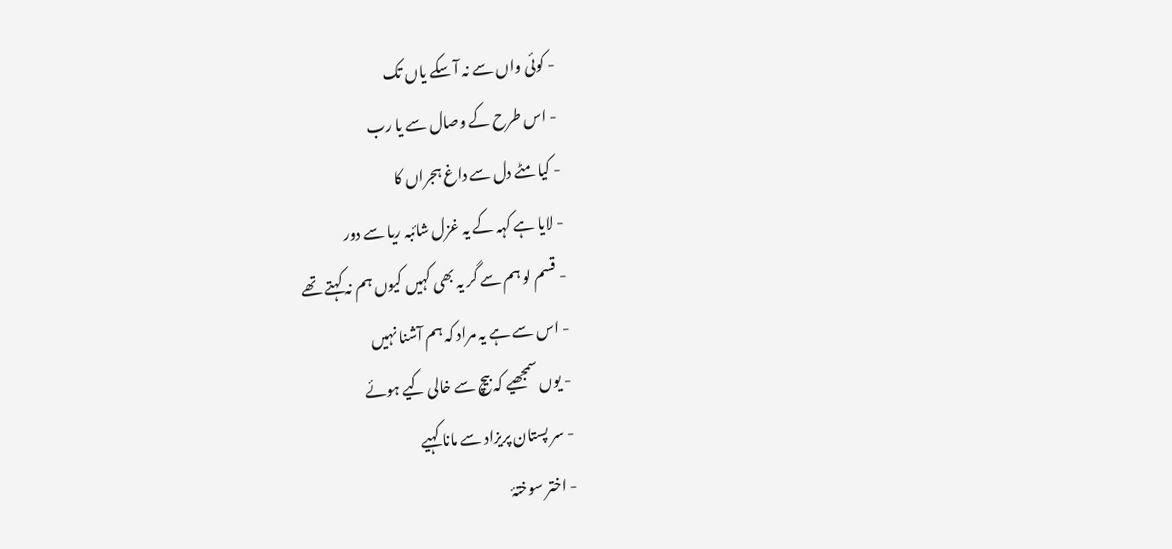- کوئی واں سے نہ آ سکے یاں تک
- اس طرح کے وصال سے یا رب
- کیا مٹے دل سے داغ ہجراں کا
- لایا ہے کہہ کے یہ غزل شائبہ ریا سے دور
- قسم لو ہم سے گر یہ بھی کہیں کیوں ہم نہ کہتے تھے
- اس سے ہے یہ مراد کہ ہم آشنا نہیں
- یوں سمجھیے کہ بیچ سے خالی کیے ہوئے
- سر پستان پریزاد سے مانا کہیے
- اختر سوختۂ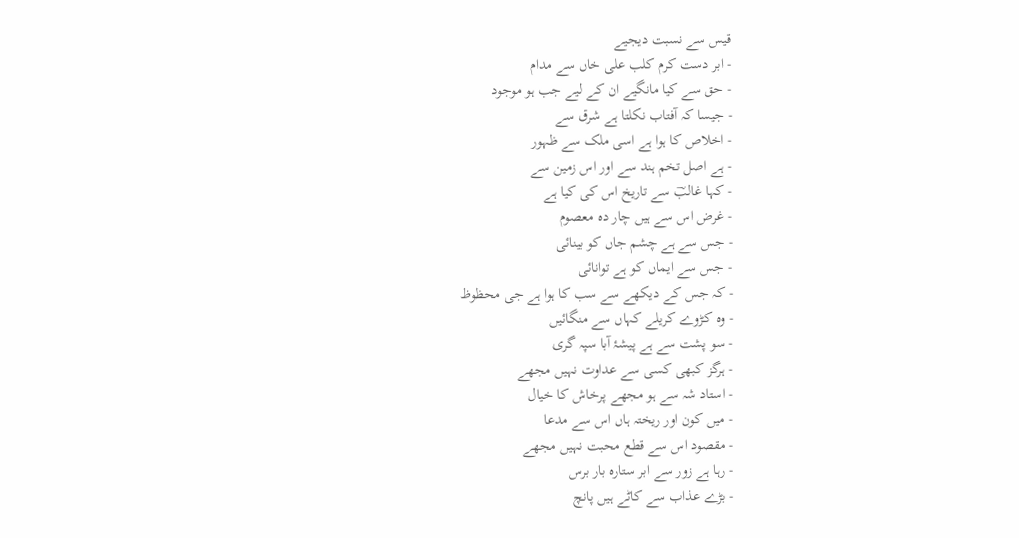قیس سے نسبت دیجیے
- ابر دست کرم کلب علی خاں سے مدام
- حق سے کیا مانگیے ان کے لیے جب ہو موجود
- جیسا کہ آفتاب نکلتا ہے شرق سے
- اخلاص کا ہوا ہے اسی ملک سے ظہور
- ہے اصل تخم ہند سے اور اس زمین سے
- کہا غالبؔ سے تاریخ اس کی کیا ہے
- غرض اس سے ہیں چار دہ معصوم
- جس سے ہے چشم جاں کو بینائی
- جس سے ایماں کو ہے توانائی
- کہ جس کے دیکھے سے سب کا ہوا ہے جی محظوظ
- وہ کڑوے کریلے کہاں سے منگائیں
- سو پشت سے ہے پیشۂ آبا سپہ گری
- ہرگز کبھی کسی سے عداوت نہیں مجھے
- استاد شہ سے ہو مجھے پرخاش کا خیال
- میں کون اور ریختہ ہاں اس سے مدعا
- مقصود اس سے قطع محبت نہیں مجھے
- رہا ہے زور سے ابر ستارہ بار برس
- بڑے عذاب سے کاٹے ہیں پانچ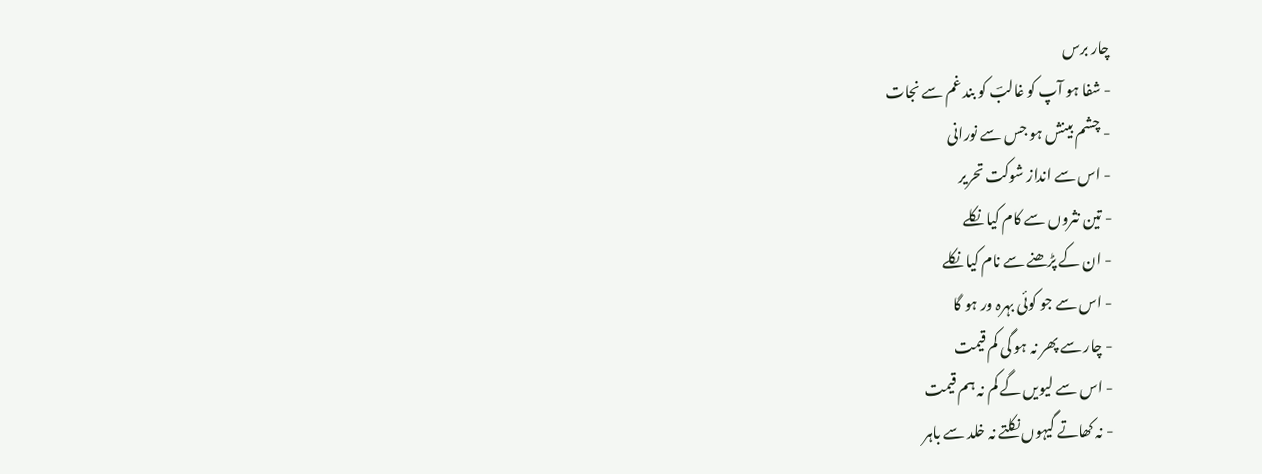چار برس
- شفا ہو آپ کو غالبؔ کو بند غم سے نجات
- چشم بینش ہو جس سے نورانی
- اس سے انداز شوکت تحریر
- تین نثروں سے کام کیا نکلے
- ان کے پڑھنے سے نام کیا نکلے
- اس سے جو کوئی بہرہ ور ہو گا
- چار سے پھر نہ ہو گی کم قیمت
- اس سے لیویں گے کم نہ ہم قیمت
- نہ کھاتے گیہوں نکلتے نہ خلد سے باہر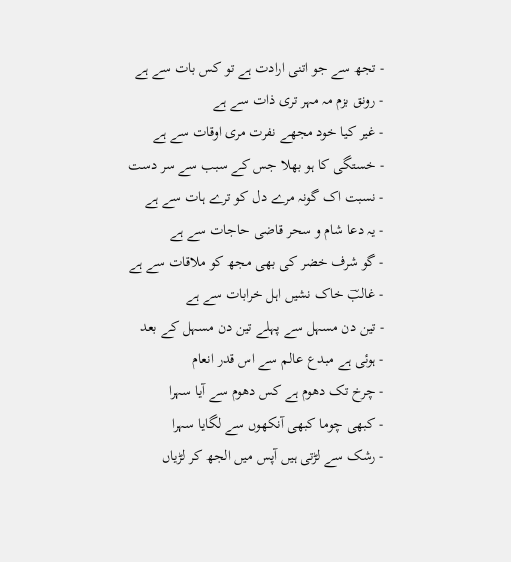- تجھ سے جو اتنی ارادت ہے تو کس بات سے ہے
- رونق بزم مہ مہر تری ذات سے ہے
- غیر کیا خود مجھے نفرت مری اوقات سے ہے
- خستگی کا ہو بھلا جس کے سبب سے سر دست
- نسبت اک گونہ مرے دل کو ترے ہات سے ہے
- یہ دعا شام و سحر قاضی حاجات سے ہے
- گو شرف خضر کی بھی مجھ کو ملاقات سے ہے
- غالبؔ خاک نشیں اہل خرابات سے ہے
- تین دن مسہل سے پہلے تین دن مسہل کے بعد
- ہوئی ہے مبدع عالم سے اس قدر انعام
- چرخ تک دھوم ہے کس دھوم سے آیا سہرا
- کبھی چوما کبھی آنکھوں سے لگایا سہرا
- رشک سے لڑتی ہیں آپس میں الجھ کر لڑیاں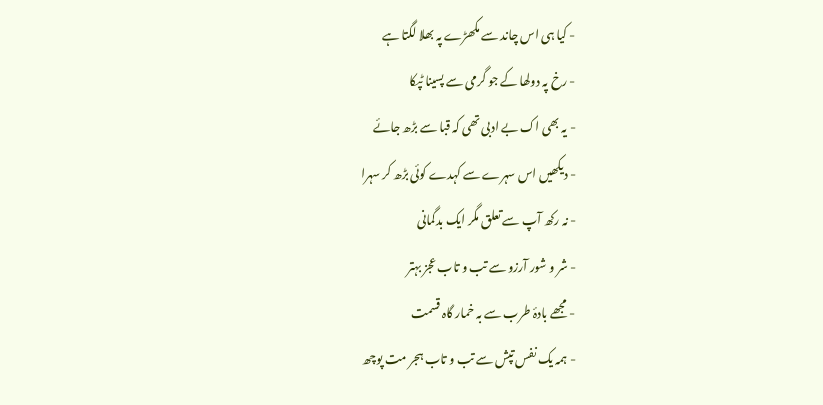- کیا ہی اس چاند سے مکھڑے پہ بھلا لگتا ہے
- رخ پہ دولھا کے جو گرمی سے پسینا ٹپکا
- یہ بھی اک بے ادبی تھی کہ قبا سے بڑھ جائے
- دیکھیں اس سہرے سے کہدے کوئی بڑھ کر سہرا
- نہ رکھ آپ سے تعلق مگر ایک بدگمانی
- شر و شور آرزو سے تب و تاب عجز بہتر
- مجھے بادۂ طرب سے بہ خمار گاہ قسمت
- ہمہ یک نفس تپش سے تب و تاب ہجر مت پوچھ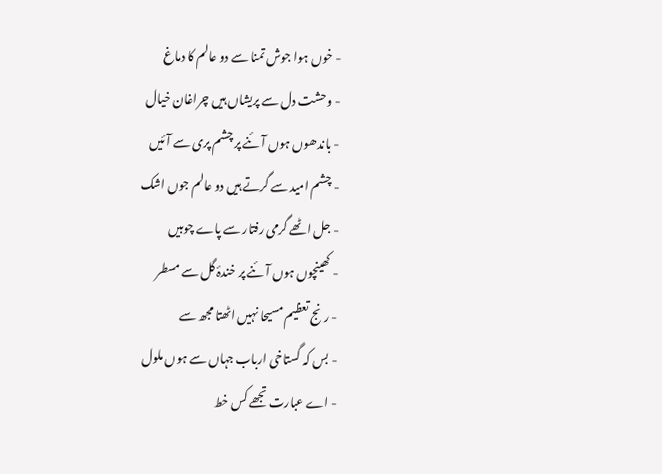- خوں ہوا جوش تمنا سے دو عالم کا دماغ
- وحشت دل سے پریشاں ہیں چراغان خیال
- باندھوں ہوں آئنے پر چشم پری سے آئیں
- چشم امید سے گرتے ہیں دو عالم جوں اشک
- جل اٹھے گرمی رفتار سے پاے چوبیں
- کھینچوں ہوں آئنے پر خندۂ گل سے مسطر
- رنج تعظیم مسیحا نہیں اٹھتا مجھ سے
- بس کہ گستاخی ارباب جہاں سے ہوں ملول
- اے عبارت تجھے کس خط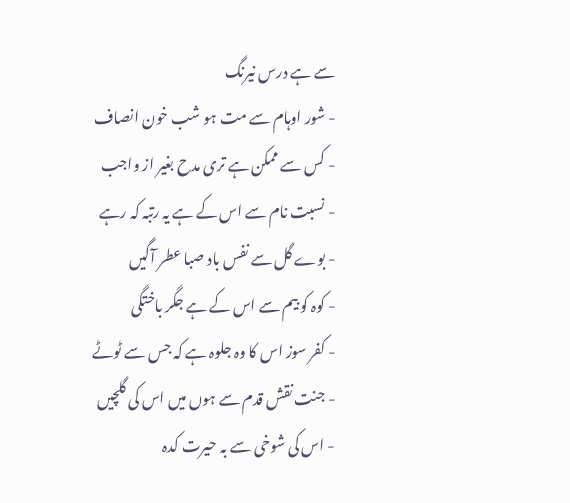سے ہے درس نیرنگ
- شور اوہام سے مت ہو شب خون انصاف
- کس سے ممکن ہے تری مدح بغیر از واجب
- نسبت نام سے اس کے ہے یہ رتبہ کہ رہے
- بوے گل سے نفس باد صبا عطر آگیں
- کوہ کو بیم سے اس کے ہے جگر باختگی
- کفر سوز اس کا وہ جلوہ ہے کہ جس سے ٹوٹے
- جنت نقش قدم سے ہوں میں اس کی گلچیں
- اس کی شوخی سے بہ حیرت کدہ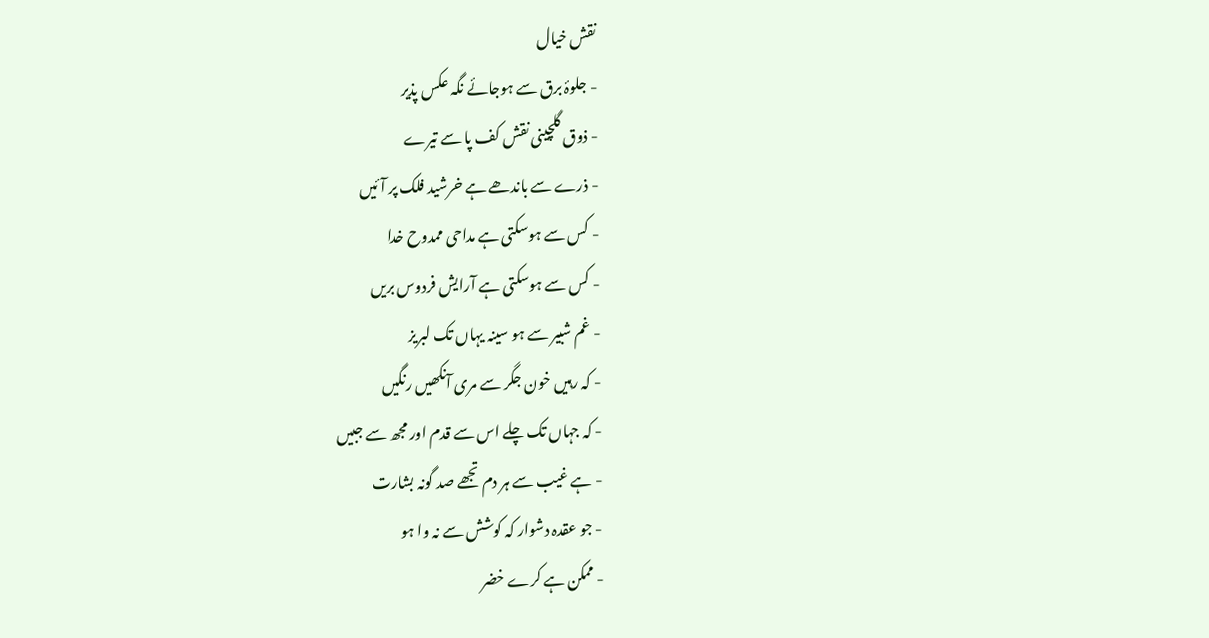نقش خیال
- جلوۂ برق سے ہوجائے نگہ عکس پذیر
- ذوق گلچینی نقش کف پا سے تیرے
- ذرے سے باندھے ہے خرشید فلک پر آئیں
- کس سے ہوسکتی ہے مداحی ممدوح خدا
- کس سے ہوسکتی ہے آرایش فردوس بریں
- غم شبیر سے ہو سینہ یہاں تک لبریز
- کہ رہیں خون جگر سے مری آنکھیں رنگیں
- کہ جہاں تک چلے اس سے قدم اور مجھ سے جبیں
- ہے غیب سے ہر دم تجھے صد گونہ بشارت
- جو عقدہ دشوار کہ کوشش سے نہ وا ہو
- ممکن ہے کرے خضر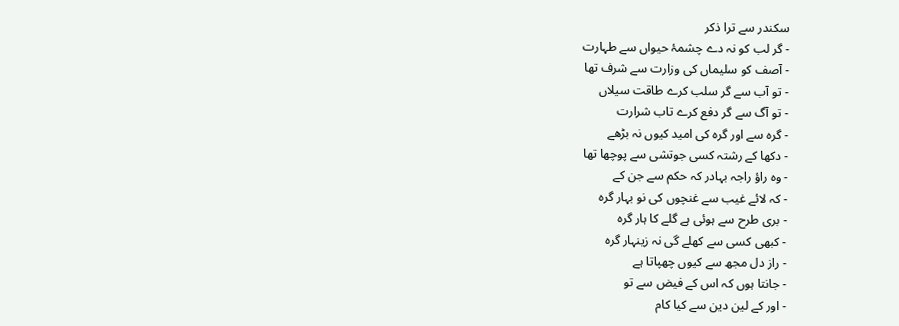سکندر سے ترا ذکر
- گر لب کو نہ دے چشمۂ حیواں سے طہارت
- آصف کو سلیماں کی وزارت سے شرف تھا
- تو آب سے گر سلب کرے طاقت سیلاں
- تو آگ سے گر دفع کرے تاب شرارت
- گرہ سے اور گرہ کی امید کیوں نہ بڑھے
- دکھا کے رشتہ کسی جوتشی سے پوچھا تھا
- وہ راؤ راجہ بہادر کہ حکم سے جن کے
- کہ لائے غیب سے غنچوں کی نو بہار گرہ
- بری طرح سے ہوئی ہے گلے کا ہار گرہ
- کبھی کسی سے کھلے گی نہ زینہار گرہ
- راز دل مجھ سے کیوں چھپاتا ہے
- جانتا ہوں کہ اس کے فیض سے تو
- اور کے لین دین سے کیا کام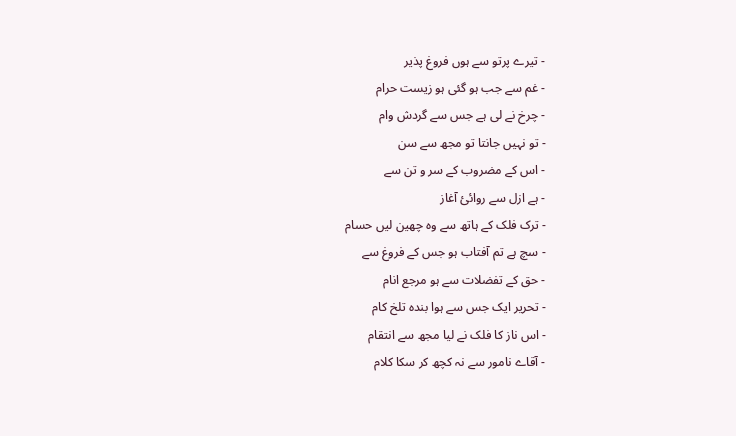- تیرے پرتو سے ہوں فروغ پذیر
- غم سے جب ہو گئی ہو زیست حرام
- چرخ نے لی ہے جس سے گردش وام
- تو نہیں جانتا تو مجھ سے سن
- اس کے مضروب کے سر و تن سے
- ہے ازل سے روائیٔ آغاز
- ترک فلک کے ہاتھ سے وہ چھین لیں حسام
- سچ ہے تم آفتاب ہو جس کے فروغ سے
- حق کے تفضلات سے ہو مرجع انام
- تحریر ایک جس سے ہوا بندہ تلخ کام
- اس ناز کا فلک نے لیا مجھ سے انتقام
- آقاے نامور سے نہ کچھ کر سکا کلام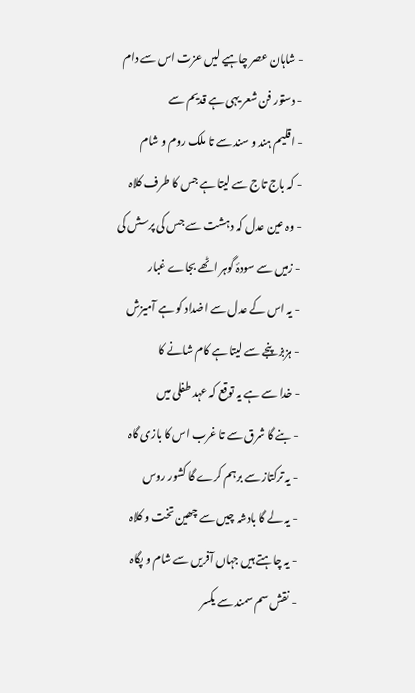- شاہان عصر چاہیے لیں عزت اس سے دام
- دستور فن شعر یہی ہے قدیم سے
- اقلیم ہند و سند سے تا ملک روم و شام
- کہ باج تاج سے لیتا ہے جس کا طرف کلاہ
- وہ عین عدل کہ دہشت سے جس کی پرسش کی
- زمیں سے سودۂ گوہر اٹھے بجاے غبار
- یہ اس کے عدل سے اضداد کو ہے آمیزش
- ہزبز پنجے سے لیتا ہے کام شانے کا
- خدا سے ہے یہ توقع کہ عہد طفلی میں
- بنے گا شرق سے تا غرب اس کا بازی گاہ
- یہ ترکتاز سے برہم کرے گا کشور روس
- یہ لے گا بادشہ چیں سے چھین تخت و کلاہ
- یہ چاہتے ہیں جہاں آفریں سے شام و پگاہ
- نقش سم سمند سے یکسر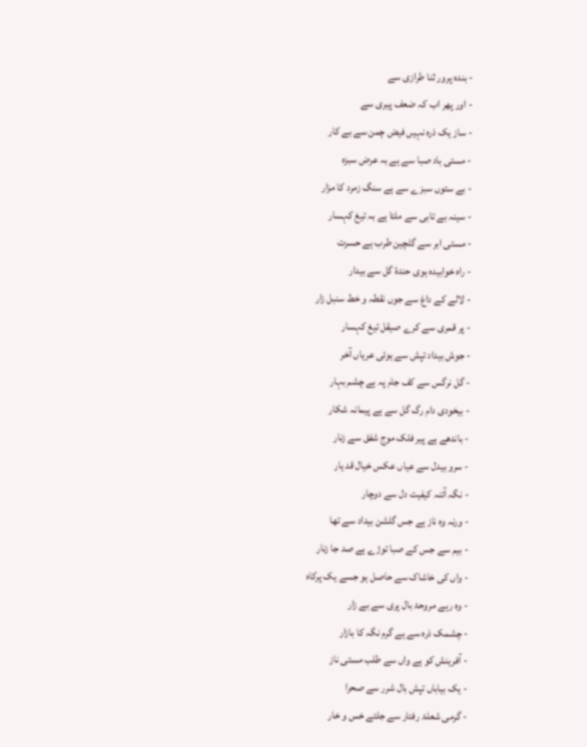- بندہ پرور ثنا طرازی سے
- اور پھر اب کہ ضعف پیری سے
- ساز یک ذرہ نہیں فیض چمن سے بے کار
- مستی باد صبا سے ہے بہ عرض سبزہ
- بے ستوں سبزے سے ہے سنگ زمرد کا مزار
- سینہ بے تابی سے ملتا ہے بہ تیغ کہسار
- مستی ابر سے گلچین طرب ہے حسرت
- راہ خوابیدہ ہوی حندۂ گل سے بیدار
- لالے کے داغ سے جوں نقطہ و خط سنبل زار
- پر قمری سے کرے صیقل تیغ کہسار
- جوش بیداد تپش سے ہوئی عریاں آخر
- گل نرگس سے کف جام پہ ہے چشم بہار
- بیخودی دام رگ گل سے ہے پیمانہ شکار
- باندھے ہے پیر فلک موج شفق سے زنار
- سرو بیدل سے عیاں عکس خیال قد یار
- نگہ آئنہ کیفیت دل سے دوچار
- ورنہ وہ ناز ہے جس گلشن بیداد سے تھا
- بیم سے جس کے صبا توڑے ہے صد جا زنار
- واں کی خاشاک سے حاصل ہو جسے یک پرکاہ
- وہ رہے مروحۂ بال پری سے بے زار
- چشمک ذرہ سے ہے گرم نگہ کا بازار
- آفرینش کو ہے واں سے طلب مستی ناز
- یک بیاباں تپش بال شرر سے صحرا
- گرمی شعلۂ رفتار سے جلتے خس و خار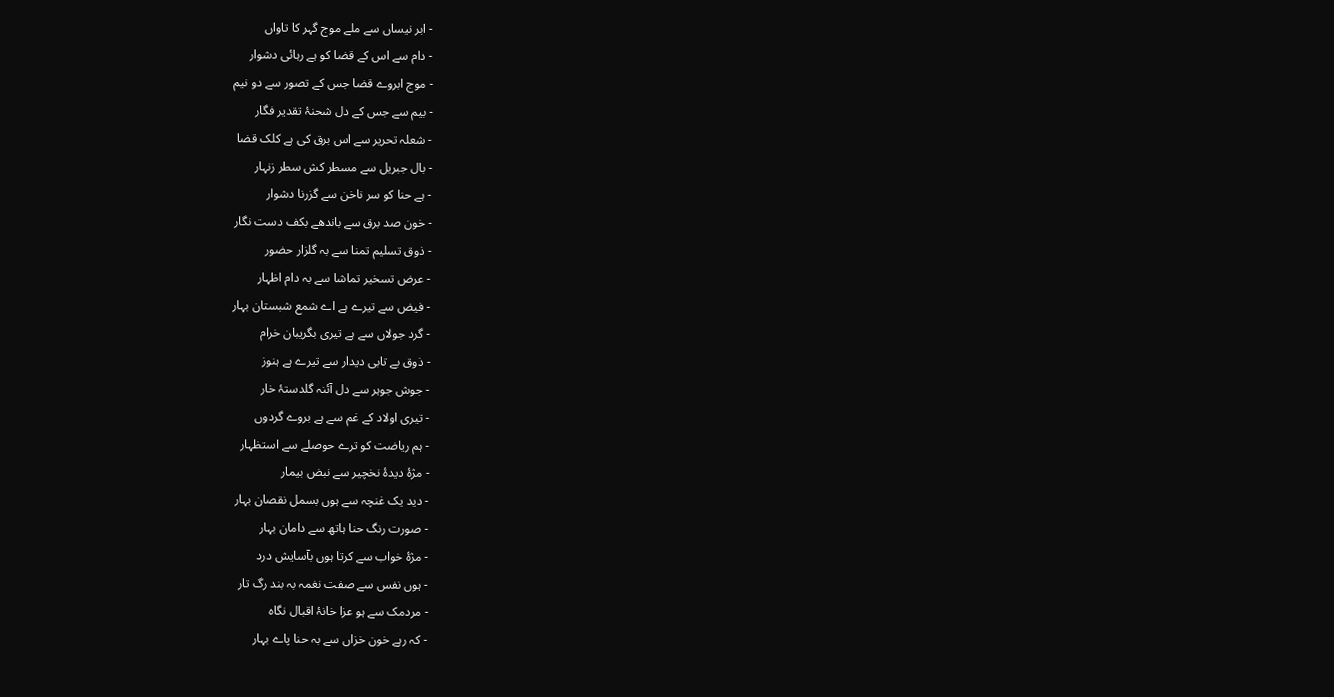- ابر نیساں سے ملے موج گہر کا تاواں
- دام سے اس کے قضا کو ہے رہائی دشوار
- موج ابروے قضا جس کے تصور سے دو نیم
- بیم سے جس کے دل شحنۂ تقدیر فگار
- شعلہ تحریر سے اس برق کی ہے کلک قضا
- بال جبریل سے مسطر کش سطر زنہار
- ہے حنا کو سر ناخن سے گزرنا دشوار
- خون صد برق سے باندھے بکف دست نگار
- ذوق تسلیم تمنا سے بہ گلزار حضور
- عرض تسخیر تماشا سے بہ دام اظہار
- فیض سے تیرے ہے اے شمع شبستان بہار
- گرد جولاں سے ہے تیری بگریبان خرام
- ذوق بے تابی دیدار سے تیرے ہے ہنوز
- جوش جوہر سے دل آئنہ گلدستۂ خار
- تیری اولاد کے غم سے ہے بروے گردوں
- ہم ریاضت کو ترے حوصلے سے استظہار
- مژۂ دیدۂ نخچیر سے نبض بیمار
- دید یک غنچہ سے ہوں بسمل نقصان بہار
- صورت رنگ حنا ہاتھ سے دامان بہار
- مژۂ خواب سے کرتا ہوں بآسایش درد
- ہوں نفس سے صفت نغمہ بہ بند رگ تار
- مردمک سے ہو عزا خانۂ اقبال نگاہ
- کہ رہے خون خزاں سے بہ حنا پاے بہار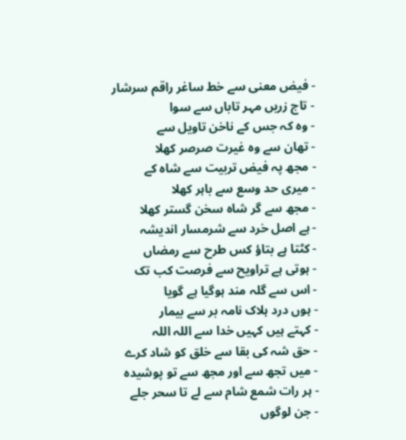- فیض معنی سے خط ساغر راقم سرشار
- تاج زریں مہر تاباں سے سوا
- وہ کہ جس کے ناخن تاویل سے
- تھان سے وہ غیرت صرصر کھلا
- مجھ پہ فیض تربیت سے شاہ کے
- میری حد وسع سے باہر کھلا
- مجھ سے گر شاہ سخن گستر کھلا
- ہے اصل خرد سے شرمسار اندیشہ
- کٹتا ہے بتاؤ کس طرح سے رمضاں
- ہوتی ہے تراویح سے فرصت کب تک
- اس سے گلہ مند ہوگیا ہے گویا
- ہوں درد ہلاک نامہ بر سے بیمار
- کہتے ہیں کہیں خدا سے اللہ اللہ
- حق شہ کی بقا سے خلق کو شاد کرے
- میں تجھ سے اور مجھ سے تو پوشیدہ
- ہر رات شمع شام سے لے تا سحر جلے
- جن لوگوں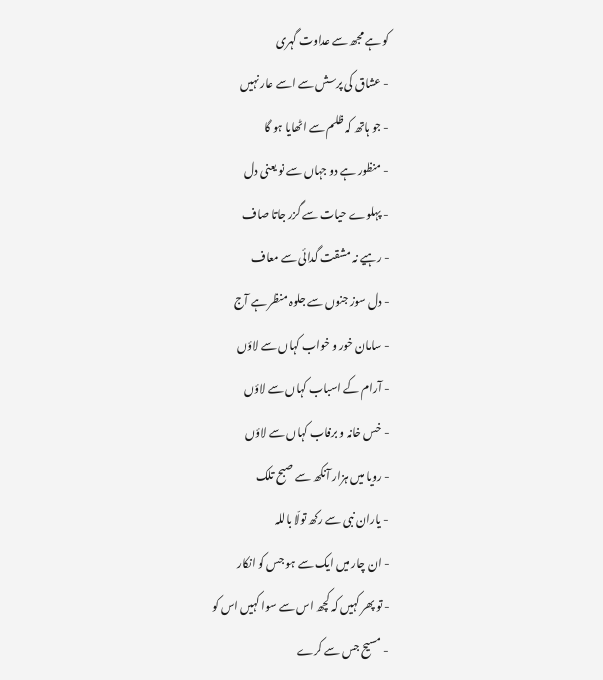کو ہے مجھ سے عداوت گہری
- عشاق کی پرسش سے اسے عار نہیں
- جو ہاتھ کہ ظلم سے اٹھایا ہو گا
- منظور ہے دو جہاں سے نو یعنی دل
- پہلوے حیات سے گزر جاتا صاف
- رہیے نہ مشقت گدائی سے معاف
- دل سوز جنوں سے جلوہ منظر ہے آج
- سامان خور و خواب کہاں سے لاؤں
- آرام کے اسباب کہاں سے لاؤں
- خس خانہ و برفاب کہاں سے لاؤں
- رویا میں ہزار آنکھ سے صبح تلک
- یاران نبی سے رکھ تولّا باللہ
- ان چار میں ایک سے ہو جس کو انکار
- تو پھر کہیں کہ کچھ اس سے سوا کہیں اس کو
- مسیح جس سے کرے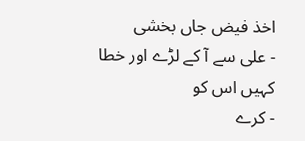اخذ فیض جاں بخشی
- علی سے آ کے لڑے اور خطا کہیں اس کو
- کرے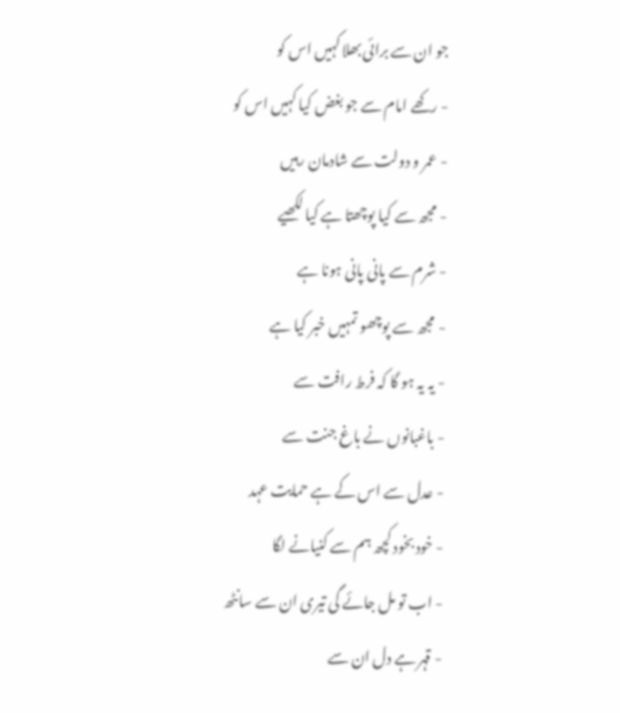جو ان سے برائی بھلا کہیں اس کو
- رکھے امام سے جو بغض کیا کہیں اس کو
- عمر و دولت سے شادمان رہیں
- مجھ سے کیا پوچھتا ہے کیا لکھیے
- شرم سے پانی پانی ہونا ہے
- مجھ سے پوچھو تمہیں خبر کیا ہے
- یہ یہ ہو گا کہ فرط رافت سے
- باغبانوں نے باغ جنت سے
- عدل سے اس کے ہے حمایت عہد
- خود بخود کچھ ہم سے کنیانے لگا
- اب تو مل جائے گی تیری ان سے سانٹھ
- قہر ہے دل ان سے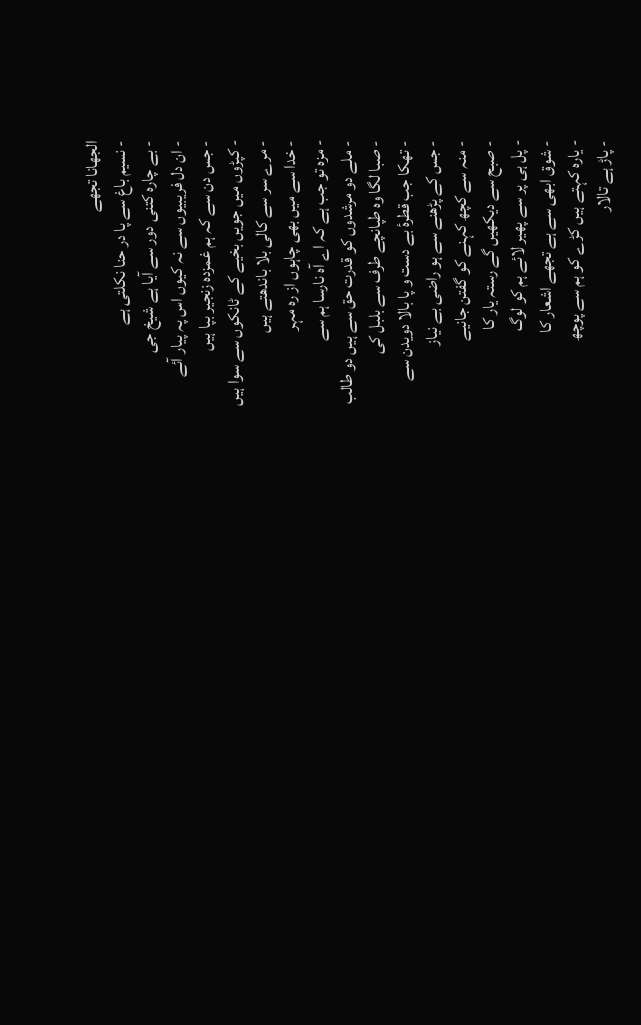الجھانا تجھے
- نسیم باغ سے پا در حنا نکلتی ہے
- بے چارہ کتنی دور سے آیا ہے شیخ جی
- ان دل فریبیوں سے نہ کیوں اس پہ پیار آئے
- جس دن سے کہ ہم غمزدہ زنجیر بپا ہیں
- کپڑوں میں جویں بخیے کے ٹانکوں سے سوا ہیں
- مرے سر سے کالی بلا باندھتے ہیں
- خدا سے میں بھی چاہوں از رہ مہر
- مزہ تو جب ہے کہ اے آہ نارسا ہم سے
- ملے دو مرشدوں کو قدرت حق سے ہیں دو طالب
- صبا لگا وہ طپانچے طرف سے بلبل کی
- تھکا جب قطرۂ بے دست و پا بالا دویدن سے
- جس کے پڑھنے سے ہو راضی بے نیاز
- منہ سے کچھ کہنے کو گفتن جانیے
- صبح سے دیکھیں گے رستہ یار کا
- پل ہی پر سے پھیر لائے ہم کو لوگ
- شوق ابھی سے ہے تجھے اشعار کا
- یارہ کہتے ہیں کڑے کو ہم سے پوچھ
- پاڑ ہے تالار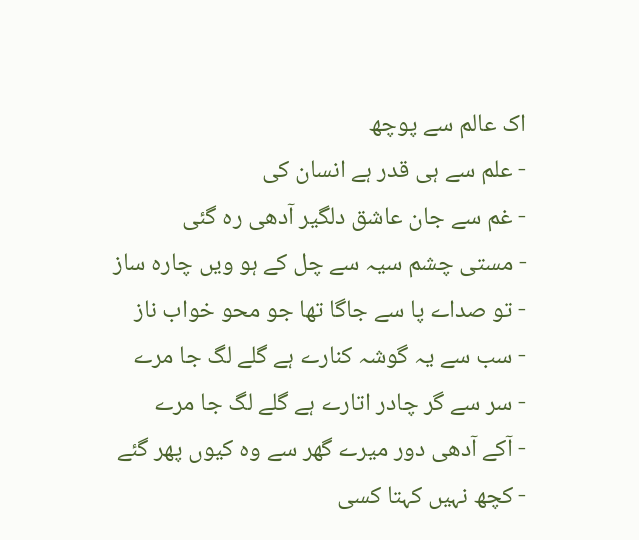اک عالم سے پوچھ
- علم سے ہی قدر ہے انسان کی
- غم سے جان عاشق دلگیر آدھی رہ گئی
- مستی چشم سیہ سے چل کے ہو ویں چارہ ساز
- تو صداے پا سے جاگا تھا جو محو خواب ناز
- سب سے یہ گوشہ کنارے ہے گلے لگ جا مرے
- سر سے گر چادر اتارے ہے گلے لگ جا مرے
- آکے آدھی دور میرے گھر سے وہ کیوں پھر گئے
- کچھ نہیں کہتا کسی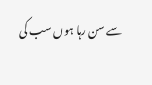سے سن رہا ہوں سب کی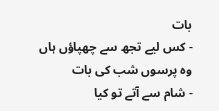بات
- کس لیے تجھ سے چھپاؤں ہاں وہ پرسوں شب کی بات
- شام سے آتے تو کیا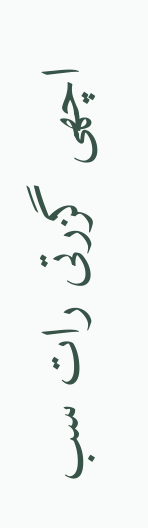اچھی گزرتی رات سب